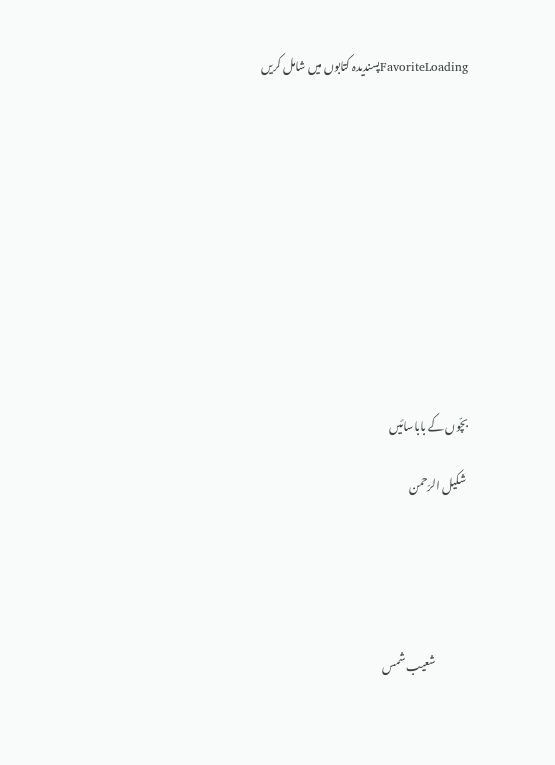FavoriteLoadingپسندیدہ کتابوں میں شامل کریں











بچّوں کے باباسائیں

 شکیل الرّحمن





               شعیب شمس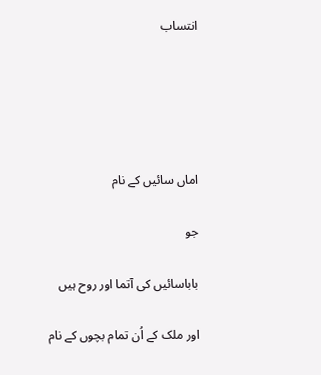انتساب





اماں سائیں کے نام

جو

باباسائیں کی آتما اور روح ہیں

اور ملک کے اُن تمام بچوں کے نام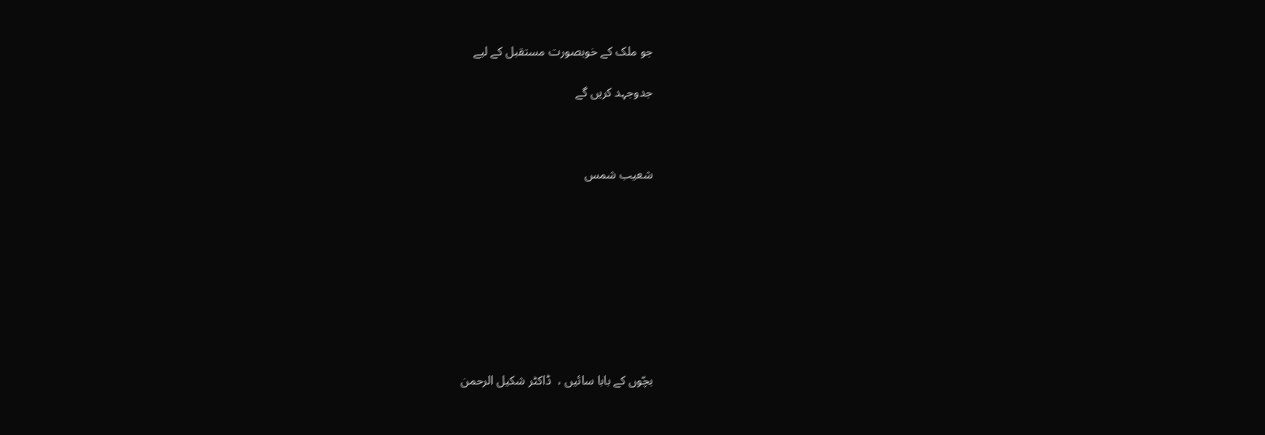جو ملک کے خوبصورت مستقبل کے لیے

جدوجہد کریں گے



شعیب شمس









بچّوں کے بابا سائیں ،  ڈاکٹر شکیل الرحمن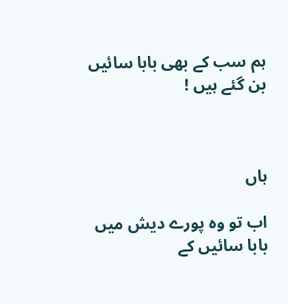ہم سب کے بھی بابا سائیں بن گئے ہیں !



ہاں

اب تو وہ پورے دیش میں بابا سائیں کے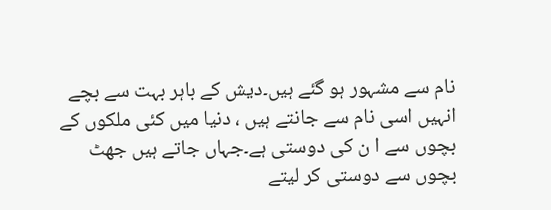نام سے مشہور ہو گئے ہیں۔دیش کے باہر بہت سے بچے انہیں اسی نام سے جانتے ہیں ، دنیا میں کئی ملکوں کے بچوں سے ا ن کی دوستی ہے۔جہاں جاتے ہیں جھٹ بچوں سے دوستی کر لیتے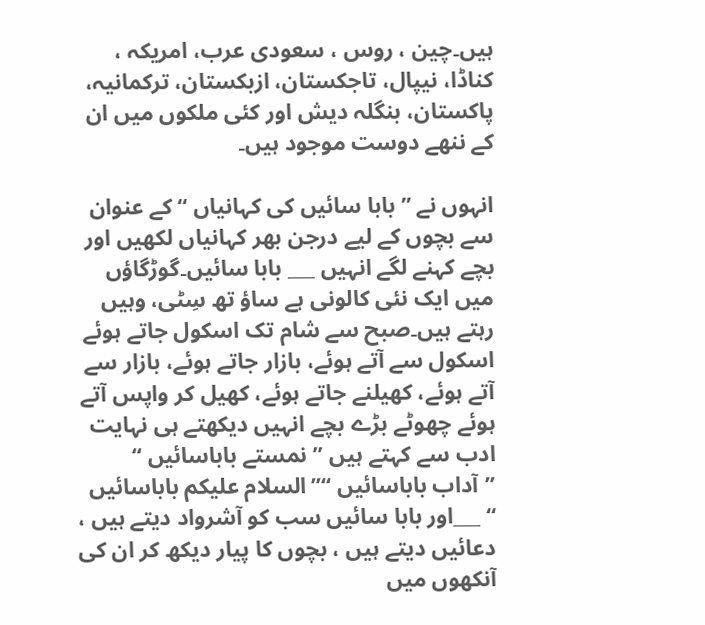ہیں۔چین ، روس ، سعودی عرب، امریکہ ، کناڈا، نیپال، تاجکستان، ازبکستان، ترکمانیہ، پاکستان، بنگلہ دیش اور کئی ملکوں میں ان کے ننھے دوست موجود ہیں۔

انہوں نے ’’ بابا سائیں کی کہانیاں ‘‘ کے عنوان سے بچوں کے لیے درجن بھر کہانیاں لکھیں اور بچے کہنے لگے انہیں ___ بابا سائیں۔گوڑگاؤں میں ایک نئی کالونی ہے ساؤ تھ سِٹی، وہیں رہتے ہیں۔صبح سے شام تک اسکول جاتے ہوئے اسکول سے آتے ہوئے، بازار جاتے ہوئے، بازار سے آتے ہوئے، کھیلنے جاتے ہوئے، کھیل کر واپس آتے ہوئے چھوٹے بڑے بچے انہیں دیکھتے ہی نہایت ادب سے کہتے ہیں ’’نمستے باباسائیں ‘‘ ’’آداب باباسائیں ‘‘’’السلام علیکم باباسائیں ‘‘ ___اور بابا سائیں سب کو آشرواد دیتے ہیں ، دعائیں دیتے ہیں ، بچوں کا پیار دیکھ کر ان کی آنکھوں میں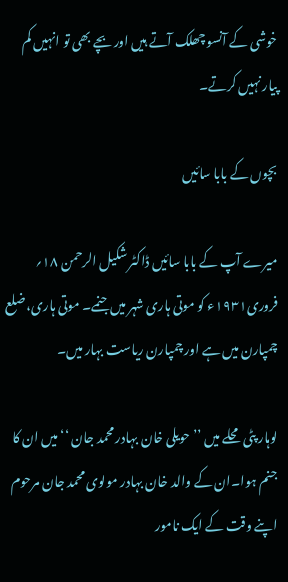خوشی کے آنسو چھلک آتے ہیں اور بچے بھی تو انہیں کم پیار نہیں کرتے۔

بچوں کے بابا سائیں

میرے آپ کے بابا سائیں ڈاکٹر شکیل الرحمن ۱۸؍ فروری۱۹۳۱ء کو موتی ہاری شہر میں جنمے۔ موتی ہاری، ضلع چمپارن میں ہے اور چمپارن ریاست بہار میں۔

لوہار پٹی محلے میں ’’ حویلی خان بہادر محمد جان ‘‘ میں ان کا جنم ہوا۔ان کے والد خان بہادر مولوی محمد جان مرحوم اپنے وقت کے ایک نامور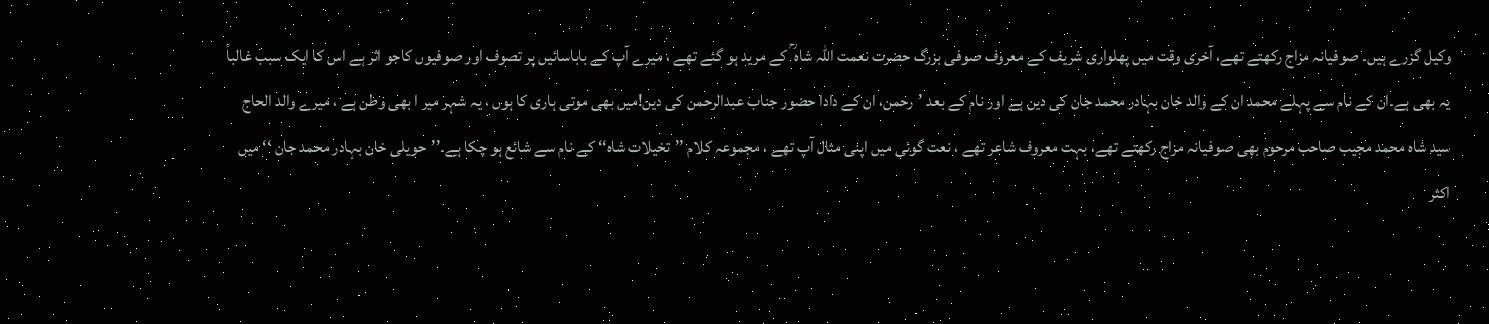وکیل گزرے ہیں۔ صوفیانہ مزاج رکھتے تھے، آخری وقت میں پھلواری شریف کے معروف صوفی بزرگ حضرت نعمت اللہ شاہ ؒ کے مرید ہو گئے تھے ، میرے آپ کے باباسائیں پر تصوف اور صوفیوں کاجو اثر ہے اس کا ایک سبب غالباً یہ بھی ہے۔ان کے نام سے پہلے محمد ان کے والد خان بہادر محمد جان کی دین ہے اور نام کے بعد ’رحمن، ان کے دادا حضور جناب عبدالرحمن کی دین!میں بھی موتی ہاری کا ہوں ، یہ شہر میر ا بھی وطن ہے ، میرے والد الحاج سید شاہ محمد مجیب صاحب مرحوم بھی صوفیانہ مزاج رکھتے تھے، بہت معروف شاعر تھے ، نعت گوئی میں اپنی مثال آپ تھے ، مجموعہ کلام ’’تخیلات شاہ‘‘ کے نام سے شائع ہو چکا ہے۔’’حویلی خان بہادر محمد جان ‘‘ میں اکثر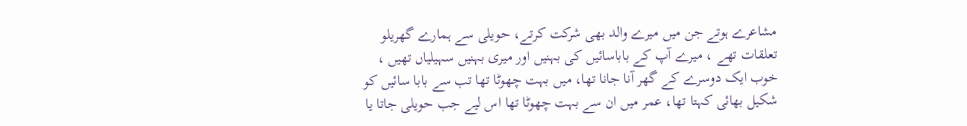مشاعرے ہوتے جن میں میرے والد بھی شرکت کرتے، حویلی سے ہمارے گھریلو تعلقات تھے ، میرے آپ کے باباسائیں کی بہنیں اور میری بہنیں سہیلیاں تھیں ، خوب ایک دوسرے کے گھر آنا جانا تھا، میں بہت چھوٹا تھا تب سے بابا سائیں کو شکیل بھائی کہتا تھا، عمر میں ان سے بہت چھوٹا تھا اس لیے جب حویلی جاتا یا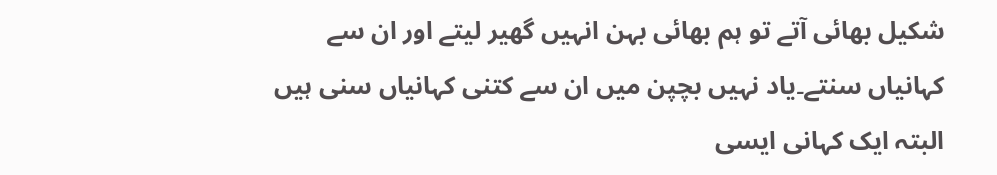شکیل بھائی آتے تو ہم بھائی بہن انہیں گھیر لیتے اور ان سے کہانیاں سنتے۔یاد نہیں بچپن میں ان سے کتنی کہانیاں سنی ہیں البتہ ایک کہانی ایسی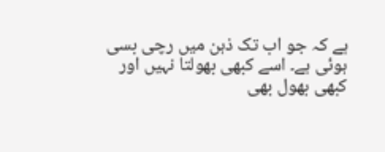ہے کہ جو اب تک ذہن میں رچی بسی ہوئی ہے۔ اسے کبھی بھولتا نہیں اور کبھی بھول بھی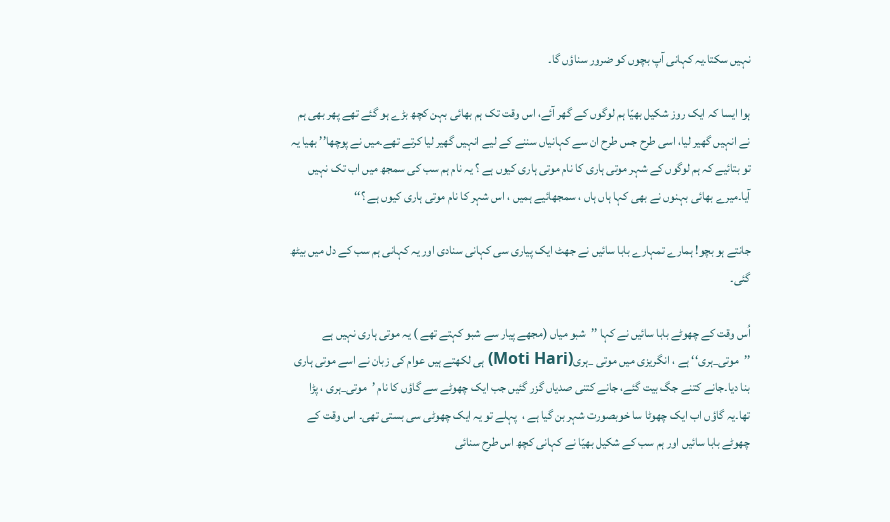نہیں سکتا۔یہ کہانی آپ بچوں کو ضرور سناؤں گا۔

ہوا ایسا کہ ایک روز شکیل بھیّا ہم لوگوں کے گھر آئے، اس وقت تک ہم بھائی بہن کچھ بڑے ہو گئے تھے پھر بھی ہم نے انہیں گھیر لیا، اسی طرح جس طرح ان سے کہانیاں سننے کے لیے انہیں گھیر لیا کرتے تھے۔میں نے پوچھا’’ بھیا یہ تو بتائیے کہ ہم لوگوں کے شہر موتی ہاری کا نام موتی ہاری کیوں ہے ؟ یہ نام ہم سب کی سمجھ میں اب تک نہیں آیا۔میرے بھائی بہنوں نے بھی کہا ہاں ہاں ، سمجھائیے ہمیں ، اس شہر کا نام موتی ہاری کیوں ہے ؟‘‘

جانتے ہو بچو! ہمارے تمہارے بابا سائیں نے جھٹ ایک پیاری سی کہانی سنادی اور یہ کہانی ہم سب کے دل میں بیٹھ گئی۔

اُس وقت کے چھوٹے بابا سائیں نے کہا ’’شبو میاں (مجھے پیار سے شبو کہتے تھے ) یہ موتی ہاری نہیں ہے ’’موتی_ہری‘‘ ہے ، انگریزی میں موتی _ہری(Moti Hari) ہی لکھتے ہیں عوام کی زبان نے اسے موتی ہاری بنا دیا۔جانے کتنے جگ بیت گئے، جانے کتنی صدیاں گزر گئیں جب ایک چھوٹے سے گاؤں کا نام ’موتی_ہری ، پڑا تھا۔یہ گاؤں اب ایک چھوٹا سا خوبصورت شہر بن گیا ہے ،  پہلے تو یہ ایک چھوٹی سی بستی تھی۔ اس وقت کے چھوٹے بابا سائیں اور ہم سب کے شکیل بھیّا نے کہانی کچھ اس طرح سنائی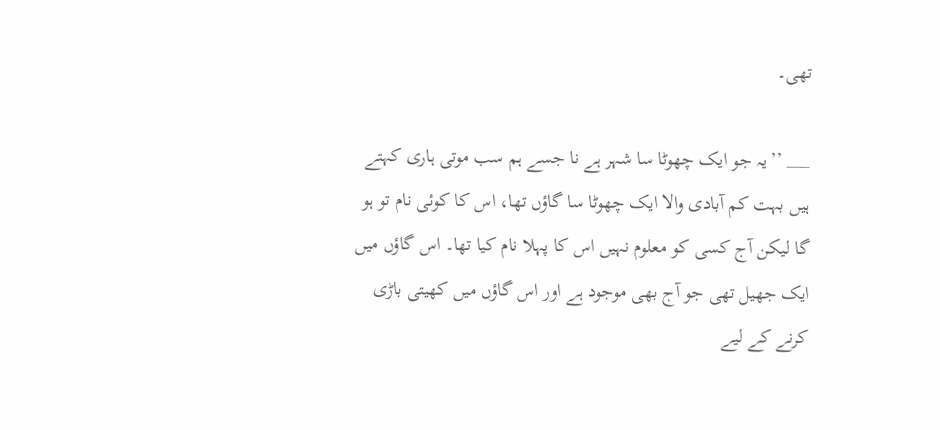تھی۔

___ ’’یہ جو ایک چھوٹا سا شہر ہے نا جسے ہم سب موتی ہاری کہتے ہیں بہت کم آبادی والا ایک چھوٹا سا گاؤں تھا، اس کا کوئی نام تو ہو گا لیکن آج کسی کو معلوم نہیں اس کا پہلا نام کیا تھا۔ اس گاؤں میں ایک جھیل تھی جو آج بھی موجود ہے اور اس گاؤں میں کھیتی باڑی کرنے کے لیے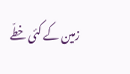زمین کے کئی خطّے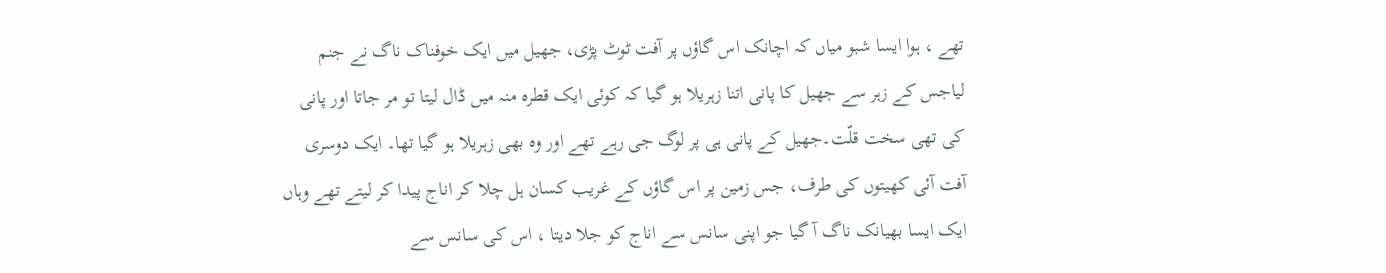تھے ، ہوا ایسا شبو میاں کہ اچانک اس گاؤں پر آفت ٹوٹ پڑی، جھیل میں ایک خوفناک ناگ نے جنم لیاجس کے زہر سے جھیل کا پانی اتنا زہریلا ہو گیا کہ کوئی ایک قطرہ منہ میں ڈال لیتا تو مر جاتا اور پانی کی تھی سخت قلّت۔جھیل کے پانی ہی پر لوگ جی رہے تھے اور وہ بھی زہریلا ہو گیا تھا۔ ایک دوسری آفت آئی کھیتوں کی طرف، جس زمین پر اس گاؤں کے غریب کسان ہل چلا کر اناج پیدا کر لیتے تھے وہاں ایک ایسا بھیانک ناگ آ گیا جو اپنی سانس سے اناج کو جلا دیتا ، اس کی سانس سے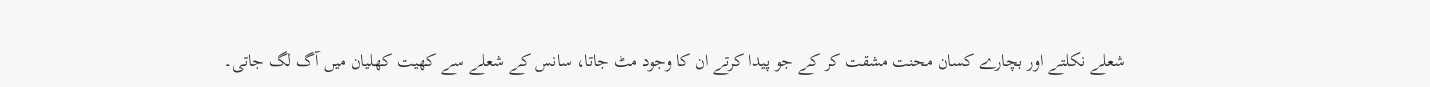شعلے نکلتے اور بچارے کسان محنت مشقت کر کے جو پیدا کرتے ان کا وجود مٹ جاتا، سانس کے شعلے سے کھیت کھلیان میں آگ لگ جاتی۔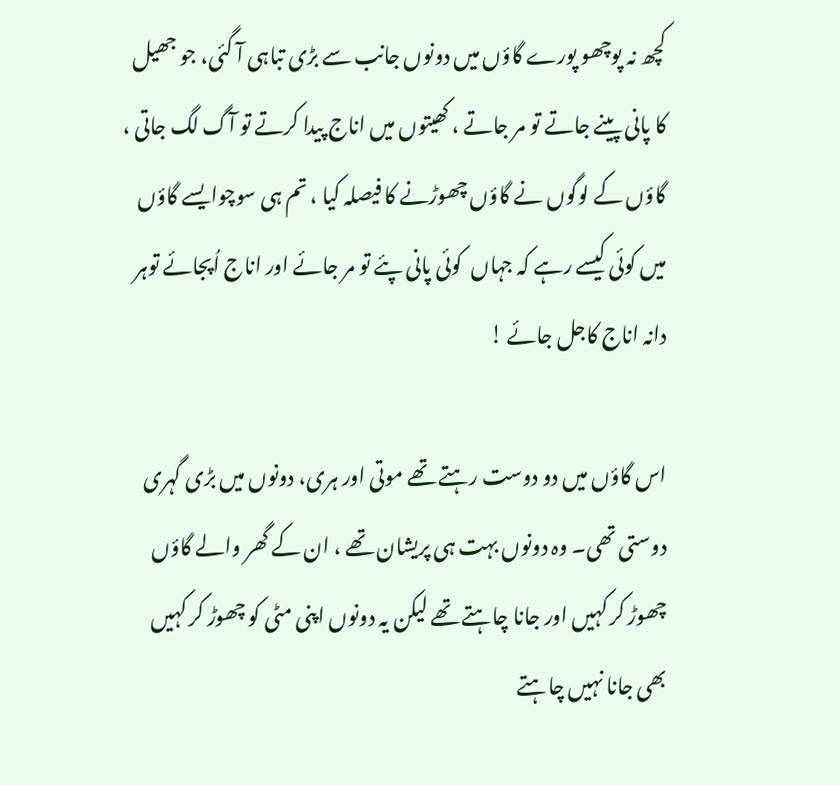کچھ نہ پوچھو پورے گاؤں میں دونوں جانب سے بڑی تباہی آ گئی، جو جھیل کا پانی پینے جاتے تو مر جاتے ، کھیتوں میں اناج پیدا کرتے تو آگ لگ جاتی ، گاؤں کے لوگوں نے گاؤں چھوڑنے کا فیصلہ کیا ، تم ہی سوچوایسے گاؤں میں کوئی کیسے رہے کہ جہاں  کوئی پانی پئے تو مر جائے اور اناج اُپجائے توہر دانہ اناج کاجل جائے !

اس گاؤں میں دو دوست رہتے تھے موتی اور ہری، دونوں میں بڑی گہری دوستی تھی۔ وہ دونوں بہت ہی پریشان تھے ، ان کے گھر والے گاؤں چھوڑ کر کہیں اور جانا چاہتے تھے لیکن یہ دونوں اپنی مٹی کو چھوڑ کر کہیں بھی جانا نہیں چاہتے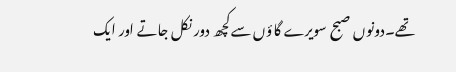تھے۔دونوں صبح سویرے گاؤں سے کچھ دور نکل جاتے اور ایک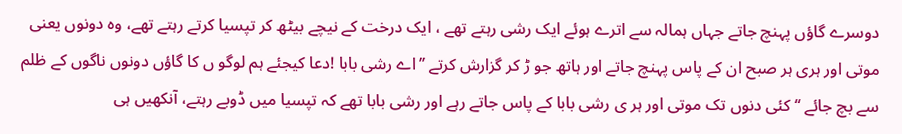دوسرے گاؤں پہنچ جاتے جہاں ہمالہ سے اترے ہوئے ایک رشی رہتے تھے ، ایک درخت کے نیچے بیٹھ کر تپسیا کرتے رہتے تھے، وہ دونوں یعنی موتی اور ہری ہر صبح ان کے پاس پہنچ جاتے اور ہاتھ جو ڑ کر گزارش کرتے ’’اے رشی بابا !دعا کیجئے ہم لوگو ں کا گاؤں دونوں ناگوں کے ظلم سے بچ جائے ‘‘ کئی دنوں تک موتی اور ہر ی رشی بابا کے پاس جاتے رہے اور رشی بابا تھے کہ تپسیا میں ڈوبے رہتے، آنکھیں ہی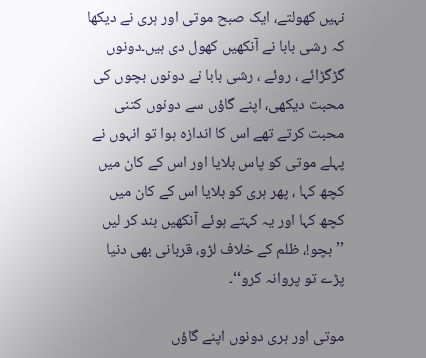نہیں کھولتے، ایک صبح موتی اور ہری نے دیکھا کہ رشی بابا نے آنکھیں کھول دی ہیں۔دونوں گڑگڑائے ، روئے ، رشی بابا نے دونوں بچوں کی محبت دیکھی، اپنے گاؤں سے دونوں کتنی محبت کرتے تھے اس کا اندازہ ہوا تو انہوں نے پہلے موتی کو پاس بلایا اور اس کے کان میں کچھ کہا ، پھر ہری کو بلایا اس کے کان میں کچھ کہا اور یہ کہتے ہوئے آنکھیں بند کر لیں ’’بچو!، ظلم کے خلاف لڑو، قربانی بھی دنیا پڑے تو پروانہ کرو‘‘۔

موتی اور ہری دونوں اپنے گاؤں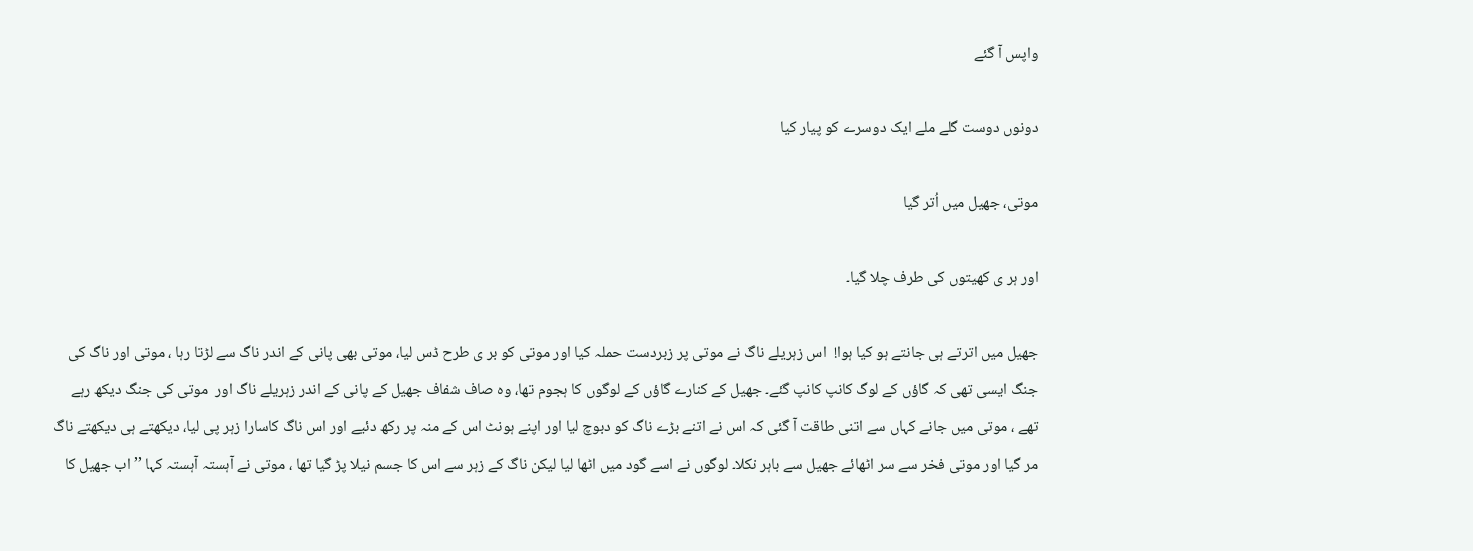واپس آ گئے

دونوں دوست گلے ملے ایک دوسرے کو پیار کیا

موتی، جھیل میں اُتر گیا

اور ہر ی کھیتوں کی طرف چلا گیا۔

جھیل میں اترتے ہی جانتے ہو کیا ہوا!  اس زہریلے ناگ نے موتی پر زبردست حملہ کیا اور موتی کو بر ی طرح ڈس لیا، موتی بھی پانی کے اندر ناگ سے لڑتا رہا ، موتی اور ناگ کی جنگ ایسی تھی کہ گاؤں کے لوگ کانپ کانپ گئے۔ جھیل کے کنارے گاؤں کے لوگوں کا ہجوم تھا، وہ صاف شفاف جھیل کے پانی کے اندر زہریلے ناگ اور  موتی کی جنگ دیکھ رہے تھے ، موتی میں جانے کہاں سے اتنی طاقت آ گئی کہ اس نے اتنے بڑے ناگ کو دبوچ لیا اور اپنے ہونٹ اس کے منہ پر رکھ دئیے اور اس ناگ کاسارا زہر پی لیا، دیکھتے ہی دیکھتے ناگ مر گیا اور موتی فخر سے سر اٹھائے جھیل سے باہر نکلا۔ لوگوں نے اسے گود میں اٹھا لیا لیکن ناگ کے زہر سے اس کا جسم نیلا پڑ گیا تھا ، موتی نے آہستہ آہستہ کہا ’’ اب جھیل کا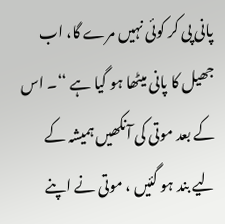پانی پی کر کوئی نہیں مرے گا، اب جھیل کا پانی میٹھا ہو گیا ہے ‘‘۔ اس کے بعد موتی کی آنکھیں ہمیشہ کے لیے بند ہو گئیں ، موتی نے اپنے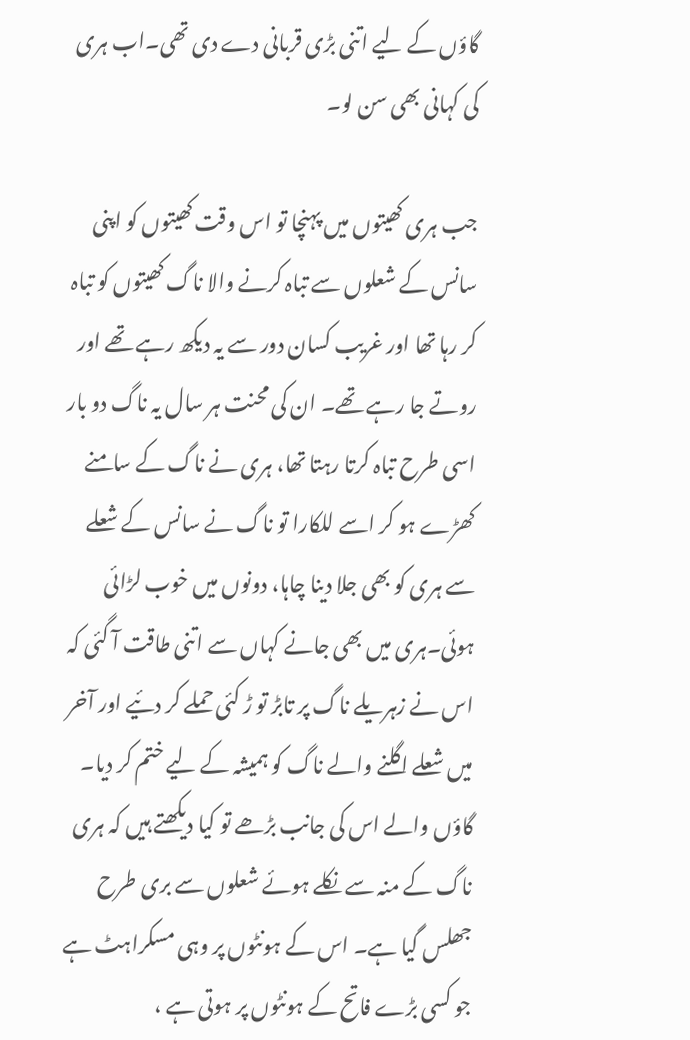گاؤں کے لیے اتنی بڑی قربانی دے دی تھی۔اب ہری کی کہانی بھی سن لو۔

جب ہری کھیتوں میں پہنچا تو اس وقت کھیتوں کو اپنی سانس کے شعلوں سے تباہ کرنے والا ناگ کھیتوں کو تباہ کر رہا تھا اور غریب کسان دور سے یہ دیکھ رہے تھے اور روتے جا رہے تھے۔ ان کی محنت ہر سال یہ ناگ دو بار اسی طرح تباہ کرتا رہتا تھا، ہری نے ناگ کے سامنے کھڑے ہو کر اسے للکارا تو ناگ نے سانس کے شعلے سے ہری کو بھی جلا دینا چاہا، دونوں میں خوب لڑائی ہوئی۔ہری میں بھی جانے کہاں سے اتنی طاقت آ گئی کہ اس نے زہریلے ناگ پر تابڑ تو ڑ کئی حملے کر دئیے اور آخر میں شعلے اگلنے والے ناگ کو ہمیشہ کے لیے ختم کر دیا۔ گاؤں والے اس کی جانب بڑھے تو کیا دیکھتے ہیں کہ ہری ناگ کے منہ سے نکلے ہوئے شعلوں سے بری طرح جھلس گیا ہے۔ اس کے ہونٹوں پر وہی مسکراہٹ ہے جو کسی بڑے فاتح کے ہونٹوں پر ہوتی ہے ،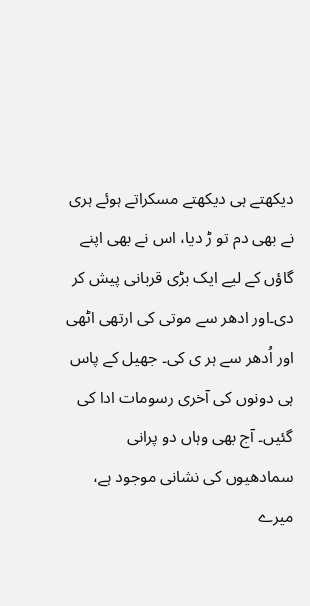دیکھتے ہی دیکھتے مسکراتے ہوئے ہری نے بھی دم تو ڑ دیا، اس نے بھی اپنے گاؤں کے لیے ایک بڑی قربانی پیش کر دی۔اور ادھر سے موتی کی ارتھی اٹھی اور اُدھر سے ہر ی کی۔ جھیل کے پاس ہی دونوں کی آخری رسومات ادا کی گئیں۔ آج بھی وہاں دو پرانی سمادھیوں کی نشانی موجود ہے، میرے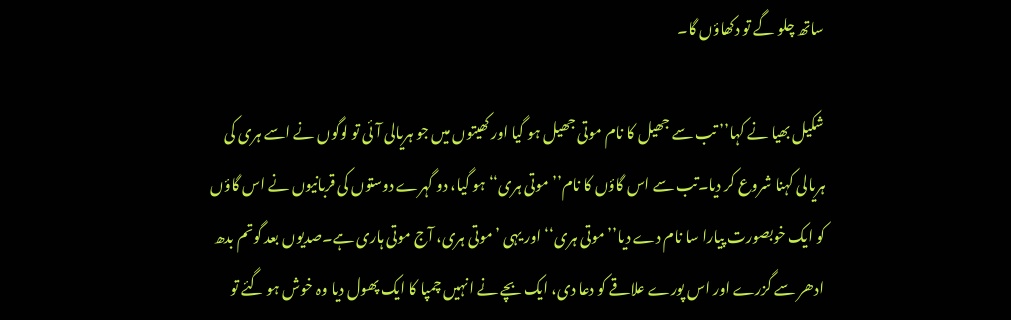ساتھ چلو گے تو دکھاؤں گا۔

شکیل بھیا نے کہا’’ تب سے جھیل کا نام موتی جھیل ہو گیا اور کھیتوں میں جو ہریالی آئی تو لوگوں نے اسے ہری کی ہریالی کہنا شروع کر دیا۔تب سے اس گاؤں کا نام’’ موتی ہری‘‘ ہو گیا، دو گہرے دوستوں کی قربانیوں نے اس گاؤں کو ایک خوبصورت پیارا سا نام دے دیا’’ موتی ہری‘‘ اور یہی ’موتی ہری، آج موتی ہاری ہے۔صدیوں بعد گوتم بدھ ادھر سے گزرے اور اس پورے علاقے کو دعا دی، ایک بچے نے انہیں چمپا کا ایک پھول دیا وہ خوش ہو گئے تو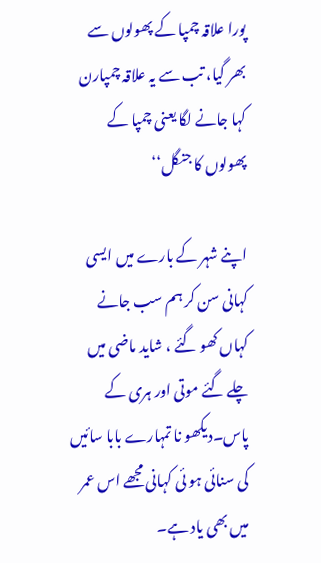پورا علاقہ چمپا کے پھولوں سے بھر گیا، تب سے یہ علاقہ چمپارن کہا جانے لگا یعنی چمپا کے پھولوں کا جنگل‘‘

اپنے شہر کے بارے میں ایسی کہانی سن کر ہم سب جانے کہاں کھو گئے ، شاید ماضی میں چلے گئے موتی اور ہری کے پاس۔دیکھو نا تمہارے بابا سائیں کی سنائی ہو ئی کہانی مجھے اس عمر میں بھی یاد ہے۔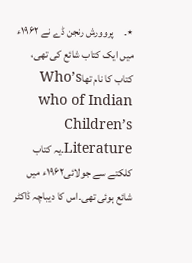٭۔     پروورش رنجن ڈے نے ۱۹۶۲ء میں ایک کتاب شائع کی تھی، کتاب کا نام تھاWho’s who of Indian Children’s Literature۔یہ کتاب کلکتے سے جولائی۱۹۶۲ء میں شائع ہوئی تھی۔اس کا دیباچہ ڈاکٹر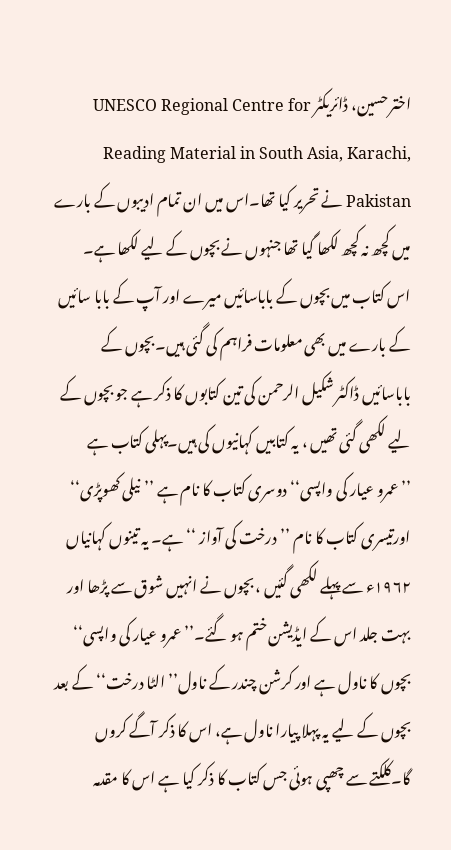اختر حسین، ڈائریکٹر UNESCO Regional Centre for Reading Material in South Asia, Karachi, Pakistan نے تحریر کیا تھا۔اس میں ان تمام ادیبوں کے بارے میں کچھ نہ کچھ لکھا گیا تھا جنہوں نے بچوں کے لیے لکھا ہے۔ اس کتاب میں بچوں کے باباسائیں میرے اور آپ کے بابا سائیں کے بارے میں بھی معلومات فراہم کی گئی ہیں۔بچوں کے باباسائیں ڈاکٹر شکیل الرحمن کی تین کتابوں کا ذکر ہے جو بچوں کے لیے لکھی گئی تھیں ، یہ کتابیں کہانیوں کی ہیں۔پہلی کتاب ہے ’’عمرو عیار کی واپسی‘‘ دوسری کتاب کا نام ہے ’’نیلی کھوپڑی‘‘ اورتیسری کتاب کا نام ’’درخت کی آواز ‘‘ ہے۔ یہ تینوں کہانیاں ۱۹۶۲ء سے پہلے لکھی گئیں ، بچوں نے انہیں شوق سے پڑھا اور بہت جلد اس کے ایڈیشن ختم ہو گئے۔’’عمرو عیار کی واپسی‘‘ بچوں کا ناول ہے اور کرشن چندر کے ناول’’ الٹا درخت‘‘ کے بعد بچوں کے لیے یہ پہلا پیارا ناول ہے، اس کا ذکر آگے کروں گا۔کلکتے سے چھپی ہوئی جس کتاب کا ذکر کیا ہے اس کا مقدمہ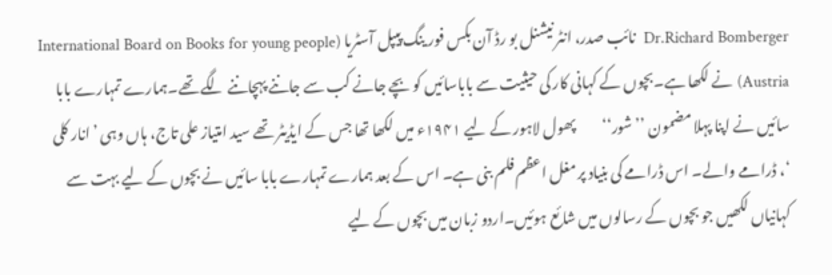Dr.Richard Bomberger  نائب صدر، انٹر نیشنل بو رڈ آن بکس فور ینگ پیپل آسٹریا (International Board on Books for young people Austria) نے لکھا ہے۔بچوں کے کہانی کار کی حیثیت سے باباسائیں کو بچے جانے کب سے جاننے پہچاننے لگے تھے۔ہمارے تمہارے بابا سائیں نے اپنا پہلا مضمون ’’ شور‘‘         پھول لاہور کے لیے ۱۹۴۱ء میں لکھا تھا جس کے ایڈیٹر تھے سید امتیاز علی تاج، ہاں وہی ’انار کلی ‘، ڈرامے والے۔ اس ڈرامے کی بنیاد پر مغل اعظم فلم بنی ہے۔ اس کے بعد ہمارے تمہارے بابا سائیں نے بچوں کے لیے بہت سے کہانیاں لکھیں جو بچوں کے رسالوں میں شائع ہوئیں۔اردو زبان میں بچوں کے لیے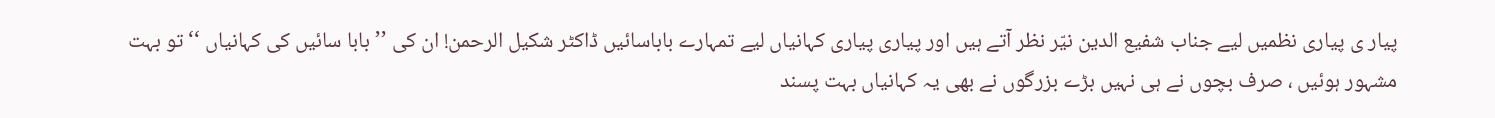پیار ی پیاری نظمیں لیے جناب شفیع الدین نیّر نظر آتے ہیں اور پیاری پیاری کہانیاں لیے تمہارے باباسائیں ڈاکٹر شکیل الرحمن! ان کی ’’بابا سائیں کی کہانیاں ‘‘ تو بہت مشہور ہوئیں ، صرف بچوں نے ہی نہیں بڑے بزرگوں نے بھی یہ کہانیاں بہت پسند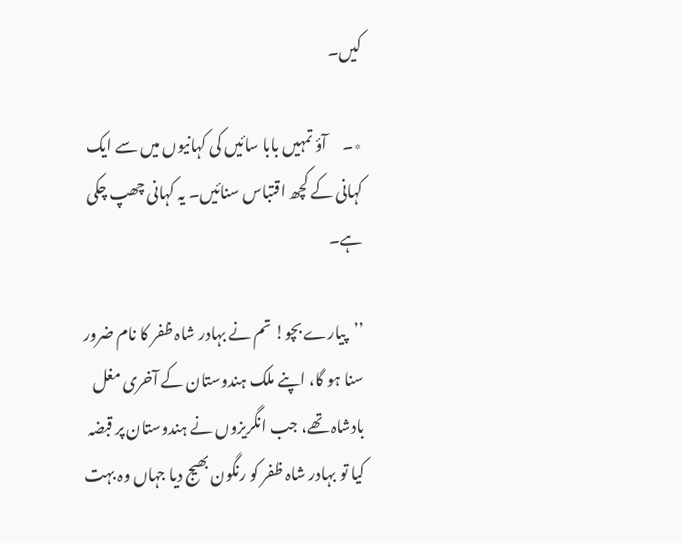کیں۔

٭۔     آؤ تمہیں بابا سائیں کی کہانیوں میں سے ایک کہانی کے کچھ اقتباس سنائیں۔ یہ کہانی چھپ چکی ہے۔

’’پیارے بچو! تم نے بہادر شاہ ظفر کا نام ضرور سنا ہو گا، اپنے ملک ہندوستان کے آخری مغل بادشاہ تھے، جب انگریزوں نے ہندوستان پر قبضہ کیا تو بہادر شاہ ظفر کو رنگون بھیج دیا جہاں وہ بہت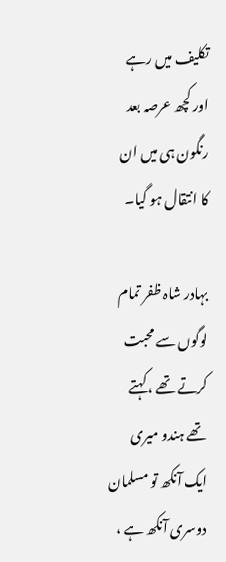تکلیف میں رہے اور کچھ عرصہ بعد رنگون ہی میں ان کا انتقال ہو گیا۔

بہادر شاہ ظفر تمام لوگوں سے محبت کرتے تھے ، کہتے تھے ہندو میری ایک آنکھ تو مسلمان دوسری آنکھ ہے ،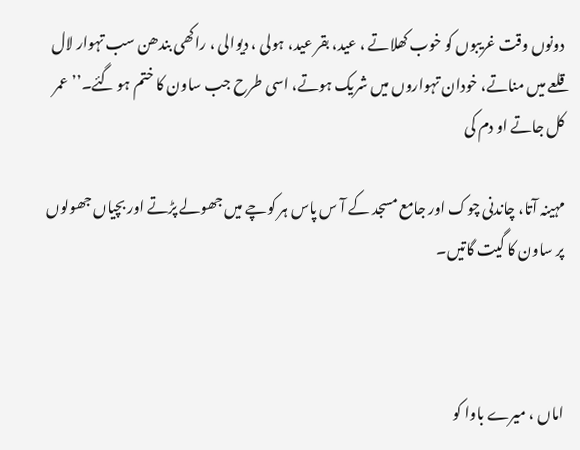دونوں وقت غریبوں کو خوب کھلاتے ، عید، بقر عید، ہولی ، دیوالی ، راکھی بندھن سب تہوار لال قلعے میں مناتے، خودان تہواروں میں شریک ہوتے، اسی طرح جب ساون کا ختم ہو گئے۔’’عمر کل جاتے او دم کی

مہینہ آتا، چاندنی چوک اور جامع مسجد کے آ س پاس ہر کوچے میں جھولے پڑتے اور بچیاں جھولوں پر ساون کا گیت گاتیں۔



اماں ، میرے باوا کو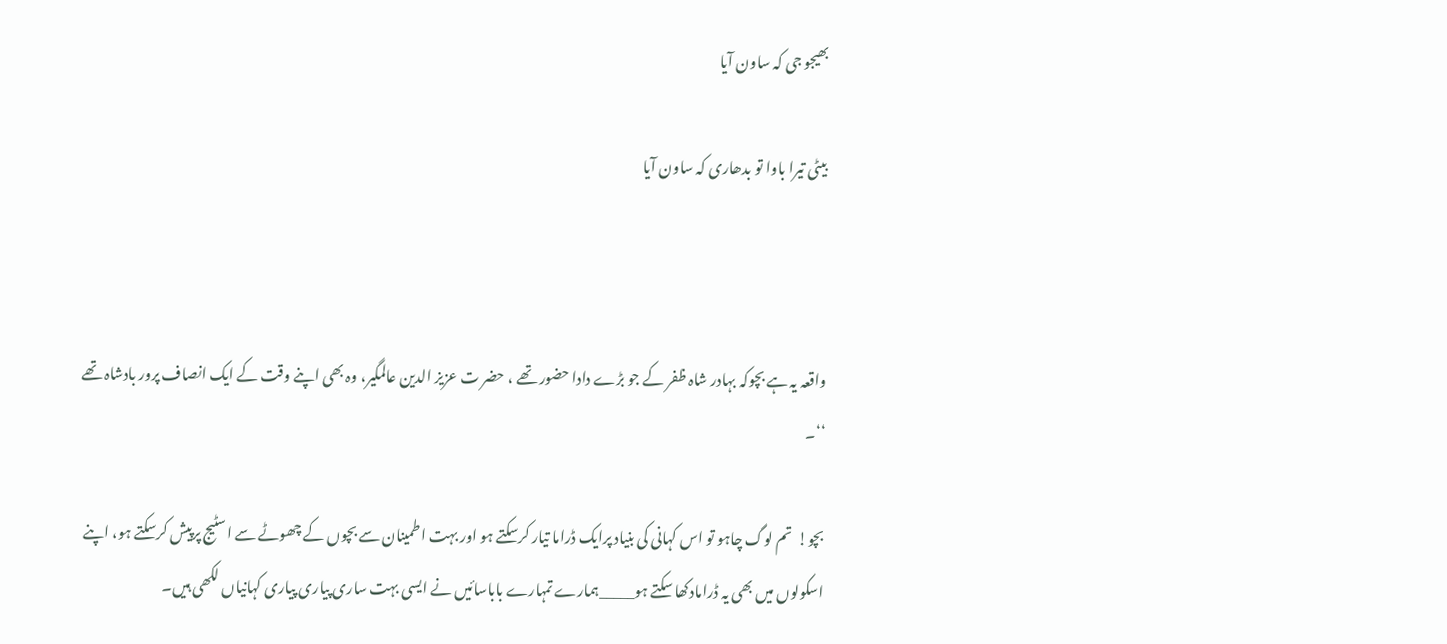بھیجو جی کہ ساون آیا

بیٹی تیرا باوا تو بدھاری کہ ساون آیا



واقعہ یہ ہے بچوکہ بہادر شاہ ظفر کے جو بڑے دادا حضور تھے ، حضر ت عزیز الدین عالمگیر، وہ بھی اپنے وقت کے ایک انصاف پرور بادشاہ تھے ‘‘۔

بچو!  تم لوگ چاہو تو اس کہانی کی بنیاد پرایک ڈراما تیار کرسکتے ہو اور بہت اطمینان سے بچوں کے چھوٹے سے اسٹیج پرپیش کرسکتے ہو، اپنے اسکولوں میں بھی یہ ڈرامادکھا سکتے ہو_____ہمارے تمہارے باباسائیں نے ایسی بہت ساری پیاری پیاری کہانیاں لکھی ہیں۔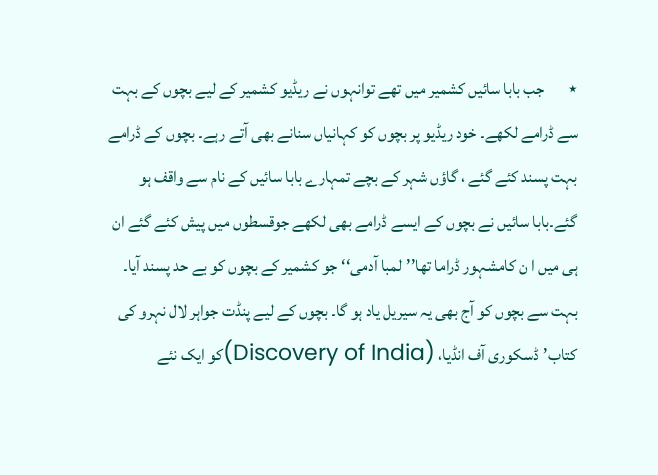٭       جب بابا سائیں کشمیر میں تھے توانہوں نے ریڈیو کشمیر کے لیے بچوں کے بہت سے ڈرامے لکھے۔ خود ریڈیو پر بچوں کو کہانیاں سنانے بھی آتے رہے۔ بچوں کے ڈرامے بہت پسند کئے گئے ، گاؤں شہر کے بچے تمہارے بابا سائیں کے نام سے واقف ہو گئے۔بابا سائیں نے بچوں کے ایسے ڈرامے بھی لکھے جوقسطوں میں پیش کئے گئے ان ہی میں ا ن کامشہور ڈراما تھا’’لمبا آدمی‘‘ جو کشمیر کے بچوں کو بے حد پسند آیا۔ بہت سے بچوں کو آج بھی یہ سیریل یاد ہو گا۔ بچوں کے لیے پنڈت جواہر لال نہرو کی کتاب’ڈسکوری آف انڈیا، (Discovery of India)کو ایک نئے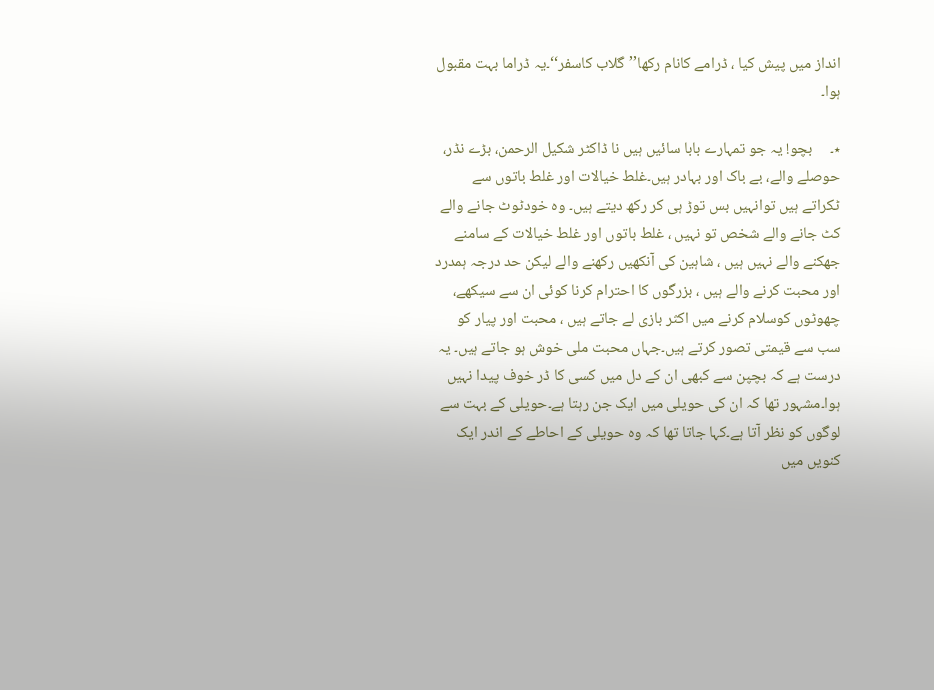انداز میں پیش کیا ، ڈرامے کانام رکھا’’گلاب کاسفر‘‘۔یہ ڈراما بہت مقبول ہوا۔

٭۔     بچو! یہ جو تمہارے بابا سائیں ہیں نا ڈاکٹر شکیل الرحمن، بڑے نڈر، حوصلے والے، بے باک اور بہادر ہیں۔غلط خیالات اور غلط باتوں سے ٹکراتے ہیں توانہیں بس توڑ ہی کر رکھ دیتے ہیں۔ وہ خودٹوٹ جانے والے کٹ جانے والے شخص تو نہیں ، غلط باتوں اور غلط خیالات کے سامنے جھکنے والے نہیں ہیں ، شاہین کی آنکھیں رکھنے والے لیکن حد درجہ ہمدرد اور محبت کرنے والے ہیں ، بزرگوں کا احترام کرنا کوئی ان سے سیکھے، چھوٹوں کوسلام کرنے میں اکثر بازی لے جاتے ہیں ، محبت اور پیار کو سب سے قیمتی تصور کرتے ہیں۔جہاں محبت ملی خوش ہو جاتے ہیں۔ یہ درست ہے کہ بچپن سے کبھی ان کے دل میں کسی کا ڈر خوف پیدا نہیں ہوا۔مشہور تھا کہ ان کی حویلی میں ایک جن رہتا ہے۔حویلی کے بہت سے لوگوں کو نظر آتا ہے۔کہا جاتا تھا کہ وہ حویلی کے احاطے کے اندر ایک کنویں میں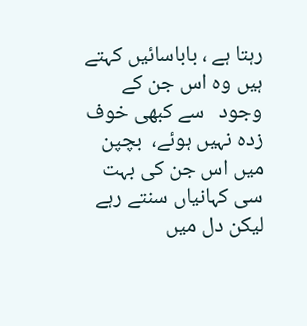رہتا ہے ، باباسائیں کہتے ہیں وہ اس جن کے وجود   سے کبھی خوف زدہ نہیں ہوئے،  بچپن میں اس جن کی بہت سی کہانیاں سنتے رہے لیکن دل میں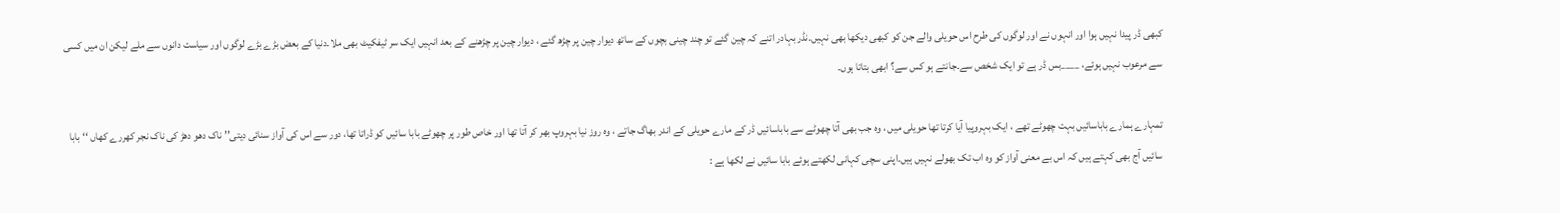کبھی ڈر پیدا نہیں ہوا اور انہوں نے اور لوگوں کی طرح اس حویلی والے جن کو کبھی دیکھا بھی نہیں۔نڈر بہادر اتنے کہ چین گئے تو چند چینی بچوں کے ساتھ دیوار چین پر چڑھ گئے ، دیوار چین پر چڑھنے کے بعد انہیں ایک سر ٹیفکیٹ بھی ملا۔دنیا کے بعض بڑے بڑے لوگوں اور سیاست دانوں سے ملے لیکن ان میں کسی سے مرعوب نہیں ہوئے، ____بس ڈر ہے تو ایک شخص سے۔جانتے ہو کس سے؟ ابھی بتاتا ہوں۔

تمہارے ہمارے باباسائیں بہت چھوٹے تھے ، ایک بہروپیا آیا کرتا تھا حویلی میں ، وہ جب بھی آتا چھوٹے سے باباسائیں ڈر کے مارے حویلی کے اندر بھاگ جاتے ، وہ روز نیا بہروپ بھر کر آتا تھا اور خاص طور پر چھوٹے بابا سائیں کو ڈراتا تھا، دور سے اس کی آواز سنائی دیتی’’ ناک دھو دھڑ کی ناک نجر کھررے کھاں ‘‘ بابا سائیں آج بھی کہتے ہیں کہ اس بے معنی آواز کو وہ اب تک بھولے نہیں ہیں۔اپنی سچی کہانی لکھتے ہوئے بابا سائیں نے لکھا ہے :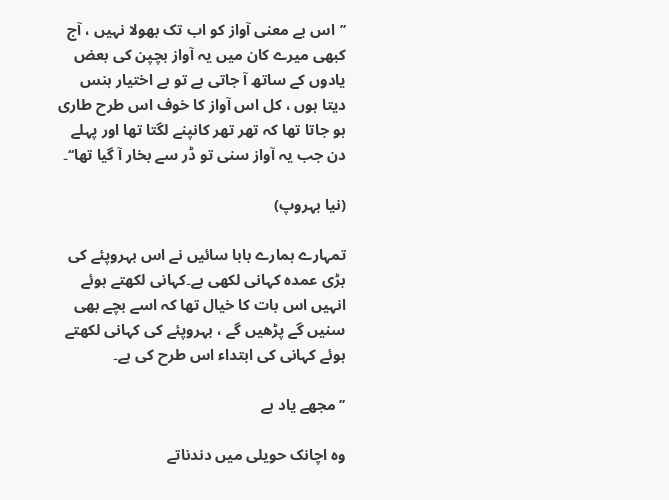’’اس بے معنی آواز کو اب تک بھولا نہیں ، آج کبھی میرے کان میں یہ آواز بچپن کی بعض یادوں کے ساتھ آ جاتی ہے تو بے اختیار ہنس دیتا ہوں ، کل اس آواز کا خوف اس طرح طاری ہو جاتا تھا کہ تھر تھر کانپنے لگتا تھا اور پہلے دن جب یہ آواز سنی تو ڈر سے بخار آ گیا تھا‘‘۔

(نیا بہروپ)

تمہارے ہمارے بابا سائیں نے اس بہروپئے کی بڑی عمدہ کہانی لکھی ہے۔کہانی لکھتے ہوئے انہیں اس بات کا خیال تھا کہ اسے بچے بھی سنیں گے پڑھیں گے ، بہروپئے کی کہانی لکھتے ہوئے کہانی کی ابتداء اس طرح کی ہے۔

’’مجھے یاد ہے

وہ اچانک حویلی میں دندناتے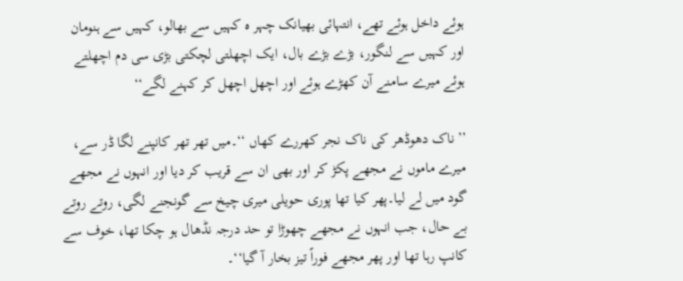ہوئے داخل ہوئے تھے، انتہائی بھیانک چہر ہ کہیں سے بھالو، کہیں سے ہنومان اور کہیں سے لنگور، بڑے بڑے بال، ایک اچھلتی لچکتی بڑی سی دم اچھلتے ہوئے میرے سامنے آن کھڑے ہوئے اور اچھل اچھل کر کہنے لگے‘‘

’’ناک دھوڈھر کی ناک نجر کھررے کھاں ‘‘۔میں تھر تھر کانپنے لگا ڈر سے، میرے ماموں نے مجھے پکڑ کر اور بھی ان سے قریب کر دیا اور انہوں نے مجھے گود میں لے لیا۔پھر کیا تھا پوری حویلی میری چیخ سے گونجنے لگی، روتے روتے بے حال، جب انہوں نے مجھے چھوڑا تو حد درجہ نڈھال ہو چکا تھا، خوف سے کانپ رہا تھا اور پھر مجھے فوراً تیز بخار آ گیا‘‘۔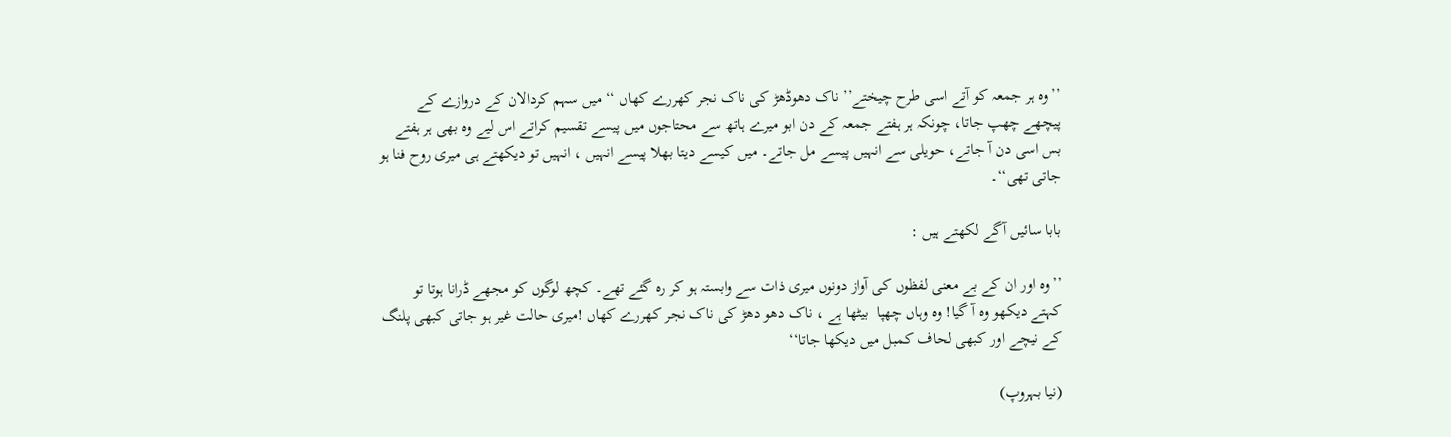’’وہ ہر جمعہ کو آتے اسی طرح چیختے’’ ناک دھوڈھڑ کی ناک نجر کھررے کھاں ‘‘ میں سہم کردالان کے دروازے کے پیچھے چھپ جاتا، چونکہ ہر ہفتے جمعہ کے دن ابو میرے ہاتھ سے محتاجوں میں پیسے تقسیم کراتے اس لیے وہ بھی ہر ہفتے بس اسی دن آ جاتے، حویلی سے انہیں پیسے مل جاتے۔ میں کیسے دیتا بھلا پیسے انہیں ، انہیں تو دیکھتے ہی میری روح فنا ہو جاتی تھی‘‘۔

بابا سائیں آگے لکھتے ہیں :

’’وہ اور ان کے بے معنی لفظوں کی آواز دونوں میری ذات سے وابستہ ہو کر رہ گئے تھے۔ کچھ لوگوں کو مجھے ڈرانا ہوتا تو کہتے دیکھو وہ آ گیا! وہ وہاں چھپا  بیٹھا ہے ، ناک دھو دھڑ کی ناک نجر کھررے کھاں !میری حالت غیر ہو جاتی کبھی پلنگ کے نیچے اور کبھی لحاف کمبل میں دیکھا جاتا‘‘

(نیا بہروپ)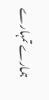ہمارے تمہارے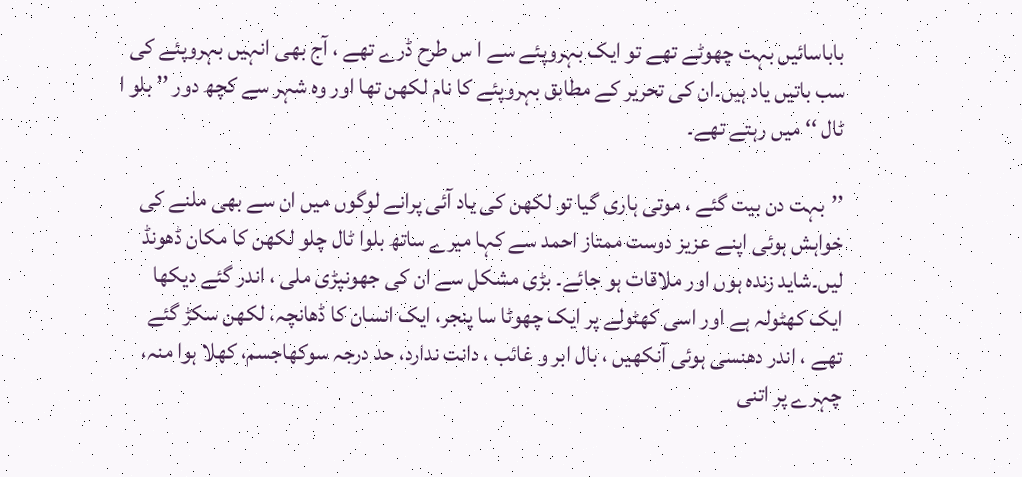باباسائیں بہت چھوٹے تھے تو ایک بہروپئے سے ا س طرح ڈرے تھے ، آج بھی انہیں بہروپئے کی سب باتیں یاد ہیں۔ان کی تحریر کے مطابق بہروپئے کا نام لکھن تھا اور وہ شہر سے کچھ دور ’’ بلو ا ٹال ‘‘ میں رہتے تھے۔

’’بہت دن بیت گئے ، موتی ہاری گیا تو لکھن کی یاد آئی پرانے لوگوں میں ان سے بھی ملنے کی خواہش ہوئی اپنے عزیز دوست ممتاز احمد سے کہا میرے ساتھ بلوا ٹال چلو لکھن کا مکان ڈھونڈ لیں۔شاید زندہ ہوں اور ملاقات ہو جائے۔ بڑی مشکل سے ان کی جھونپڑی ملی ، اندر گئے دیکھا ایک کھٹولہ ہے اور اسی کھٹولے پر ایک چھوٹا سا پنجر، ایک انسان کا ڈھانچہ، لکھن سکڑ گئے تھے ، اندر دھنسی ہوئی آنکھیں ، بال ابر و غائب ، دانت ندارد، حد درجہ سوکھاجسم، کھلا ہوا منہ، چہرے پر اتنی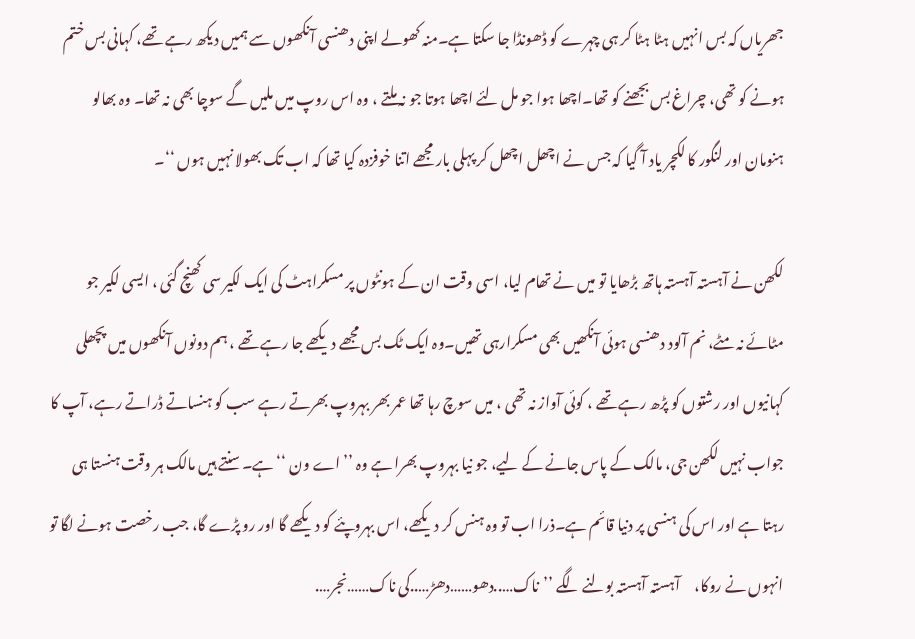جھریاں کہ بس انہیں ہٹا ہٹا کر ہی چہرے کو ڈھونڈا جا سکتا ہے۔منہ کھولے اپنی دھنسی آنکھوں سے ہمیں دیکھ رہے تھے، کہانی بس ختم ہونے کو تھی، چراغ بس بجھنے کو تھا۔اچھا ہوا جو مل لئے اچھا ہوتا جو نہ ملتے ، وہ اس روپ میں ملیں گے سوچا بھی نہ تھا۔ وہ بھالو ہنومان اور لنگور کا لکچر یاد آ گیا کہ جس نے اچھل اچھل کر پہلی بار مجھے اتنا خوفزدہ کیا تھا کہ اب تک بھولا نہیں ہوں ‘‘۔

لکھن نے آہستہ آہستہ ہاتھ بڑھایا تو میں نے تھام لیا، اسی وقت ان کے ہونٹوں پر مسکراہٹ کی ایک لکیر سی کھنچ گئی ، ایسی لکیر جو مٹائے نہ مٹے، نم آلود دھنسی ہوئی آنکھیں بھی مسکرارہی تھیں۔وہ ایک ٹک بس مجھے دیکھے جا رہے تھے ، ہم دونوں آنکھوں میں پچھلی کہانیوں اور رشتوں کو پڑھ رہے تھے ، کوئی آواز نہ تھی ، میں سوچ رہا تھا عمر بھر بہروپ بھرتے رہے سب کو ہنساتے ڈراتے رہے، آپ کا جواب نہیں لکھن جی، مالک کے پاس جانے کے لیے، جو نیا بہروپ بھرا ہے وہ ’’ اے ون ‘‘ ہے۔سنتے ہیں مالک ہر وقت ہنستا ہی رہتا ہے اور اس کی ہنسی پر دنیا قائم ہے۔ذرا اب تو وہ ہنس کر دیکھے، اس بہروپئے کو دیکھے گا اور رو پڑے گا، جب رخصت ہونے لگا تو انہوں نے روکا،     آہستہ آہستہ بولنے لگے ’’ناک…..دھو……دھڑ…..کی ناک……نجر….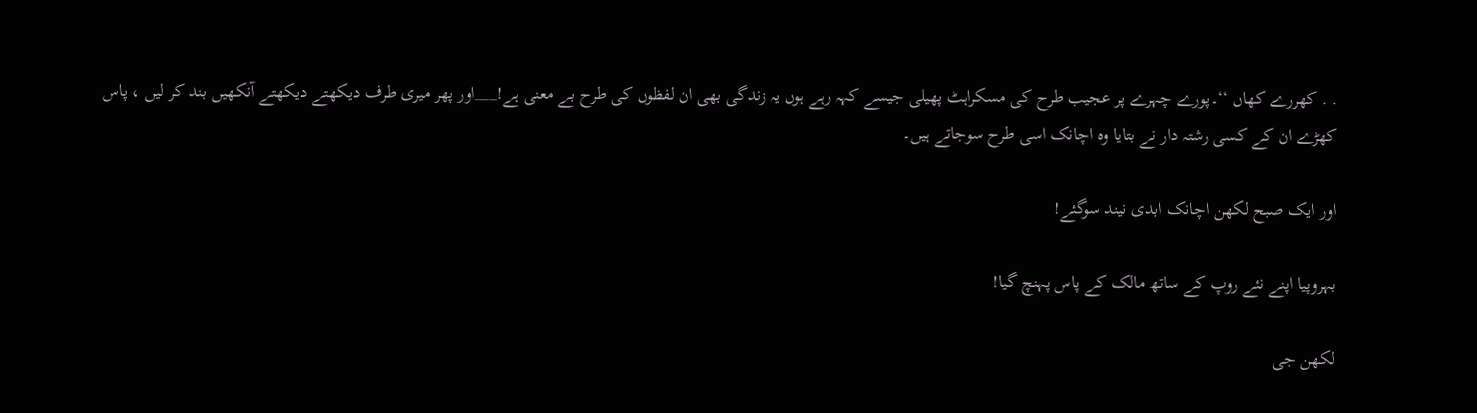. . کھررے کھاں ‘‘۔پورے چہرے پر عجیب طرح کی مسکراہٹ پھیلی جیسے کہہ رہے ہوں یہ زندگی بھی ان لفظوں کی طرح بے معنی ہے!___اور پھر میری طرف دیکھتے دیکھتے آنکھیں بند کر لیں ، پاس کھڑے ان کے کسی رشتہ دار نے بتایا وہ اچانک اسی طرح سوجاتے ہیں۔

اور ایک صبح لکھن اچانک ابدی نیند سوگئے!

بہروپیا اپنے نئے روپ کے ساتھ مالک کے پاس پہنچ گیا!

لکھن جی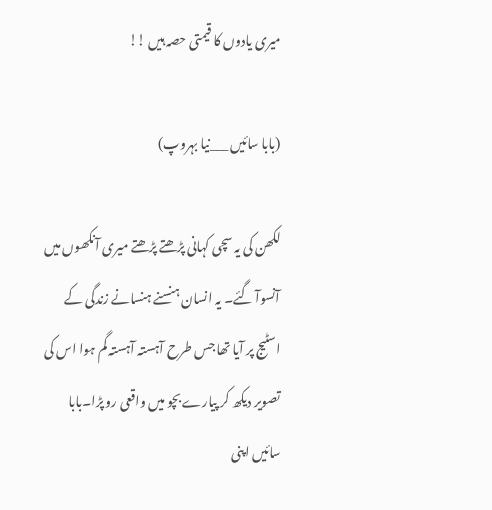میری یادوں کا قیمتی حصہ ہیں !!

(بابا سائیں ___نیا بہروپ)

لکھن کی یہ سچی کہانی پڑھتے پڑھتے میری آنکھوں میں آنسوآ گئے۔ یہ انسان ہنسنے ہنسانے زندگی کے اسٹیج پر آیا تھا جس طرح آہستہ آہستہ گم ہوا اس کی تصویر دیکھ کر پیارے بچو میں واقعی رو پڑا۔بابا سائیں اپنی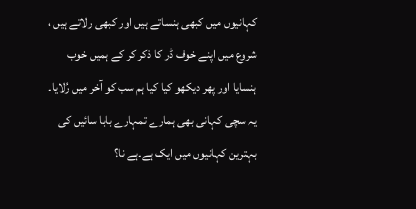کہانیوں میں کبھی ہنساتے ہیں اور کبھی رلاتے ہیں ، شروع میں اپنے خوف ڈر کا ذکر کر کے ہمیں خوب ہنسایا اور پھر دیکھو کیا کیا ہم سب کو آخر میں رُلایا۔ یہ سچی کہانی بھی ہمارے تمہارے بابا سائیں کی بہترین کہانیوں میں ایک ہے۔ہے نا؟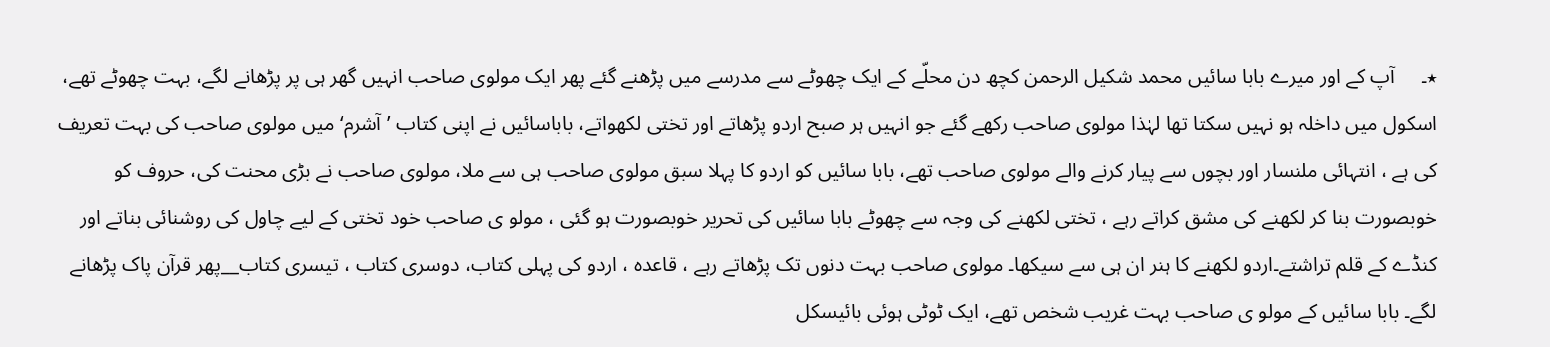٭۔     آپ کے اور میرے بابا سائیں محمد شکیل الرحمن کچھ دن محلّے کے ایک چھوٹے سے مدرسے میں پڑھنے گئے پھر ایک مولوی صاحب انہیں گھر ہی پر پڑھانے لگے، بہت چھوٹے تھے، اسکول میں داخلہ ہو نہیں سکتا تھا لہٰذا مولوی صاحب رکھے گئے جو انہیں ہر صبح اردو پڑھاتے اور تختی لکھواتے، باباسائیں نے اپنی کتاب ’آشرم‘ میں مولوی صاحب کی بہت تعریف کی ہے ، انتہائی ملنسار اور بچوں سے پیار کرنے والے مولوی صاحب تھے، بابا سائیں کو اردو کا پہلا سبق مولوی صاحب ہی سے ملا، مولوی صاحب نے بڑی محنت کی، حروف کو خوبصورت بنا کر لکھنے کی مشق کراتے رہے ، تختی لکھنے کی وجہ سے چھوٹے بابا سائیں کی تحریر خوبصورت ہو گئی ، مولو ی صاحب خود تختی کے لیے چاول کی روشنائی بناتے اور کنڈے کے قلم تراشتے۔اردو لکھنے کا ہنر ان ہی سے سیکھا۔ مولوی صاحب بہت دنوں تک پڑھاتے رہے ، قاعدہ ، اردو کی پہلی کتاب، دوسری کتاب ، تیسری کتاب__پھر قرآن پاک پڑھانے لگے۔ بابا سائیں کے مولو ی صاحب بہت غریب شخص تھے، ایک ٹوٹی ہوئی بائیسکل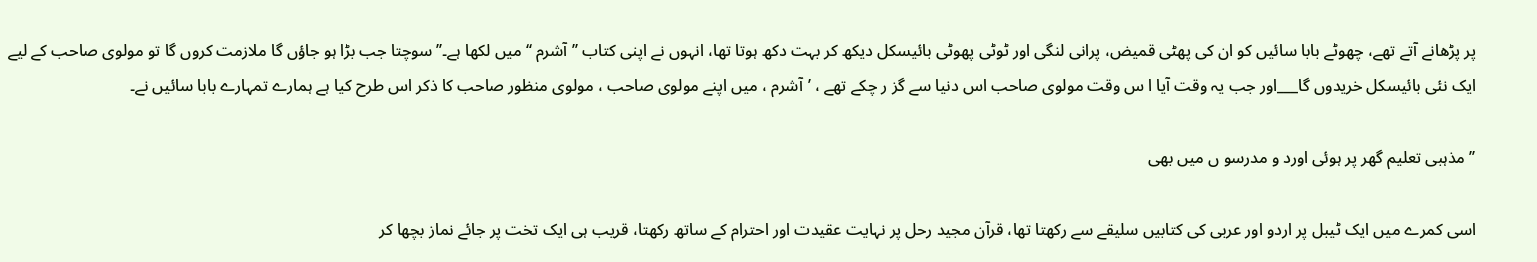پر پڑھانے آتے تھے، چھوٹے بابا سائیں کو ان کی پھٹی قمیض، پرانی لنگی اور ٹوٹی پھوٹی بائیسکل دیکھ کر بہت دکھ ہوتا تھا، انہوں نے اپنی کتاب ’’آشرم ‘‘ میں لکھا ہے۔’’سوچتا جب بڑا ہو جاؤں گا ملازمت کروں گا تو مولوی صاحب کے لیے ایک نئی بائیسکل خریدوں گا___اور جب یہ وقت آیا ا س وقت مولوی صاحب اس دنیا سے گز ر چکے تھے ، ’آشرم ، میں اپنے مولوی صاحب ، مولوی منظور صاحب کا ذکر اس طرح کیا ہے ہمارے تمہارے بابا سائیں نے۔

’’مذہبی تعلیم گھر پر ہوئی اورد و مدرسو ں میں بھی

اسی کمرے میں ایک ٹیبل پر اردو اور عربی کی کتابیں سلیقے سے رکھتا تھا، قرآن مجید رحل پر نہایت عقیدت اور احترام کے ساتھ رکھتا، قریب ہی ایک تخت پر جائے نماز بچھا کر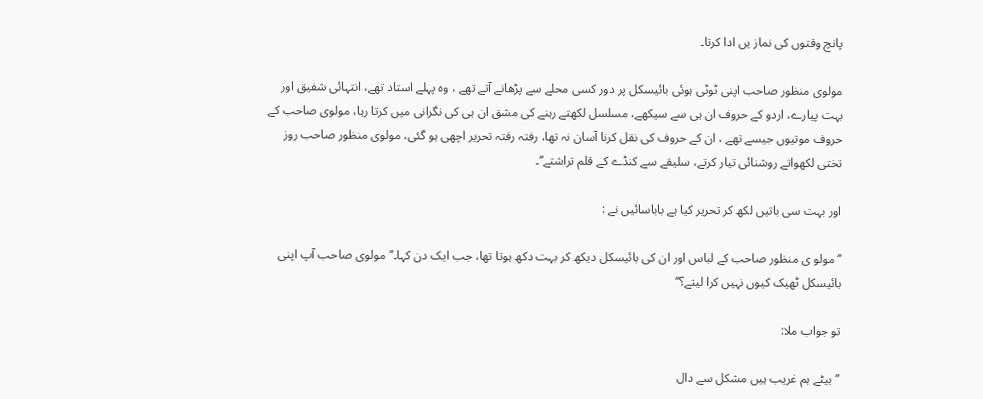پانچ وقتوں کی نماز یں ادا کرتا۔

مولوی منظور صاحب اپنی ٹوٹی ہوئی بائیسکل پر دور کسی محلے سے پڑھانے آتے تھے ، وہ پہلے استاد تھے، انتہائی شفیق اور بہت پیارے، اردو کے حروف ان ہی سے سیکھے، مسلسل لکھتے رہنے کی مشق ان ہی کی نگرانی میں کرتا رہا، مولوی صاحب کے حروف موتیوں جیسے تھے ، ان کے حروف کی نقل کرنا آسان نہ تھا، رفتہ رفتہ تحریر اچھی ہو گئی، مولوی منظور صاحب روز تختی لکھواتے روشنائی تیار کرتے، سلیقے سے کنڈے کے قلم تراشتے‘‘۔

اور بہت سی باتیں لکھ کر تحریر کیا ہے باباسائیں نے :

’’مولو ی منظور صاحب کے لباس اور ان کی بائیسکل دیکھ کر بہت دکھ ہوتا تھا، جب ایک دن کہا۔’’مولوی صاحب آپ اپنی بائیسکل ٹھیک کیوں نہیں کرا لیتے؟‘‘

تو جواب ملا:

’’بیٹے ہم غریب ہیں مشکل سے دال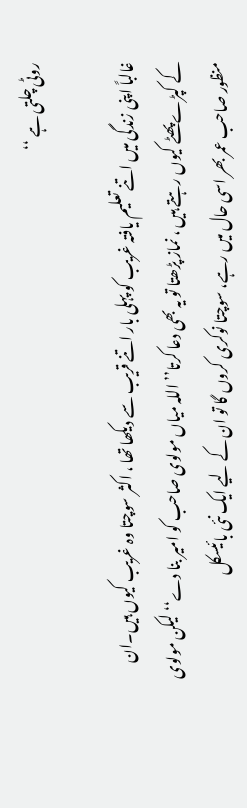روٹی چلتی ہے ‘‘

غالباً اپنی زندگی میں اتنے تعلیم یافتہ غریب کو پہلی بار اتنے قریب سے دیکھا تھا ، اکثر سوچتا وہ غریب کیوں ہیں۔ان کے کپڑے پھٹے کیوں رہتے ہیں ، نماز پڑھتا تو یہ بھی دعا کرتا’’ اللہ میاں مولوی صاحب کو امیر بنا دے‘‘ لیکن مولوی منظور صاحب عمر بھر اسی حال میں رہے، سوچتا نوکری کروں گا تو ان کے لیے ایک نئی بائیسکل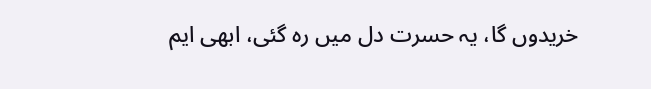خریدوں گا، یہ حسرت دل میں رہ گئی، ابھی ایم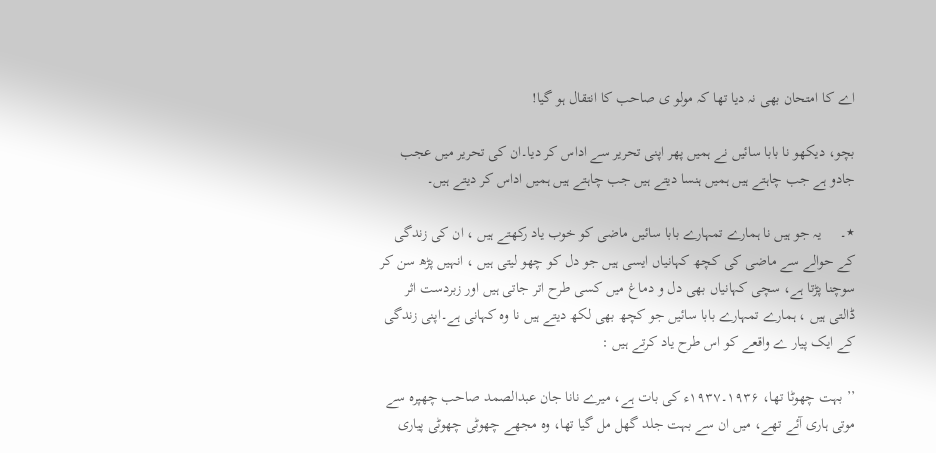اے کا امتحان بھی نہ دیا تھا کہ مولو ی صاحب کا انتقال ہو گیا!

بچو، دیکھو نا بابا سائیں نے ہمیں پھر اپنی تحریر سے اداس کر دیا۔ان کی تحریر میں عجب  جادو ہے جب چاہتے ہیں ہمیں ہنسا دیتے ہیں جب چاہتے ہیں ہمیں اداس کر دیتے ہیں۔

٭۔     یہ جو ہیں نا ہمارے تمہارے بابا سائیں ماضی کو خوب یاد رکھتے ہیں ، ان کی زندگی کے حوالے سے ماضی کی کچھ کہانیاں ایسی ہیں جو دل کو چھو لیتی ہیں ، انہیں پڑھ سن کر سوچنا پڑتا ہے، سچی کہانیاں بھی دل و دماغ میں کسی طرح اتر جاتی ہیں اور زبردست اثر ڈالتی ہیں ، ہمارے تمہارے بابا سائیں جو کچھ بھی لکھ دیتے ہیں نا وہ کہانی ہے۔اپنی زندگی کے ایک پیار ے واقعے کو اس طرح یاد کرتے ہیں :

’’ بہت چھوٹا تھا، ۱۹۳۶۔۱۹۳۷ء کی بات ہے، میرے نانا جان عبدالصمد صاحب چھپرہ سے موتی ہاری آئے تھے، میں ان سے بہت جلد گھل مل گیا تھا، وہ مجھے چھوٹی چھوٹی پیاری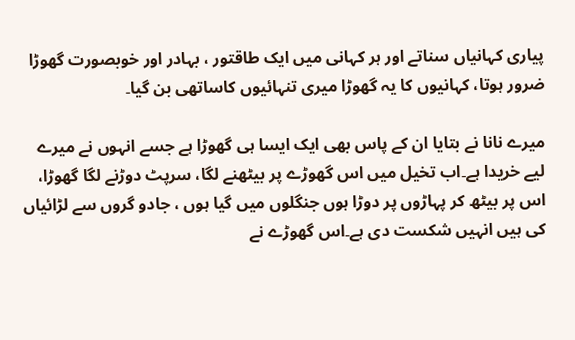پیاری کہانیاں سناتے اور ہر کہانی میں ایک طاقتور ، بہادر اور خوبصورت گھوڑا ضرور ہوتا، کہانیوں کا یہ گھوڑا میری تنہائیوں کاساتھی بن گیا۔

میرے نانا نے بتایا ان کے پاس بھی ایک ایسا ہی گھوڑا ہے جسے انہوں نے میرے لیے خریدا ہے۔اب تخیل میں اس گھوڑے پر بیٹھنے لگا، سرپٹ دوڑنے لگا گھوڑا، اس پر بیٹھ کر پہاڑوں پر دوڑا ہوں جنگلوں میں گیا ہوں ، جادو گروں سے لڑائیاں کی ہیں انہیں شکست دی ہے۔اس گھوڑے نے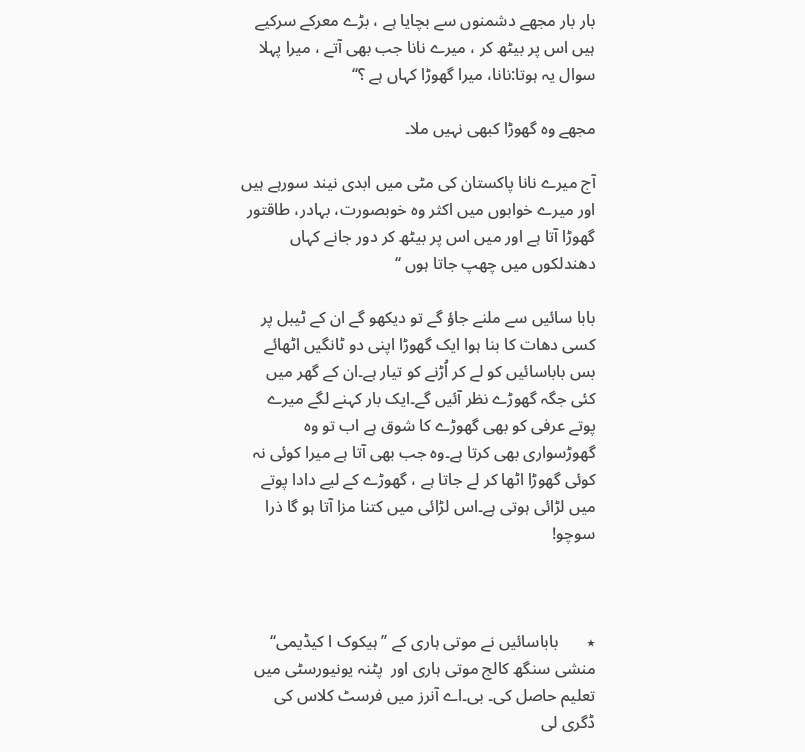بار بار مجھے دشمنوں سے بچایا ہے ، بڑے معرکے سرکیے ہیں اس پر بیٹھ کر ، میرے نانا جب بھی آتے ، میرا پہلا سوال یہ ہوتا:نانا، میرا گھوڑا کہاں ہے ؟‘‘

مجھے وہ گھوڑا کبھی نہیں ملا۔

آج میرے نانا پاکستان کی مٹی میں ابدی نیند سورہے ہیں اور میرے خوابوں میں اکثر وہ خوبصورت، بہادر، طاقتور گھوڑا آتا ہے اور میں اس پر بیٹھ کر دور جانے کہاں دھندلکوں میں چھپ جاتا ہوں ‘‘

بابا سائیں سے ملنے جاؤ گے تو دیکھو گے ان کے ٹیبل پر کسی دھات کا بنا ہوا ایک گھوڑا اپنی دو ٹانگیں اٹھائے بس باباسائیں کو لے کر اُڑنے کو تیار ہے۔ان کے گھر میں کئی جگہ گھوڑے نظر آئیں گے۔ایک بار کہنے لگے میرے پوتے عرفی کو بھی گھوڑے کا شوق ہے اب تو وہ گھوڑسواری بھی کرتا ہے۔وہ جب بھی آتا ہے میرا کوئی نہ کوئی گھوڑا اٹھا کر لے جاتا ہے ، گھوڑے کے لیے دادا پوتے میں لڑائی ہوتی ہے۔اس لڑائی میں کتنا مزا آتا ہو گا ذرا سوچو!



٭       باباسائیں نے موتی ہاری کے ’’ ہیکوک ا کیڈیمی‘‘ منشی سنگھ کالج موتی ہاری اور  پٹنہ یونیورسٹی میں تعلیم حاصل کی۔ بی۔اے آنرز میں فرسٹ کلاس کی ڈگری لی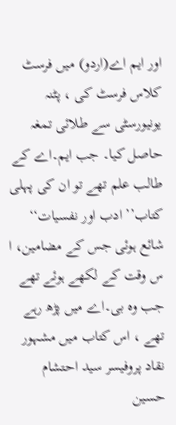اور ایم اے(اردو) میں فرسٹ کلاس فرسٹ کی ، پٹنہ یونیورسٹی سے طلائی تمغہ حاصل کیا۔ جب ایم۔اے کے طالب علم تھے تو ان کی پہلی کتاب’’ ادب اور نفسیات‘‘ شائع ہوئی جس کے مضامین، ا س وقت کے لکھے ہوئے تھے جب وہ بی۔اے میں پڑھ رہے تھے ، اس کتاب میں مشہور نقاد پروفیسر سید احتشام حسین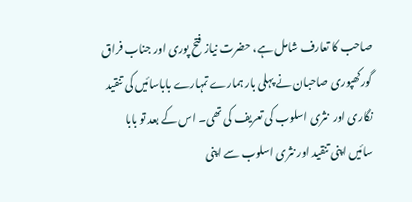صاحب کا تعارف شامل ہے، حضرت نیاز فتح پوری اور جناب فراق گورکھپوری صاحبان نے پہلی بار ہمارے تمہارے باباسائیں کی تنقید نگاری اور  نثری اسلوب کی تعریف کی تھی۔ اس کے بعد تو بابا سائیں اپنی تنقید اور نثری اسلوب سے اپنی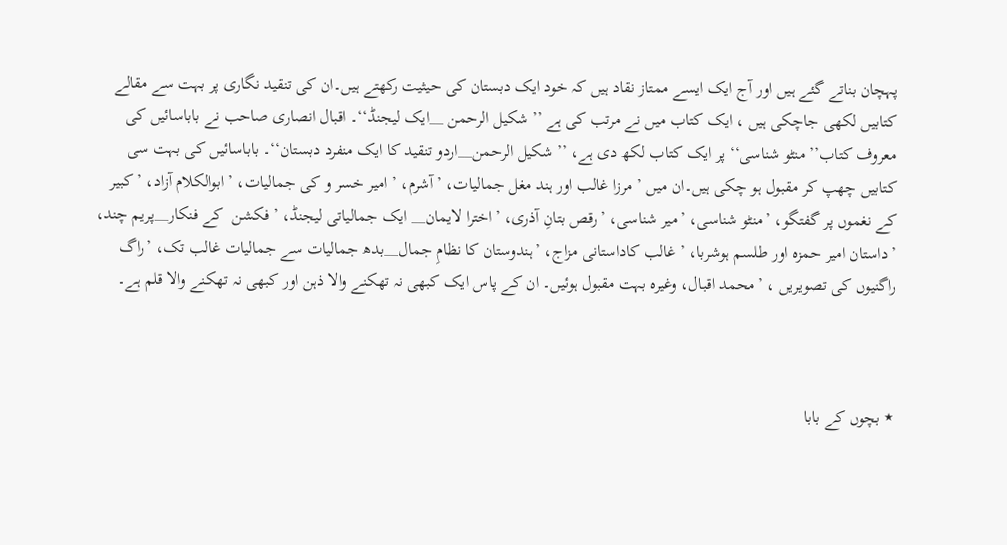پہچان بناتے گئے ہیں اور آج ایک ایسے ممتاز نقاد ہیں کہ خود ایک دبستان کی حیثیت رکھتے ہیں۔ان کی تنقید نگاری پر بہت سے مقالے کتابیں لکھی جاچکی ہیں ، ایک کتاب میں نے مرتب کی ہے ’’شکیل الرحمن __ایک لیجنڈ‘‘۔ اقبال انصاری صاحب نے باباسائیں کی معروف کتاب’’ منٹو شناسی‘‘ پر ایک کتاب لکھ دی ہے، ’’ شکیل الرحمن__اردو تنقید کا ایک منفرد دبستان‘‘۔ باباسائیں کی بہت سی کتابیں چھپ کر مقبول ہو چکی ہیں۔ان میں ’ مرزا غالب اور ہند مغل جمالیات، ’آشرم، ’ امیر خسر و کی جمالیات، ’ابوالکلام آزاد، ’کبیر کے نغموں پر گفتگو، ’منٹو شناسی، ’میر شناسی، ’رقص بتانِ آذری، ’اخترا لایمان__ ایک جمالیاتی لیجنڈ، ’فکشن  کے فنکار__پریم چند، ’داستان امیر حمزہ اور طلسم ہوشربا، ’غالب کاداستانی مزاج، ’ہندوستان کا نظامِ جمال__بدھ جمالیات سے جمالیات غالب تک، ’راگ راگنیوں کی تصویریں ، ’محمد اقبال، وغیرہ بہت مقبول ہوئیں۔ ان کے پاس ایک کبھی نہ تھکنے والا ذہن اور کبھی نہ تھکنے والا قلم ہے۔



٭ بچوں کے بابا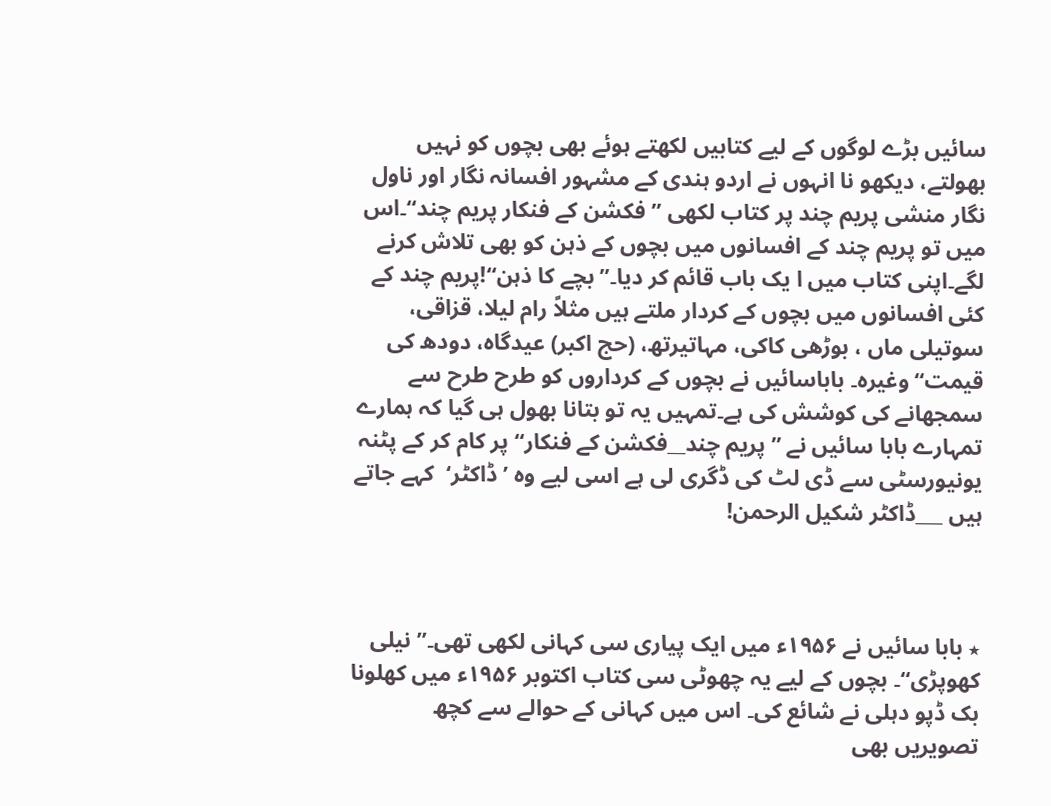سائیں بڑے لوگوں کے لیے کتابیں لکھتے ہوئے بھی بچوں کو نہیں بھولتے، دیکھو نا انہوں نے اردو ہندی کے مشہور افسانہ نگار اور ناول نگار منشی پریم چند پر کتاب لکھی ’’فکشن کے فنکار پریم چند‘‘۔اس میں تو پریم چند کے افسانوں میں بچوں کے ذہن کو بھی تلاش کرنے لگے۔اپنی کتاب میں ا یک باب قائم کر دیا۔’’بچے کا ذہن‘‘!پریم چند کے کئی افسانوں میں بچوں کے کردار ملتے ہیں مثلاً رام لیلا، قزاقی،  سوتیلی ماں ، بوڑھی کاکی، مہاتیرتھ، (حج اکبر) عیدگاہ، دودھ کی قیمت‘‘ وغیرہ۔ باباسائیں نے بچوں کے کرداروں کو طرح طرح سے سمجھانے کی کوشش کی ہے۔تمہیں یہ تو بتانا بھول ہی گیا کہ ہمارے تمہارے بابا سائیں نے ’’ پریم چند__فکشن کے فنکار‘‘ پر کام کر کے پٹنہ یونیورسٹی سے ڈی لٹ کی ڈگری لی ہے اسی لیے وہ ’ڈاکٹر‘  کہے جاتے ہیں ___ڈاکٹر شکیل الرحمن!



٭ بابا سائیں نے ۱۹۵۶ء میں ایک پیاری سی کہانی لکھی تھی۔’’ نیلی کھوپڑی‘‘۔ بچوں کے لیے یہ چھوٹی سی کتاب اکتوبر ۱۹۵۶ء میں کھلونا بک ڈپو دہلی نے شائع کی۔ اس میں کہانی کے حوالے سے کچھ تصویریں بھی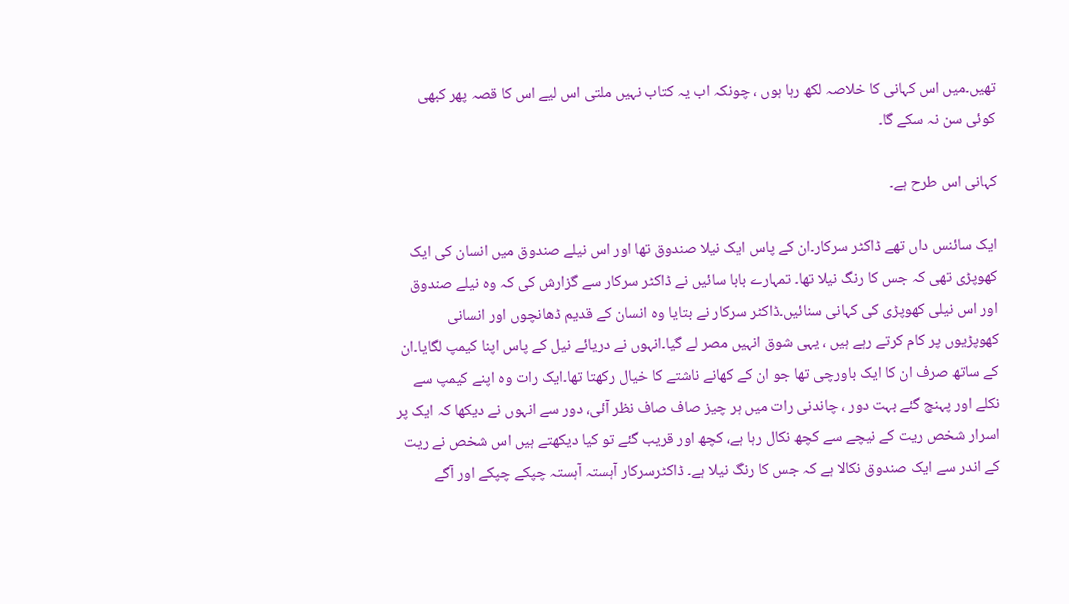تھیں۔میں اس کہانی کا خلاصہ لکھ رہا ہوں ، چونکہ اب یہ کتاب نہیں ملتی اس لیے اس کا قصہ پھر کبھی کوئی سن نہ سکے گا۔

کہانی اس طرح ہے۔

ایک سائنس داں تھے ڈاکٹر سرکار۔ان کے پاس ایک نیلا صندوق تھا اور اس نیلے صندوق میں انسان کی ایک کھوپڑی تھی کہ جس کا رنگ نیلا تھا۔ تمہارے بابا سائیں نے ڈاکٹر سرکار سے گزارش کی کہ وہ نیلے صندوق اور اس نیلی کھوپڑی کی کہانی سنائیں۔ڈاکٹر سرکار نے بتایا وہ انسان کے قدیم ڈھانچوں اور انسانی کھوپڑیوں پر کام کرتے رہے ہیں ، یہی شوق انہیں مصر لے گیا۔انہوں نے دریائے نیل کے پاس اپنا کیمپ لگایا۔ان کے ساتھ صرف ان کا ایک باورچی تھا جو ان کے کھانے ناشتے کا خیال رکھتا تھا۔ایک رات وہ اپنے کیمپ سے نکلے اور پہنچ گئے بہت دور ، چاندنی رات میں ہر چیز صاف صاف نظر آئی، دور سے انہوں نے دیکھا کہ ایک پر اسرار شخص ریت کے نیچے سے کچھ نکال رہا ہے، کچھ اور قریب گئے تو کیا دیکھتے ہیں اس شخص نے ریت کے اندر سے ایک صندوق نکالا ہے کہ جس کا رنگ نیلا ہے۔ ڈاکٹرسرکار آہستہ آہستہ چپکے چپکے اور آگے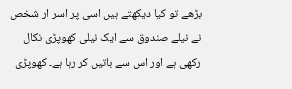بڑھے تو کیا دیکھتے ہیں اسی پر اسر ار شخص نے نیلے صندوق سے ایک نیلی کھوپڑی نکال رکھی ہے اور اس سے باتیں کر رہا ہے۔ کھوپڑی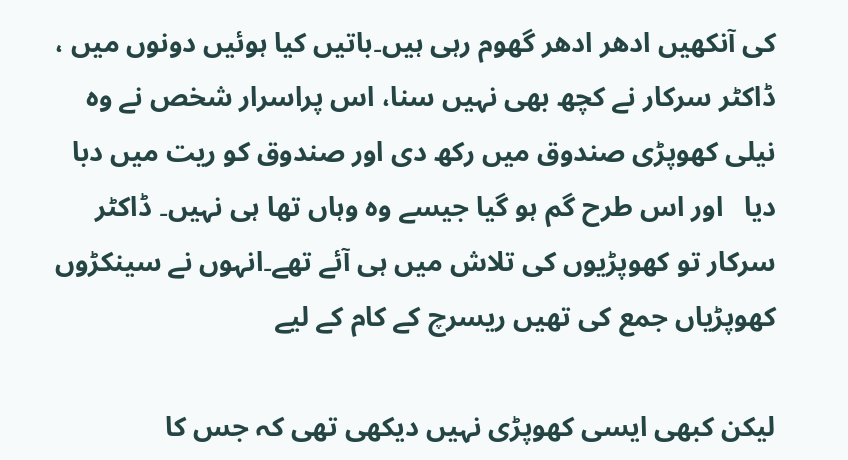کی آنکھیں ادھر ادھر گھوم رہی ہیں۔باتیں کیا ہوئیں دونوں میں ، ڈاکٹر سرکار نے کچھ بھی نہیں سنا، اس پراسرار شخص نے وہ نیلی کھوپڑی صندوق میں رکھ دی اور صندوق کو ریت میں دبا دیا   اور اس طرح گم ہو گیا جیسے وہ وہاں تھا ہی نہیں۔ ڈاکٹر سرکار تو کھوپڑیوں کی تلاش میں ہی آئے تھے۔انہوں نے سینکڑوں کھوپڑیاں جمع کی تھیں ریسرچ کے کام کے لیے

لیکن کبھی ایسی کھوپڑی نہیں دیکھی تھی کہ جس کا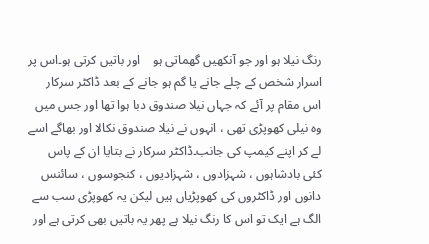رنگ نیلا ہو اور جو آنکھیں گھماتی ہو    اور باتیں کرتی ہو۔اس پر اسرار شخص کے چلے جانے یا گم ہو جانے کے بعد ڈاکٹر سرکار اس مقام پر آئے کہ جہاں نیلا صندوق دبا ہوا تھا اور جس میں وہ نیلی کھوپڑی تھی ، انہوں نے نیلا صندوق نکالا اور بھاگے اسے لے کر اپنے کیمپ کی جانب۔ڈاکٹر سرکار نے بتایا ان کے پاس کئی بادشاہوں ، شہزادوں ، شہزادیوں ، کنجوسوں ، سائنس دانوں اور ڈاکٹروں کی کھوپڑیاں ہیں لیکن یہ کھوپڑی سب سے الگ ہے ایک تو اس کا رنگ نیلا ہے پھر یہ باتیں بھی کرتی ہے اور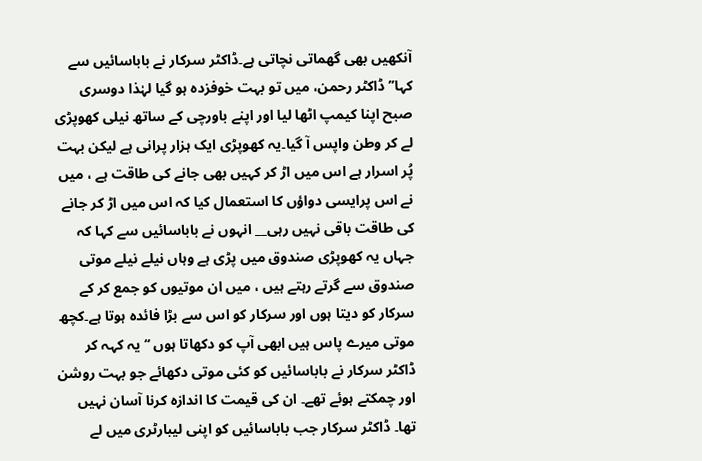آنکھیں بھی گھماتی نچاتی ہے۔ڈاکٹر سرکار نے باباسائیں سے کہا’’ ڈاکٹر رحمن، میں تو بہت خوفزدہ ہو گیا لہٰذا دوسری صبح اپنا کیمپ اٹھا لیا اور اپنے باورچی کے ساتھ نیلی کھوپڑی لے کر وطن واپس آ گیا۔یہ کھوپڑی ایک ہزار پرانی ہے لیکن بہت پُر اسرار ہے اس میں اڑ کر کہیں بھی جانے کی طاقت ہے ، میں نے اس پرایسی دواؤں کا استعمال کیا کہ اس میں اڑ کر جانے کی طاقت باقی نہیں رہی__ انہوں نے باباسائیں سے کہا کہ جہاں یہ کھوپڑی صندوق میں پڑی ہے وہاں نیلے نیلے موتی صندوق سے گرتے رہتے ہیں ، میں ان موتیوں کو جمع کر کے سرکار کو دیتا ہوں اور سرکار کو اس سے بڑا فائدہ ہوتا ہے۔کچھ موتی میرے پاس ہیں ابھی آپ کو دکھاتا ہوں ‘‘ یہ کہہ کر ڈاکٹر سرکار نے باباسائیں کو کئی موتی دکھائے جو بہت روشن اور چمکتے ہوئے تھے۔ ان کی قیمت کا اندازہ کرنا آسان نہیں تھا۔ ڈاکٹر سرکار جب باباسائیں کو اپنی لیبارٹری میں لے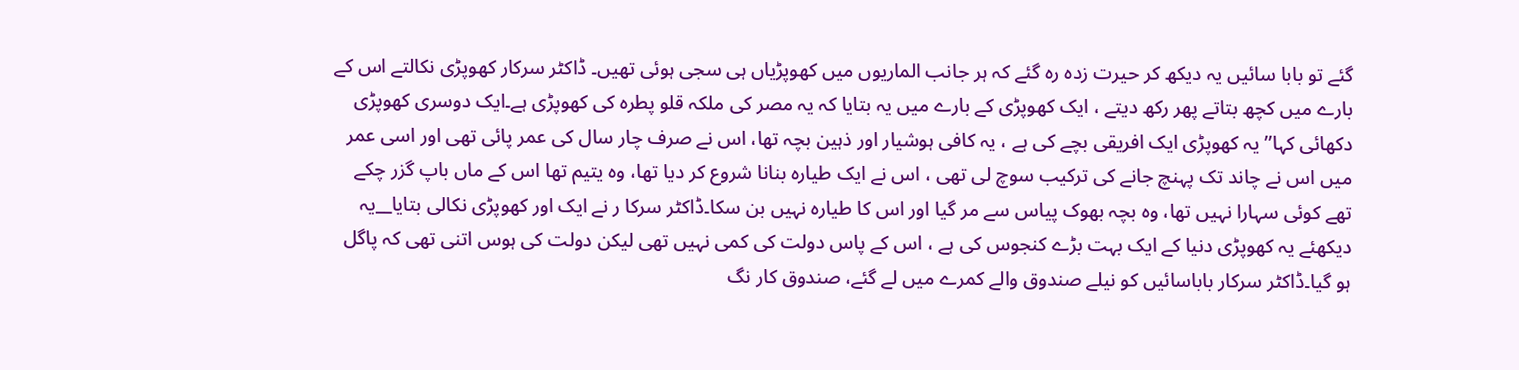گئے تو بابا سائیں یہ دیکھ کر حیرت زدہ رہ گئے کہ ہر جانب الماریوں میں کھوپڑیاں ہی سجی ہوئی تھیں۔ ڈاکٹر سرکار کھوپڑی نکالتے اس کے بارے میں کچھ بتاتے پھر رکھ دیتے ، ایک کھوپڑی کے بارے میں یہ بتایا کہ یہ مصر کی ملکہ قلو پطرہ کی کھوپڑی ہے۔ایک دوسری کھوپڑی دکھائی کہا’’ یہ کھوپڑی ایک افریقی بچے کی ہے ، یہ کافی ہوشیار اور ذہین بچہ تھا، اس نے صرف چار سال کی عمر پائی تھی اور اسی عمر میں اس نے چاند تک پہنچ جانے کی ترکیب سوچ لی تھی ، اس نے ایک طیارہ بنانا شروع کر دیا تھا، وہ یتیم تھا اس کے ماں باپ گزر چکے تھے کوئی سہارا نہیں تھا، وہ بچہ بھوک پیاس سے مر گیا اور اس کا طیارہ نہیں بن سکا۔ڈاکٹر سرکا ر نے ایک اور کھوپڑی نکالی بتایا__یہ دیکھئے یہ کھوپڑی دنیا کے ایک بہت بڑے کنجوس کی ہے ، اس کے پاس دولت کی کمی نہیں تھی لیکن دولت کی ہوس اتنی تھی کہ پاگل ہو گیا۔ڈاکٹر سرکار باباسائیں کو نیلے صندوق والے کمرے میں لے گئے، صندوق کار نگ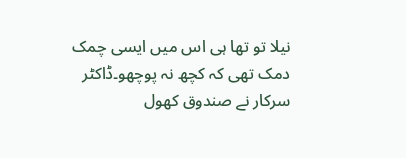نیلا تو تھا ہی اس میں ایسی چمک دمک تھی کہ کچھ نہ پوچھو۔ڈاکٹر سرکار نے صندوق کھول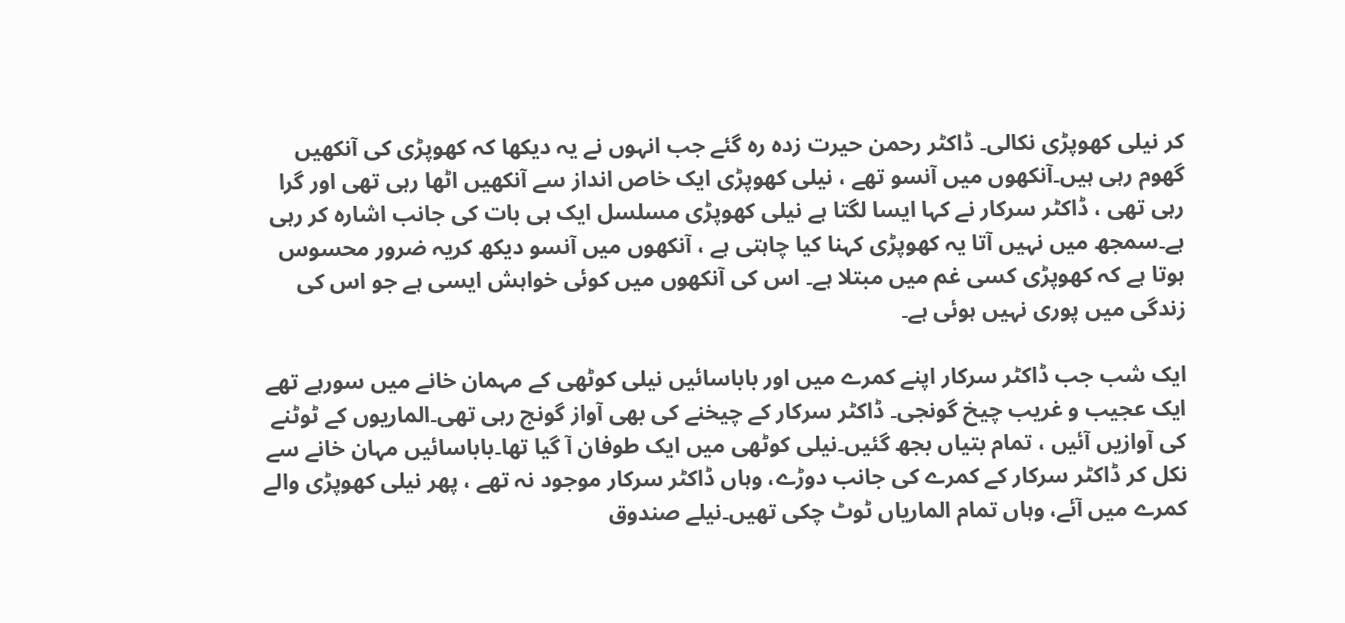کر نیلی کھوپڑی نکالی۔ ڈاکٹر رحمن حیرت زدہ رہ گئے جب انہوں نے یہ دیکھا کہ کھوپڑی کی آنکھیں گھوم رہی ہیں۔آنکھوں میں آنسو تھے ، نیلی کھوپڑی ایک خاص انداز سے آنکھیں اٹھا رہی تھی اور گرا رہی تھی ، ڈاکٹر سرکار نے کہا ایسا لگتا ہے نیلی کھوپڑی مسلسل ایک ہی بات کی جانب اشارہ کر رہی ہے۔سمجھ میں نہیں آتا یہ کھوپڑی کہنا کیا چاہتی ہے ، آنکھوں میں آنسو دیکھ کریہ ضرور محسوس ہوتا ہے کہ کھوپڑی کسی غم میں مبتلا ہے۔ اس کی آنکھوں میں کوئی خواہش ایسی ہے جو اس کی زندگی میں پوری نہیں ہوئی ہے۔

ایک شب جب ڈاکٹر سرکار اپنے کمرے میں اور باباسائیں نیلی کوٹھی کے مہمان خانے میں سورہے تھے ایک عجیب و غریب چیخ گونجی۔ ڈاکٹر سرکار کے چیخنے کی بھی آواز گونج رہی تھی۔الماریوں کے ٹوٹنے کی آوازیں آئیں ، تمام بتیاں بجھ گئیں۔نیلی کوٹھی میں ایک طوفان آ گیا تھا۔باباسائیں مہان خانے سے نکل کر ڈاکٹر سرکار کے کمرے کی جانب دوڑے، وہاں ڈاکٹر سرکار موجود نہ تھے ، پھر نیلی کھوپڑی والے کمرے میں آئے، وہاں تمام الماریاں ٹوٹ چکی تھیں۔نیلے صندوق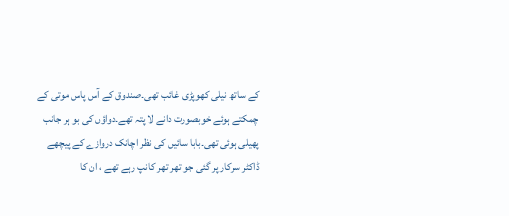کے ساتھ نیلی کھوپڑی غائب تھی۔صندوق کے آس پاس موتی کے چمکتے ہوئے خوبصورت دانے لا پتہ تھے۔دواؤں کی بو ہر جانب پھیلی ہوئی تھی۔بابا سائیں کی نظر اچانک دروازے کے پیچھے ڈاکٹر سرکار پر گئی جو تھر تھر کانپ رہے تھے ، ان کا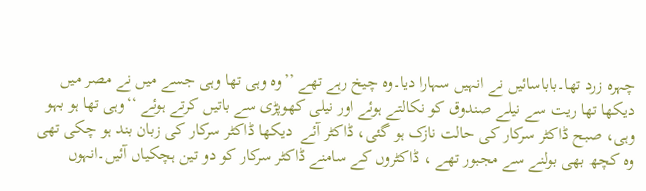چہرہ زرد تھا۔باباسائیں نے انہیں سہارا دیا۔وہ چیخ رہے تھے ’’وہ وہی تھا وہی جسے میں نے مصر میں دیکھا تھا ریت سے نیلے صندوق کو نکالتے ہوئے اور نیلی کھوپڑی سے باتیں کرتے ہوئے ‘‘وہی تھا ہو بہو وہی، صبح ڈاکٹر سرکار کی حالت نازک ہو گئی، ڈاکٹر آئے  دیکھا ڈاکٹر سرکار کی زبان بند ہو چکی تھی وہ کچھ بھی بولنے سے مجبور تھے ، ڈاکٹروں کے سامنے ڈاکٹر سرکار کو دو تین ہچکیاں آئیں۔انہوں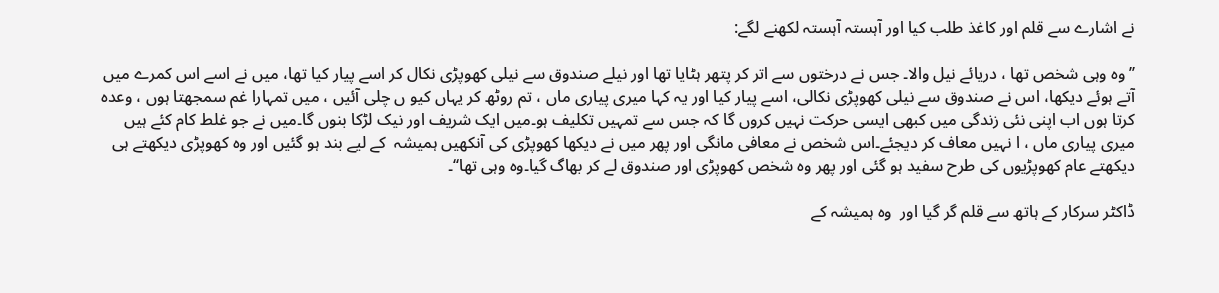نے اشارے سے قلم اور کاغذ طلب کیا اور آہستہ آہستہ لکھنے لگے:

’’وہ وہی شخص تھا ، دریائے نیل والا۔ جس نے درختوں سے اتر کر پتھر ہٹایا تھا اور نیلے صندوق سے نیلی کھوپڑی نکال کر اسے پیار کیا تھا، میں نے اسے اس کمرے میں آتے ہوئے دیکھا، اس نے صندوق سے نیلی کھوپڑی نکالی، اسے پیار کیا اور یہ کہا میری پیاری ماں ، تم روٹھ کر یہاں کیو ں چلی آئیں ، میں تمہارا غم سمجھتا ہوں ، وعدہ کرتا ہوں اب اپنی نئی زندگی میں کبھی ایسی حرکت نہیں کروں گا کہ جس سے تمہیں تکلیف ہو۔میں ایک شریف اور نیک لڑکا بنوں گا۔میں نے جو غلط کام کئے ہیں میری پیاری ماں ، ا نہیں معاف کر دیجئے۔اس شخص نے معافی مانگی اور پھر میں نے دیکھا کھوپڑی کی آنکھیں ہمیشہ  کے لیے بند ہو گئیں اور وہ کھوپڑی دیکھتے ہی دیکھتے عام کھوپڑیوں کی طرح سفید ہو گئی اور پھر وہ شخص کھوپڑی اور صندوق لے کر بھاگ گیا۔وہ وہی تھا‘‘۔

ڈاکٹر سرکار کے ہاتھ سے قلم گر گیا اور  وہ ہمیشہ کے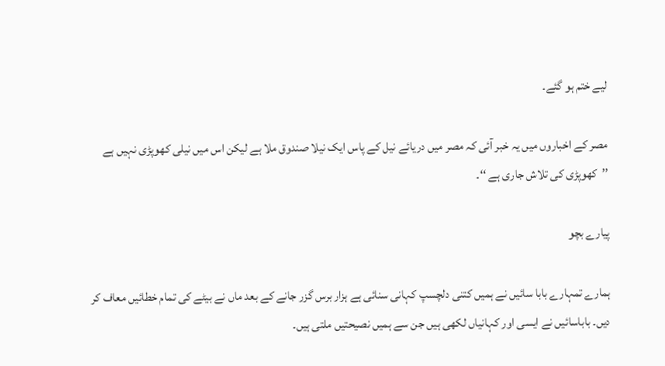لیے ختم ہو گئے۔

مصر کے اخباروں میں یہ خبر آئی کہ مصر میں دریائے نیل کے پاس ایک نیلا صندوق ملا ہے لیکن اس میں نیلی کھوپڑی نہیں ہے ’’کھوپڑی کی تلاش جاری ہے ‘‘۔

پیارے بچو

ہمارے تمہارے بابا سائیں نے ہمیں کتنی دلچسپ کہانی سنائی ہے ہزار برس گزر جانے کے بعد ماں نے بیٹے کی تمام خطائیں معاف کر دیں۔ باباسائیں نے ایسی اور کہانیاں لکھی ہیں جن سے ہمیں نصیحتیں ملتی ہیں۔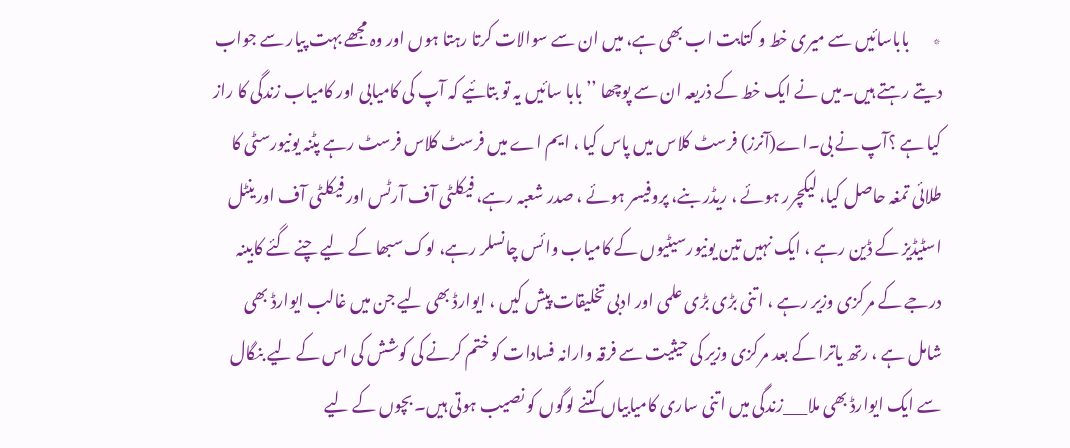٭       باباسائیں سے میری خط و کتابت اب بھی ہے، میں ان سے سوالات کرتا رہتا ہوں اور وہ مجھے بہت پیار سے جواب دیتے رہتے ہیں۔میں نے ایک خط کے ذریعہ ان سے پوچھا ’’بابا سائیں یہ تو بتائیے کہ آپ کی کامیابی اور کامیاب زندگی کا راز کیا ہے ؟آپ نے بی۔اے(آنرز) فرسٹ کلاس میں پاس کیا ، ایم اے میں فرسٹ کلاس فرسٹ رہے پٹنہ یونیورسٹی کا طلائی تمغہ حاصل کیا، لیکچرر ہوئے ، ریڈر بنے، پروفیسر ہوئے ، صدر شعبہ رہے، فیکلٹی آف آرٹس اور فیکلٹی آف اورینٹل اسٹیڈیز کے ڈین رہے ، ایک نہیں تین یونیورسیٹیوں کے کامیاب وائس چانسلر رہے، لوک سبھا کے لیے چنے گئے کابینہ درجے کے مرکزی وزیر رہے ، اتنی بڑی بڑی علمی اور ادبی تخلیقات پیش کیں ، ایوارڈ بھی لیے جن میں غالب ایوارڈ بھی شامل ہے ، رتھ یاترا کے بعد مرکزی وزیر کی حیثیت سے فرقہ وارانہ فسادات کو ختم کرنے کی کوشش کی اس کے لیے بنگال سے ایک ایوارڈ بھی ملا___زندگی میں اتنی ساری کامیابیاں کتنے لوگوں کو نصیب ہوتی ہیں۔ بچوں کے لیے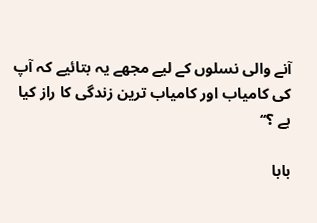آنے والی نسلوں کے لیے مجھے یہ بتائیے کہ آپ کی کامیاب اور کامیاب ترین زندگی کا راز کیا ہے ؟‘‘

بابا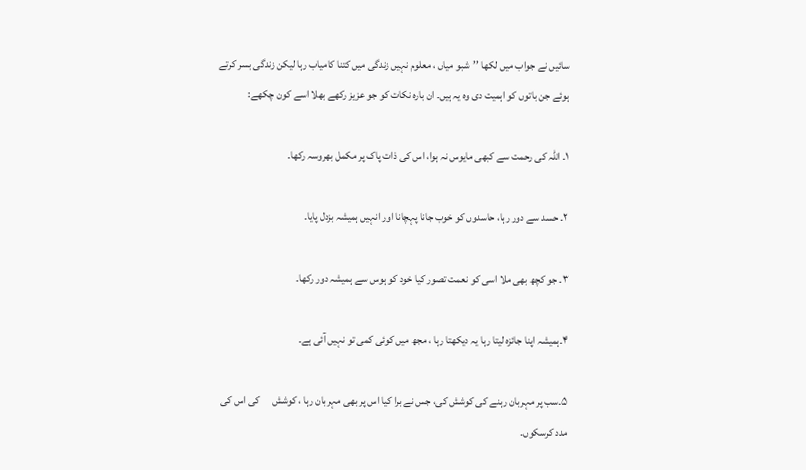سائیں نے جواب میں لکھا ’’شبو میاں ، معلوم نہیں زندگی میں کتنا کامیاب رہا لیکن زندگی بسر کرتے ہوئے جن باتوں کو اہمیت دی وہ یہ ہیں۔ ان بارہ نکات کو جو عزیز رکھے بھلا اسے کون چکھے:

۱۔ اللہ کی رحمت سے کبھی مایوس نہ ہوا، اس کی ذات پاک پر مکمل بھروسہ رکھا۔

۲۔ حسد سے دور رہا، حاسدوں کو خوب جانا پہچانا اور انہیں ہمیشہ بزدل پایا۔

۳۔ جو کچھ بھی ملا اسی کو نعمت تصور کیا خود کو ہوس سے ہمیشہ دور رکھا۔

۴۔ہمیشہ اپنا جائزہ لیتا رہا یہ دیکھتا رہا ، مجھ میں کوئی کمی تو نہیں آئی ہے۔

۵۔سب پر مہربان رہنے کی کوشش کی، جس نے برا کیا اس پر بھی مہربان رہا ، کوشش      کی اس کی مدد کرسکوں۔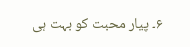۶۔ پیار محبت کو بہت ہی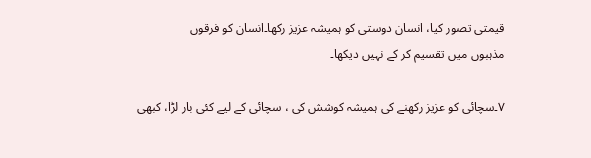قیمتی تصور کیا، انسان دوستی کو ہمیشہ عزیز رکھا۔انسان کو فرقوں         مذہبوں میں تقسیم کر کے نہیں دیکھا۔

۷۔سچائی کو عزیز رکھنے کی ہمیشہ کوشش کی ، سچائی کے لیے کئی بار لڑا، کبھی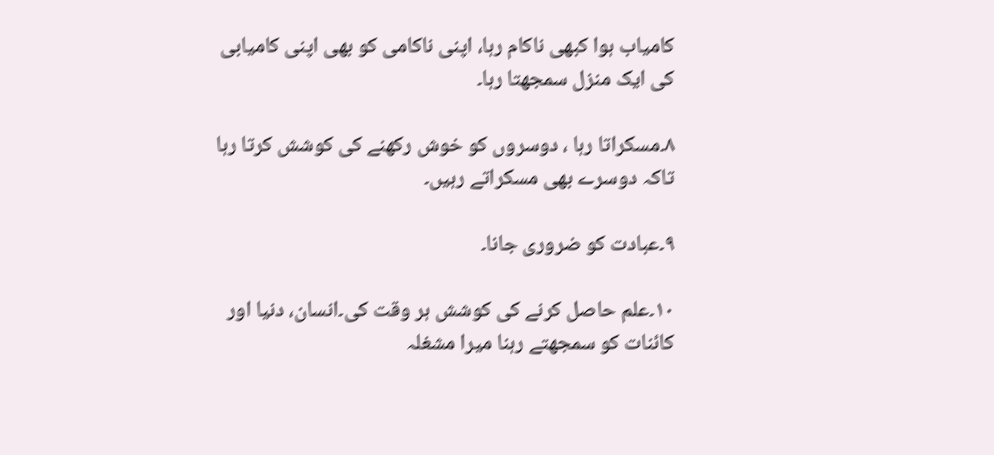کامیاب ہوا کبھی ناکام رہا، اپنی ناکامی کو بھی اپنی کامیابی کی ایک منزل سمجھتا رہا۔

۸۔مسکراتا رہا ، دوسروں کو خوش رکھنے کی کوشش کرتا رہا تاکہ دوسرے بھی مسکراتے رہیں۔

۹۔عبادت کو ضروری جانا۔

۱۰۔علم حاصل کرنے کی کوشش ہر وقت کی۔انسان، دنیا اور کائنات کو سمجھتے رہنا میرا مشغلہ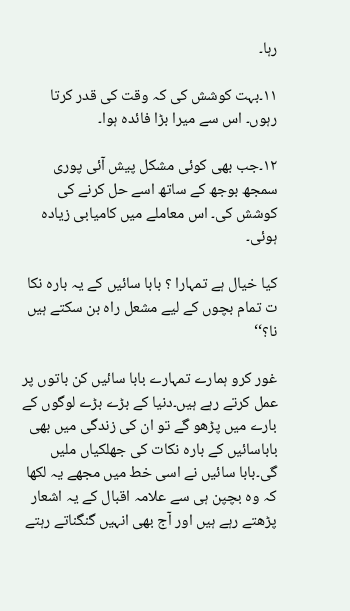رہا۔

۱۱۔بہت کوشش کی کہ وقت کی قدر کرتا رہوں۔ اس سے میرا بڑا فائدہ ہوا۔

۱۲۔جب بھی کوئی مشکل پیش آئی پوری سمجھ بوجھ کے ساتھ اسے حل کرنے کی کوشش کی۔ اس معاملے میں کامیابی زیادہ ہوئی۔

کیا خیال ہے تمہارا ؟ بابا سائیں کے یہ بارہ نکا ت تمام بچوں کے لیے مشعل راہ بن سکتے ہیں نا؟‘‘

غور کرو ہمارے تمہارے بابا سائیں کن باتوں پر عمل کرتے رہے ہیں۔دنیا کے بڑے بڑے لوگوں کے بارے میں پڑھو گے تو ان کی زندگی میں بھی باباسائیں کے بارہ نکات کی جھلکیاں ملیں گی۔بابا سائیں نے اسی خط میں مجھے یہ لکھا کہ وہ بچپن ہی سے علامہ اقبال کے یہ اشعار پڑھتے رہے ہیں اور آج بھی انہیں گنگناتے رہتے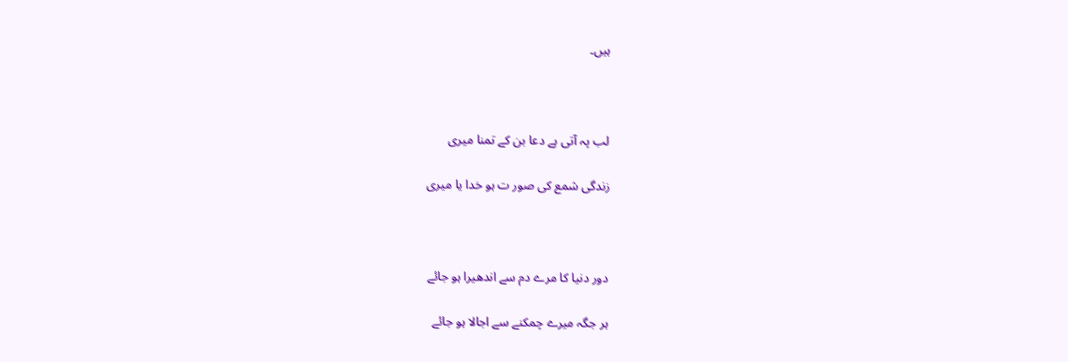ہیں۔



لب پہ آتی ہے دعا بن کے تمنا میری

زندگی شمع کی صور ت ہو خدا یا میری



دور دنیا کا مرے دم سے اندھیرا ہو جائے

ہر جگہ میرے چمکنے سے اجالا ہو جائے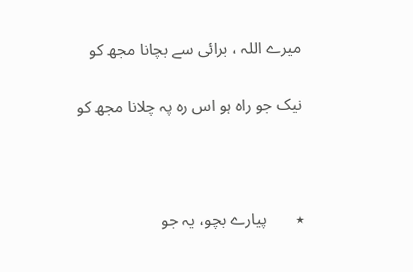میرے اللہ ، برائی سے بچانا مجھ کو

نیک جو راہ ہو اس رہ پہ چلانا مجھ کو



٭       پیارے بچو، یہ جو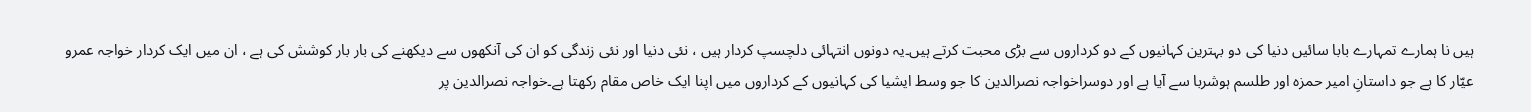ہیں نا ہمارے تمہارے بابا سائیں دنیا کی دو بہترین کہانیوں کے دو کرداروں سے بڑی محبت کرتے ہیں۔یہ دونوں انتہائی دلچسپ کردار ہیں ، نئی دنیا اور نئی زندگی کو ان کی آنکھوں سے دیکھنے کی بار بار کوشش کی ہے ، ان میں ایک کردار خواجہ عمرو عیّار کا ہے جو داستانِ امیر حمزہ اور طلسم ہوشربا سے آیا ہے اور دوسراخواجہ نصرالدین کا جو وسط ایشیا کی کہانیوں کے کرداروں میں اپنا ایک خاص مقام رکھتا ہے۔خواجہ نصرالدین پر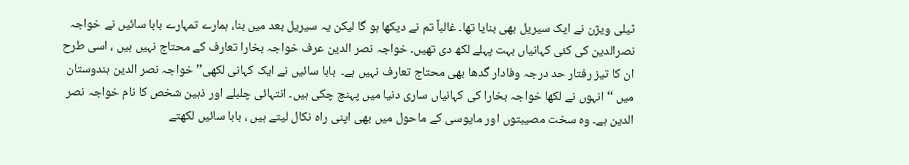ٹیلی ویژن نے ایک سیریل بھی بنایا تھا۔ غالباً تم نے دیکھا ہو گا لیکن یہ سیریل بعد میں بنا، ہمارے تمہارے بابا سائیں نے خواجہ نصرالدین کی کئی کہانیاں بہت پہلے لکھ دی تھیں۔ خواجہ نصر الدین عرف خواجہ بخارا تعارف کے محتاج نہیں ہیں ، اسی طرح ان کا تیز رفتار حد درجہ وفادار گدھا بھی محتاج تعارف نہیں ہے۔  بابا سائیں نے ایک کہانی لکھی’’ خواجہ نصر الدین ہندوستان میں ‘‘ انہوں نے لکھا خواجہ بخارا کی کہانیاں ساری دنیا میں پہنچ چکی ہیں۔ انتہائی چلبلے اور ذہین شخص کا نام خواجہ نصر الدین ہے۔ وہ سخت مصیبتوں اور مایوسی کے ماحول میں بھی اپنی راہ نکال لیتے ہیں ، بابا سائیں لکھتے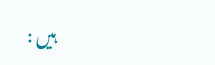ہیں :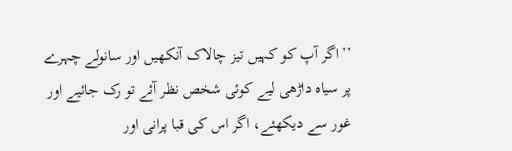’’اگر آپ کو کہیں تیز چالاک آنکھیں اور سانولے چہرے پر سیاہ داڑھی لیے کوئی شخص نظر آئے تو رک جائیے اور غور سے دیکھئے، اگر اس کی قبا پرانی اور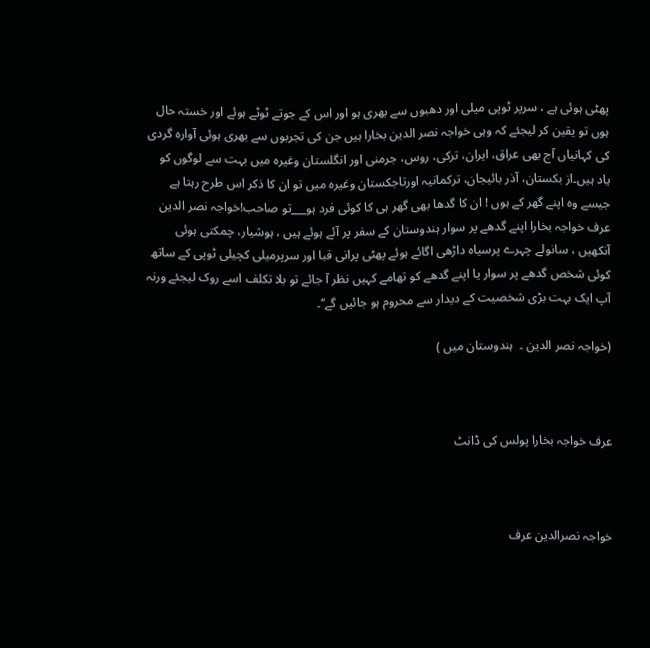پھٹی ہوئی ہے ، سرپر ٹوپی میلی اور دھبوں سے بھری ہو اور اس کے جوتے ٹوٹے ہوئے اور خستہ حال ہوں تو یقین کر لیجئے کہ وہی خواجہ نصر الدین بخارا ہیں جن کی تجربوں سے بھری ہوئی آوارہ گردی کی کہانیاں آج بھی عراق، ایران، ترکی، روس، جرمنی اور انگلستان وغیرہ میں بہت سے لوگوں کو یاد ہیں۔از بکستان، آذر بائیجان، ترکمانیہ اورتاجکستان وغیرہ میں تو ان کا ذکر اس طرح رہتا ہے جیسے وہ اپنے گھر کے ہوں ! ان کا گدھا بھی گھر ہی کا کوئی فرد ہو___تو صاحب!خواجہ نصر الدین عرف خواجہ بخارا اپنے گدھے پر سوار ہندوستان کے سفر پر آئے ہوئے ہیں ، ہوشیار، چمکتی ہوئی آنکھیں ، سانولے چہرے پرسیاہ داڑھی اگائے ہوئے پھٹی پرانی قبا اور سرپرمیلی کچیلی ٹوپی کے ساتھ کوئی شخص گدھے پر سوار یا اپنے گدھے کو تھامے کہیں نظر آ جائے تو بلا تکلف اسے روک لیجئے ورنہ آپ ایک بہت بڑی شخصیت کے دیدار سے محروم ہو جائیں گے‘‘۔

(خواجہ نصر الدین ۔  ہندوستان میں )



عرف خواجہ بخارا پولس کی ڈانٹ



خواجہ نصرالدین عرف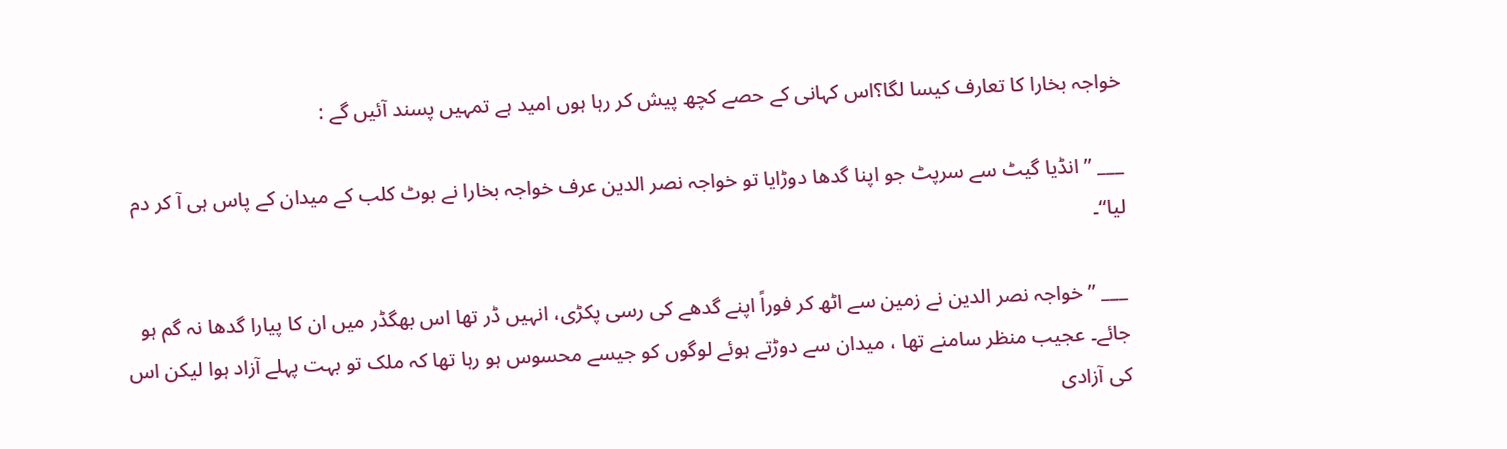خواجہ بخارا کا تعارف کیسا لگا؟اس کہانی کے حصے کچھ پیش کر رہا ہوں امید ہے تمہیں پسند آئیں گے :

___ ’’انڈیا گیٹ سے سرپٹ جو اپنا گدھا دوڑایا تو خواجہ نصر الدین عرف خواجہ بخارا نے بوٹ کلب کے میدان کے پاس ہی آ کر دم لیا‘‘۔

___ ’’ خواجہ نصر الدین نے زمین سے اٹھ کر فوراً اپنے گدھے کی رسی پکڑی، انہیں ڈر تھا اس بھگڈر میں ان کا پیارا گدھا نہ گم ہو جائے۔ عجیب منظر سامنے تھا ، میدان سے دوڑتے ہوئے لوگوں کو جیسے محسوس ہو رہا تھا کہ ملک تو بہت پہلے آزاد ہوا لیکن اس کی آزادی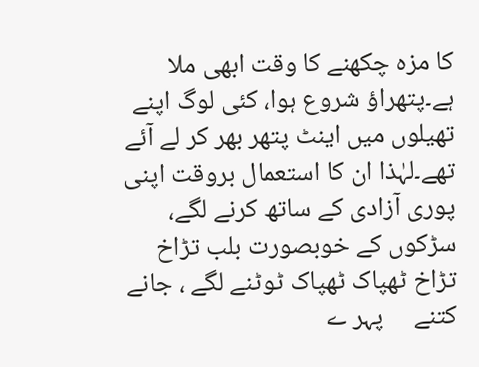کا مزہ چکھنے کا وقت ابھی ملا ہے۔پتھراؤ شروع ہوا، کئی لوگ اپنے تھیلوں میں اینٹ پتھر بھر کر لے آئے تھے۔لہٰذا ان کا استعمال بروقت اپنی پوری آزادی کے ساتھ کرنے لگے، سڑکوں کے خوبصورت بلب تڑاخ تڑاخ ٹھپاک ٹھپاک ٹوٹنے لگے ، جانے کتنے     پہر ے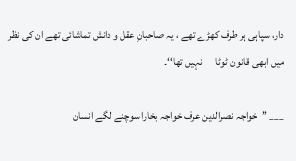دار، سپاہی ہر طرف کھڑے تھے ، یہ صاحبانِ عقل و دانش تماشائی تھے ان کی نظر میں ابھی قانون ٹوٹا      نہیں تھا‘‘۔

___ ’’خواجہ نصرالدین عرف خواجہ بخارا سوچنے لگے انسان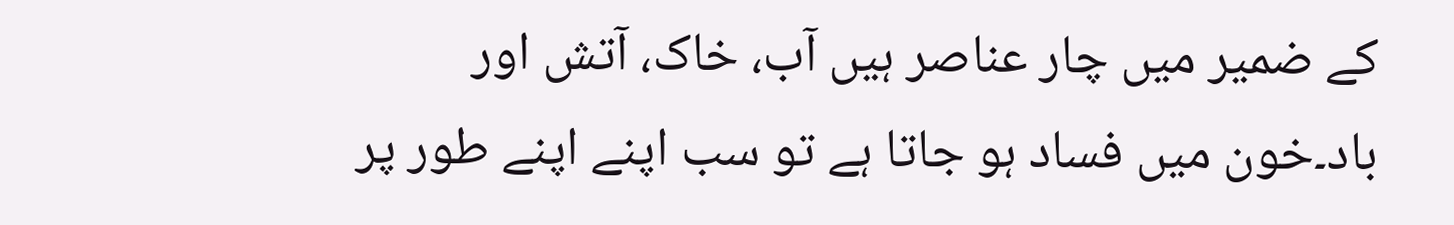کے ضمیر میں چار عناصر ہیں آب، خاک، آتش اور باد۔خون میں فساد ہو جاتا ہے تو سب اپنے اپنے طور پر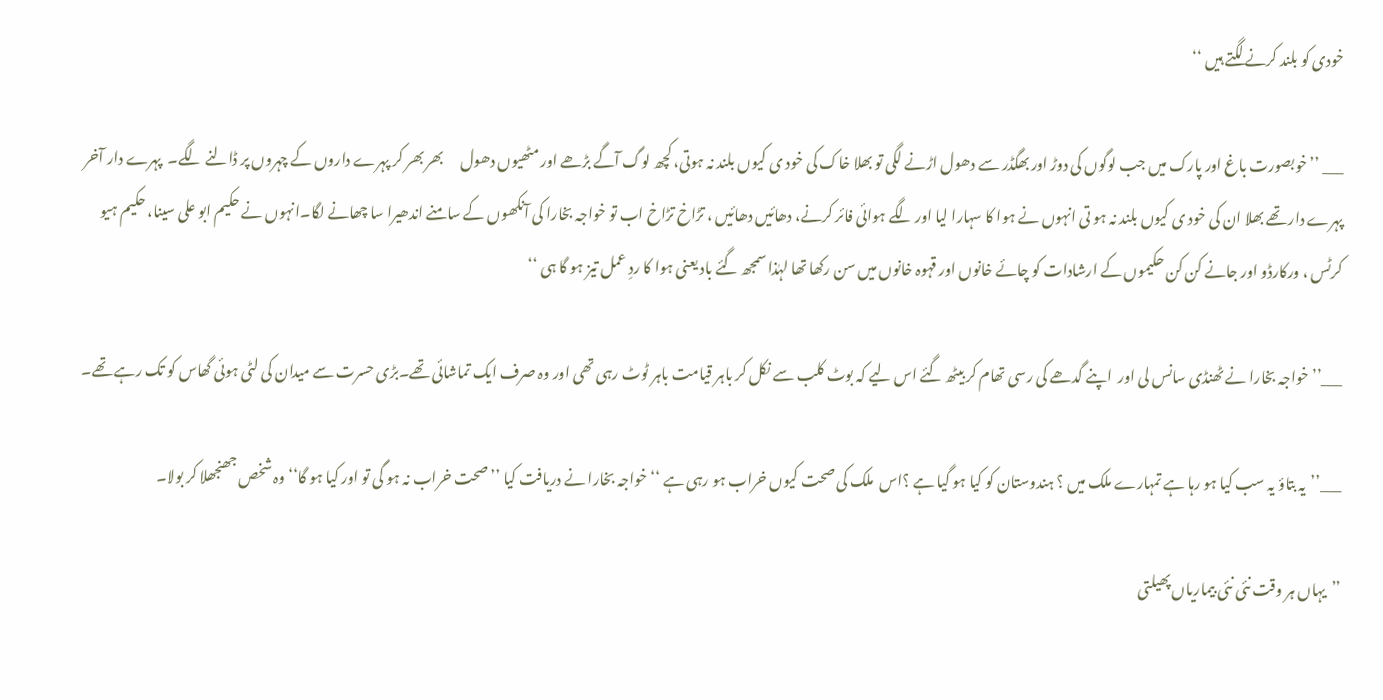خودی کو بلند کرنے لگتے ہیں ‘‘

___ ’’خوبصورت باغ اور پارک میں جب لوگوں کی دوڑ اور بھگڈر سے دھول اڑنے لگی تو بھلا خاک کی خود ی کیوں بلند نہ ہوتی، کچھ لوگ آگے بڑھے اور مٹھیوں دھول      بھر بھر کر پہرے داروں کے چہروں پر ڈالنے لگے۔  پہرے دار آخر پہرے دار تھے بھلا ان کی خود ی کیوں بلند نہ ہو تی انہوں نے ہوا کا سہارا لیا اور لگے ہوائی فائر کرنے، دھائیں دھائیں ، تڑاخ تڑاخ اب تو خواجہ بخارا کی آنکھوں کے سامنے اندھیرا سا چھانے لگا۔انہوں نے حکیم ابو علی سینا، حکیم ہیو کرٹس ، ورکارڈو اور جانے کن کن حکیموں کے ارشادات کو چائے خانوں اور قہوہ خانوں میں سن رکھا تھا لہٰذا سمجھ گئے باد یعنی ہوا کا ردِ عمل تیز ہو گا ہی ‘‘

___’’خواجہ بخارا نے ٹھنڈی سانس لی اور  اپنے گدھے کی رسی تھام کر بیٹھ گئے اس لیے کہ بوٹ کلب سے نکل کر باہر قیامت باہر ٹوٹ رہی تھی اور وہ صرف ایک تماشائی تھے۔بڑی حسرت سے میدان کی لٹی ہوئی گھاس کو تک رہے تھے۔

___’’یہ بتاؤ یہ سب کیا ہو رہا ہے تمہارے ملک میں ؟ ہندوستان کو کیا ہو گیا ہے ؟اس  ملک کی صحت کیوں خراب ہو رہی ہے ‘‘ خواجہ بخارا نے دریافت کیا ’’صحت خراب نہ ہو گی تو اور کیا ہو گا‘‘ وہ شخص جھنجھلا کر بولا۔

’’یہاں ہر وقت نئی نئی بیماریاں پھیلتی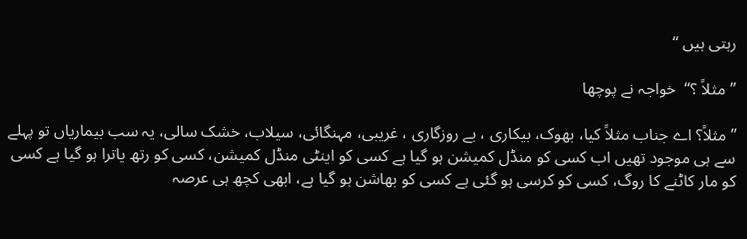رہتی ہیں ‘‘

’’مثلاً ؟‘‘  خواجہ نے پوچھا

’’مثلاً؟ اے جناب مثلاً کیا، بھوک، بیکاری ، بے روزگاری ، غریبی، مہنگائی، سیلاب، خشک سالی، یہ سب بیماریاں تو پہلے سے ہی موجود تھیں اب کسی کو منڈل کمیشن ہو گیا ہے کسی کو اینٹی منڈل کمیشن، کسی کو رتھ یاترا ہو گیا ہے کسی کو مار کاٹنے کا روگ، کسی کو کرسی ہو گئی ہے کسی کو بھاشن ہو گیا ہے، ابھی کچھ ہی عرصہ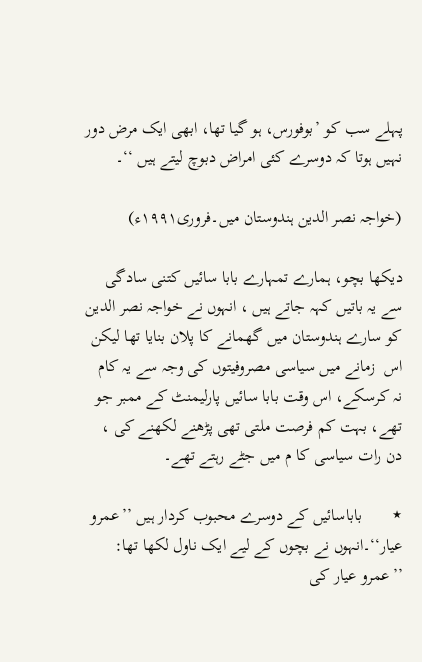پہلے سب کو ’بوفورس، ہو گیا تھا، ابھی ایک مرض دور نہیں ہوتا کہ دوسرے کئی امراض دبوچ لیتے ہیں ‘‘۔

(خواجہ نصر الدین ہندوستان میں۔فروری۱۹۹۱ء)

دیکھا بچو، ہمارے تمہارے بابا سائیں کتنی سادگی سے یہ باتیں کہہ جاتے ہیں ، انہوں نے خواجہ نصر الدین کو سارے ہندوستان میں گھمانے کا پلان بنایا تھا لیکن اس  زمانے میں سیاسی مصروفیتوں کی وجہ سے یہ کام نہ کرسکے، اس وقت بابا سائیں پارلیمنٹ کے ممبر جو تھے، بہت کم فرصت ملتی تھی پڑھنے لکھنے کی ، دن رات سیاسی کا م میں جٹے رہتے تھے۔

٭       باباسائیں کے دوسرے محبوب کردار ہیں ’’عمرو عیار‘‘۔انہوں نے بچوں کے لیے ایک ناول لکھا تھا: ’’عمرو عیار کی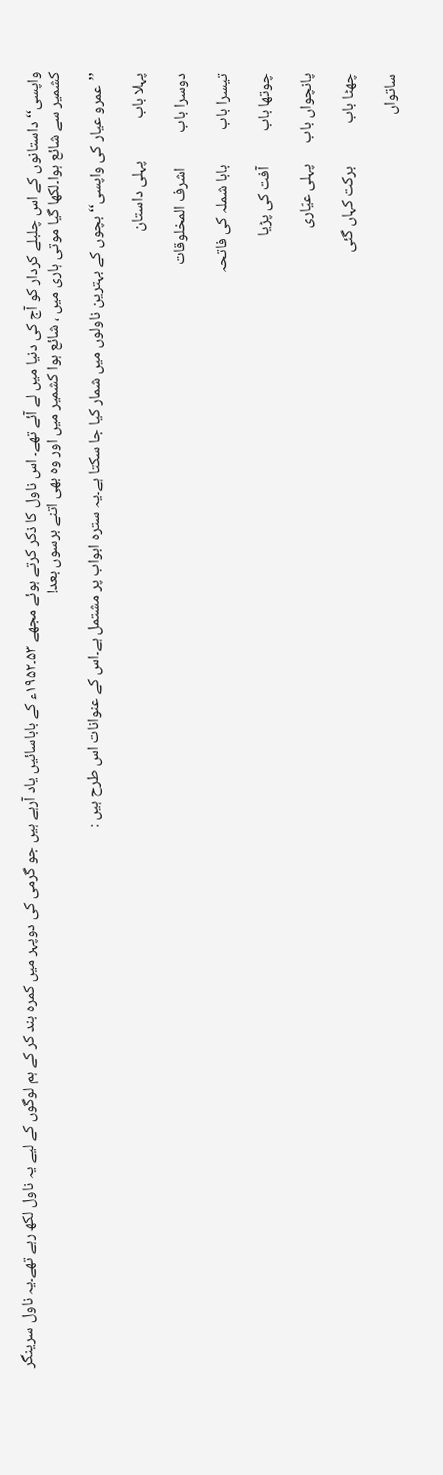واپسی‘‘ داستانوں کے اس چلبلے کردار کو آج کی دنیا میں لے آئے تھے۔ اس ناول کا ذکر کرتے ہوئے مجھے ۵۳۔۱۹۵۲ء کے باباسائیں یاد آرہے ہیں جو گرمی کی دوپہر میں کمرہ بند کر کے ہم لوگوں کے لیے یہ ناول لکھ رہے تھے۔یہ ناول سرینگر کشمیر سے شائع ہوا۔لکھا گیا موتی ہاری میں ، شائع ہوا کشمیر میں اور وہ بھی اتنے برسوں بعد!

’’عمرو عیار کی واپسی‘‘ بچوں کے بہترین ناولوں میں شمار کیا جا سکتا ہے۔یہ سترہ ابواب پر مشتمل ہے۔اس کے عنوانات اس طرح ہیں :

پہلا باب            پہلی داستان

دوسرا باب          اشرف المخلوقات

تیسرا باب          بابا شملہ کی فاتحہ

چوتھا باب          آفت کی پڑیا

پانچواں باب      پہلی عیّاری

چھٹا باب            برکت کہاں گئی

ساتواں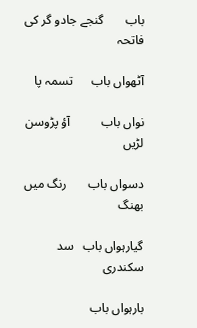باب       گنجے جادو گر کی فاتحہ

آٹھواں باب      تسمہ پا

نواں باب          آؤ پڑوسن لڑیں

دسواں باب       رنگ میں بھنگ

گیارہواں باب   سد سکندری

بارہواں باب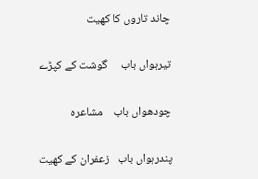چاند تاروں کا کھیت

تیرہواں باب     گوشت کے کپڑے

چودھواں باب    مشاعرہ

پندرہواں باب   زعفران کے کھیت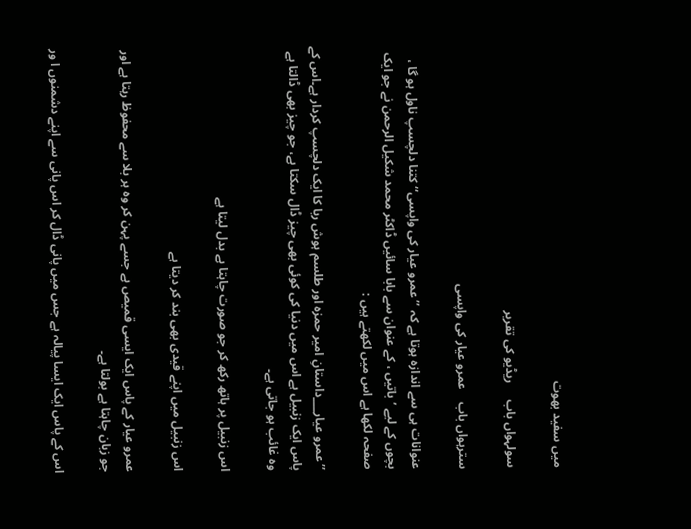میں سفید بھوت

سولہواں باب     ریڈیو کی تقریر

سترہواں باب    عمرو عیار کی واپسی

عنوانات ہی سے اندازہ ہوتا ہے کہ ’’عمرو عیار کی واپسی‘‘ کتنا دلچسپ ناول ہو گا ، بچوں کے لیے ’باتیں ، کے عنوان سے بابا سائیں ڈاکٹر محمد شکیل الرحمن نے جو ایک صفحہ لکھا ہے اس میں لکھتے ہیں :

’’عمرو عیار___داستانِ امیر حمزہ اور طلسم ہوش ربا کا ایک دلچسپ کردار ہے۔اس کے پاس ایک زنبیل ہے اس میں دنیا کی کوئی بھی چیز ڈال سکتا ہے، جو چیز بھی ڈالتا ہے وہ غائب ہو جاتی ہے۔

اس زنبیل پر ہاتھ رکھ کر جو صورت چاہتا ہے بدل لیتا ہے

اس زنبیل میں اپنے قیدی بھی بند کر دیتا ہے

عمرو عیار کے پاس ایک ایسی قمیص ہے جسے پہن کر وہ ہر بلا سے محفوظ رہتا ہے اور جو زبان چاہتا ہے بولتا ہے۔

اس کے پاس ایک ایسا پیالہ ہے جس میں پانی ڈال کر اس پانی سے اپنے دشمنوں ا ور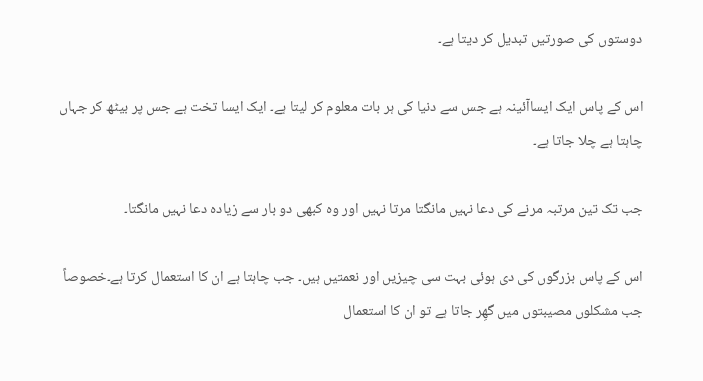دوستوں کی صورتیں تبدیل کر دیتا ہے۔

اس کے پاس ایک ایساآئینہ ہے جس سے دنیا کی ہر بات معلوم کر لیتا ہے۔ ایک ایسا تخت ہے جس پر بیٹھ کر جہاں چاہتا ہے چلا جاتا ہے۔

جب تک تین مرتبہ مرنے کی دعا نہیں مانگتا مرتا نہیں اور وہ کبھی دو بار سے زیادہ دعا نہیں مانگتا۔

اس کے پاس بزرگوں کی دی ہوئی بہت سی چیزیں اور نعمتیں ہیں۔ جب چاہتا ہے ان کا استعمال کرتا ہے۔خصوصاً جب مشکلوں مصیبتوں میں گھِر جاتا ہے تو ان کا استعمال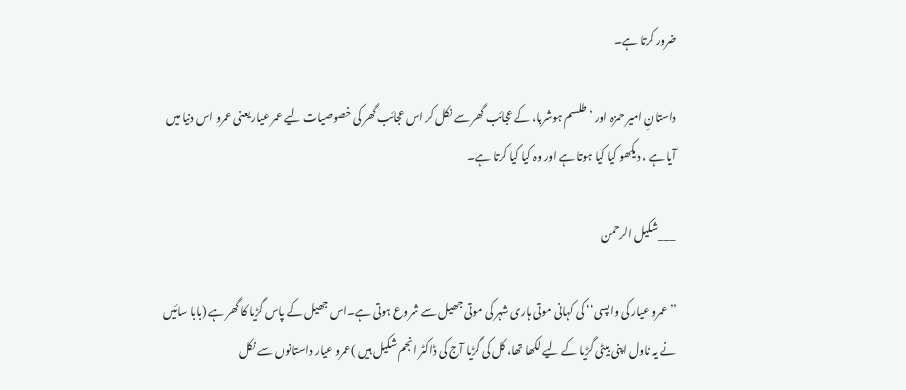ضرور کرتا ہے۔

داستانِ امیر حمزہ اور ’طلسم ہوشربا، کے عجائب گھر سے نکل کر اس عجائب گھر کی خصوصیات لیے عمر عیار یعنی عمرو اس دنیا میں آیا ہے ، دیکھو کیا کیا ہوتا ہے اور وہ کیا کیا کرتا ہے۔

___شکیل الرحمن

’’عمرو عیار کی واپسی‘‘ کی کہانی موتی ہاری شہر کی موتی جھیل سے شروع ہوتی ہے۔اس جھیل کے پاس گڑیا کا گھر ہے (بابا سائیں نے یہ ناول اپنی بیٹی گڑیا کے لیے لکھا تھا، کل کی گڑیا آج کی ڈاکٹر انجم شکیل ہیں )عمرو عیار داستانوں سے نکل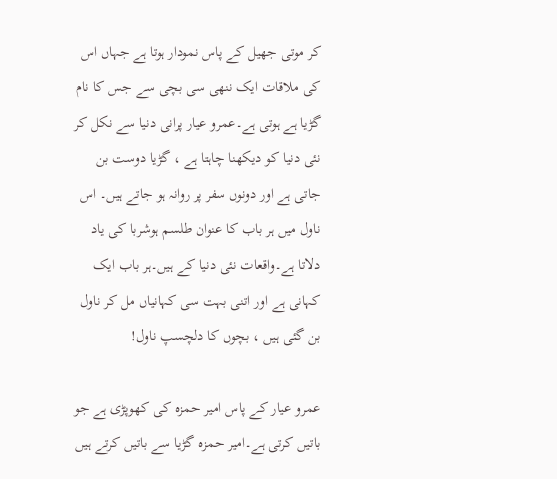کر موتی جھیل کے پاس نمودار ہوتا ہے جہاں اس کی ملاقات ایک ننھی سی بچی سے جس کا نام گڑیا ہے ہوتی ہے۔عمرو عیار پرانی دنیا سے نکل کر نئی دنیا کو دیکھنا چاہتا ہے ، گڑیا دوست بن جاتی ہے اور دونوں سفر پر روانہ ہو جاتے ہیں۔ اس ناول میں ہر باب کا عنوان طلسم ہوشربا کی یاد دلاتا ہے۔واقعات نئی دنیا کے ہیں۔ہر باب ایک کہانی ہے اور اتنی بہت سی کہانیاں مل کر ناول بن گئی ہیں ، بچوں کا دلچسپ ناول!

عمرو عیار کے پاس امیر حمزہ کی کھوپڑی ہے جو باتیں کرتی ہے۔امیر حمزہ گڑیا سے باتیں کرتے ہیں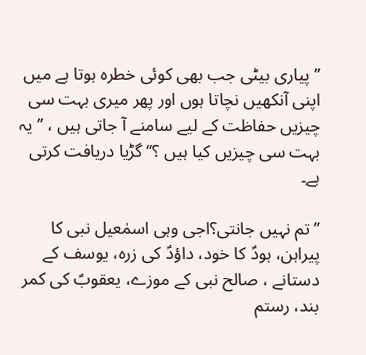’’ پیاری بیٹی جب بھی کوئی خطرہ ہوتا ہے میں اپنی آنکھیں نچاتا ہوں اور پھر میری بہت سی چیزیں حفاظت کے لیے سامنے آ جاتی ہیں ، ’’ یہ بہت سی چیزیں کیا ہیں ؟‘‘ گڑیا دریافت کرتی ہے۔

’’ تم نہیں جانتی؟اجی وہی اسمٰعیل نبی کا پیراہن، ہودؑ کا خود، داؤدؑ کی زرہ، یوسف کے دستانے ، صالح نبی کے موزے، یعقوبؑ کی کمر بند، رستم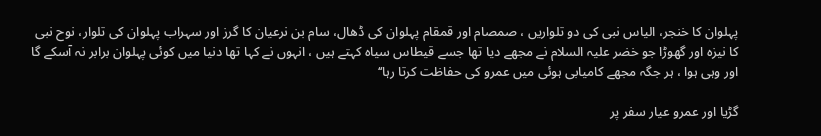پہلوان کا خنجر، الیاس نبی کی دو تلواریں ، صمصام اور قمقام پہلوان کی ڈھال، سام بن نرعیان کا گرز اور سہراب پہلوان کی تلوار، نوح نبی کا نیزہ اور گھوڑا جو خضر علیہ السلام نے مجھے دیا تھا جسے قیطاس سیاہ کہتے ہیں ، انہوں نے کہا تھا دنیا میں کوئی پہلوان برابر نہ آسکے گا اور وہی ہوا ، ہر جگہ مجھے کامیابی ہوئی میں عمرو کی حفاظت کرتا رہا‘‘

گڑیا اور عمرو عیار سفر پر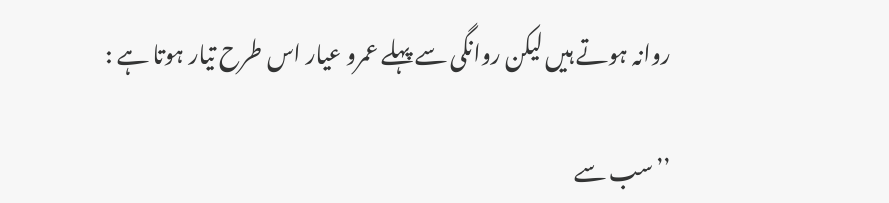روانہ ہوتے ہیں لیکن روانگی سے پہلے عمرو عیار اس طرح تیار ہوتا ہے :

’’سب سے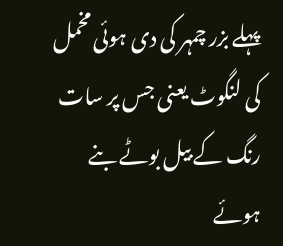پہلے بزر چمہر کی دی ہوئی مخمل کی لنگوٹ یعنی جس پر سات رنگ کے بیل بوٹے بنے ہوئے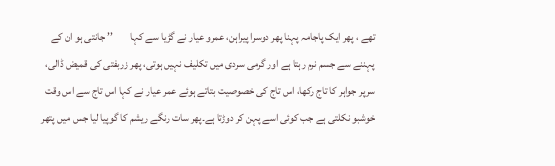تھے ، پھر ایک پاجامہ پہنا پھر دوسرا پیراہن، عمرو عیار نے گڑیا سے کہا        ’’ جانتی ہو ان کے پہننے سے جسم نرم رہتا ہے اور گرمی سردی میں تکلیف نہیں ہوتی، پھر زربفتی کی قمیض ڈالی، سرپر جواہر کا تاج رکھا، اس تاج کی خصوصیت بتاتے ہوئے عمر عیار نے کہا اس تاج سے اس وقت خوشبو نکلتی ہے جب کوئی اسے پہن کر دوڑتا ہے۔پھر سات رنگے ریشم کا گوپیا لیا جس میں پتھر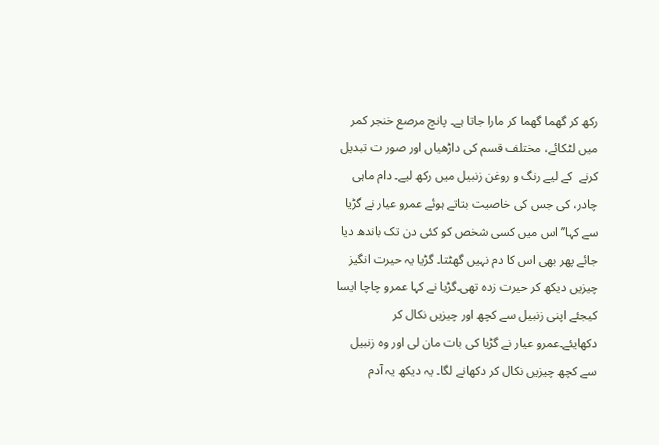رکھ کر گھما گھما کر مارا جاتا ہے۔ پانچ مرصع خنجر کمر میں لٹکائے، مختلف قسم کی داڑھیاں اور صور ت تبدیل کرنے  کے لیے رنگ و روغن زنبیل میں رکھ لیے۔ دام ماہی چادر، کی جس کی خاصیت بتاتے ہوئے عمرو عیار نے گڑیا سے کہا’’اس میں کسی شخص کو کئی دن تک باندھ دیا جائے پھر بھی اس کا دم نہیں گھٹتا۔ گڑیا یہ حیرت انگیز چیزیں دیکھ کر حیرت زدہ تھی۔گڑیا نے کہا عمرو چاچا ایسا کیجئے اپنی زنبیل سے کچھ اور چیزیں نکال کر دکھایئے۔عمرو عیار نے گڑیا کی بات مان لی اور وہ زنبیل سے کچھ چیزیں نکال کر دکھانے لگا۔ یہ دیکھ یہ آدم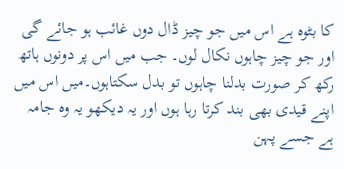کا بٹوہ ہے اس میں جو چیز ڈال دوں غائب ہو جائے گی اور جو چیز چاہوں نکال لوں۔ جب میں اس پر دونوں ہاتھ رکھ کر صورت بدلنا چاہوں تو بدل سکتاہوں۔میں اس میں اپنے قیدی بھی بند کرتا رہا ہوں اور یہ دیکھو یہ وہ جامہ ہے جسے پہن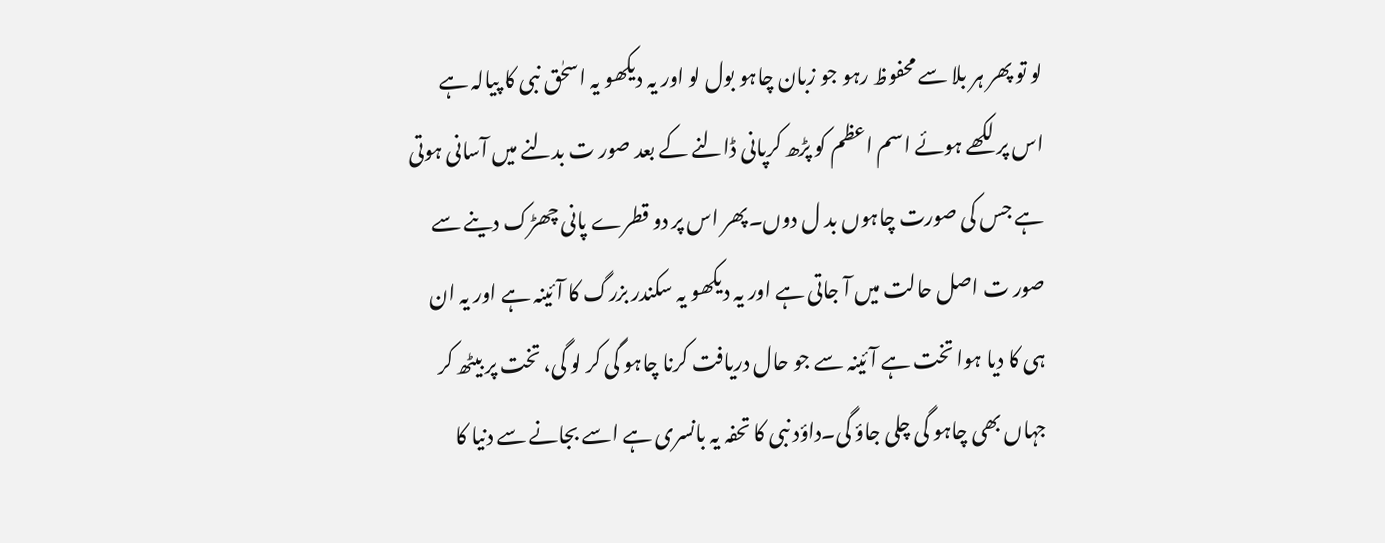لو تو پھر ہر بلا سے محفوظ رہو جو زبان چاہو بول لو اور یہ دیکھو یہ اسحٰق نبی کا پیالہ ہے اس پر لکھے ہوئے اسم اعظم کو پڑھ کرپانی ڈالنے کے بعد صور ت بدلنے میں آسانی ہوتی ہے جس کی صورت چاہوں بد ل دوں۔پھر اس پر دو قطرے پانی چھڑک دینے سے صور ت اصل حالت میں آ جاتی ہے اور یہ دیکھو یہ سکندر بزرگ کا آئینہ ہے اور یہ ان ہی کا دیا ہوا تخت ہے آئینہ سے جو حال دریافت کرنا چاہو گی کر لو گی، تخت پر بیٹھ کر جہاں بھی چاہو گی چلی جاؤ گی۔داؤد نبی کا تحفہ یہ بانسری ہے اسے بجانے سے دنیا کا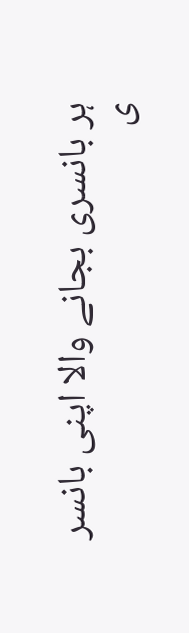ہر بانسری بجانے والا اپنی بانسر ی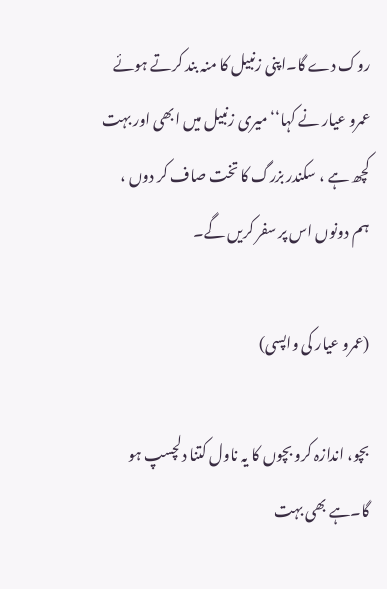روک دے گا۔اپنی زنبیل کا منہ بند کرتے ہوئے عمرو عیار نے کہا‘‘ میری زنبیل میں ابھی اور بہت کچھ ہے ، سکندر بزرگ کا تخت صاف کر دوں ، ہم دونوں اس پر سفر کریں گے۔

(عمرو عیار کی واپسی)

بچو، اندازہ کرو بچوں کا یہ ناول کتنا دلچسپ ہو گا۔ہے بھی بہت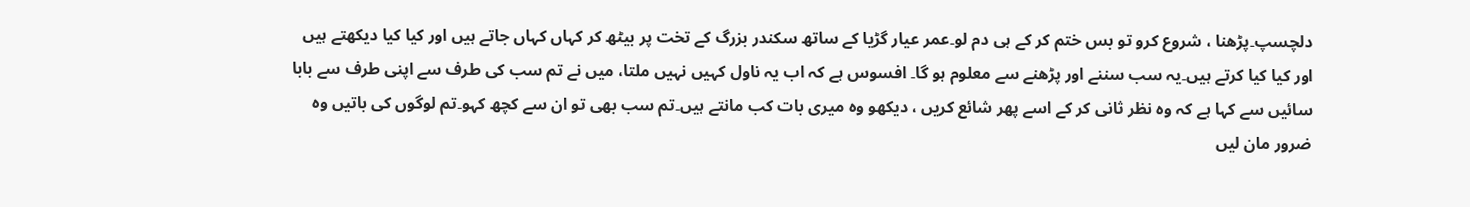دلچسپ۔پڑھنا ، شروع کرو تو بس ختم کر کے ہی دم لو۔عمر عیار گڑیا کے ساتھ سکندر بزرگ کے تخت پر بیٹھ کر کہاں کہاں جاتے ہیں اور کیا کیا دیکھتے ہیں اور کیا کیا کرتے ہیں۔یہ سب سننے اور پڑھنے سے معلوم ہو گا۔ افسوس ہے کہ اب یہ ناول کہیں نہیں ملتا، میں نے تم سب کی طرف سے اپنی طرف سے بابا سائیں سے کہا ہے کہ وہ نظر ثانی کر کے اسے پھر شائع کریں ، دیکھو وہ میری بات کب مانتے ہیں۔تم سب بھی تو ان سے کچھ کہو۔تم لوگوں کی باتیں وہ ضرور مان لیں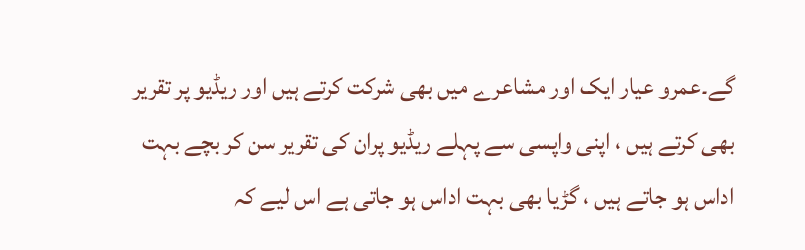گے۔عمرو عیار ایک اور مشاعرے میں بھی شرکت کرتے ہیں اور ریڈیو پر تقریر بھی کرتے ہیں ، اپنی واپسی سے پہلے ریڈیو پران کی تقریر سن کر بچے بہت اداس ہو جاتے ہیں ، گڑیا بھی بہت اداس ہو جاتی ہے اس لیے کہ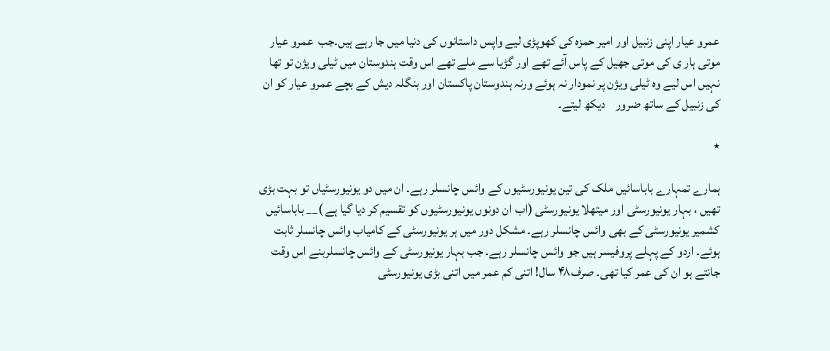عمرو عیار اپنی زنبیل اور امیر حمزہ کی کھوپڑی لیے واپس داستانوں کی دنیا میں جا رہے ہیں۔جب  عمرو عیار موتی ہار ی کی موتی جھیل کے پاس آئے تھے اور گڑیا سے ملے تھے اس وقت ہندوستان میں ٹیلی ویژن تو تھا نہیں اس لیے وہ ٹیلی ویژن پر نمودار نہ ہوئے ورنہ ہندوستان پاکستان اور بنگلہ دیش کے بچے عمرو عیار کو ان کی زنبیل کے ساتھ ضرور    دیکھ لیتے۔

٭

ہمارے تمہارے باباسائیں ملک کی تین یونیورسٹیوں کے وائس چانسلر رہے۔ ان میں دو یونیورسٹیاں تو بہت بڑی تھیں ، بہار یونیورسٹی اور میتھلا یونیورسٹی (اب ان دونوں یونیورسٹیوں کو تقسیم کر دیا گیا ہے )__ باباسائیں کشمیر یونیورسٹی کے بھی وائس چانسلر رہے۔ مشکل دور میں ہر یونیورسٹی کے کامیاب وائس چانسلر ثابت ہوئے۔ اردو کے پہلے پروفیسر ہیں جو وائس چانسلر رہے۔ جب بہار یونیورسٹی کے وائس چانسلربنے اس وقت جانتے ہو ان کی عمر کیا تھی۔ صرف۴۸ سال! اتنی کم عمر میں اتنی بڑی یونیورسٹی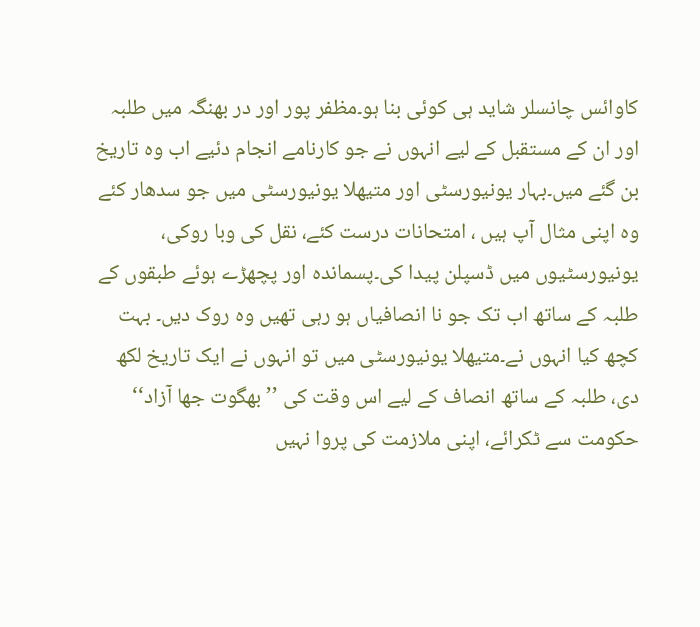کاوائس چانسلر شاید ہی کوئی بنا ہو۔مظفر پور اور در بھنگہ میں طلبہ اور ان کے مستقبل کے لیے انہوں نے جو کارنامے انجام دئیے اب وہ تاریخ بن گئے میں۔بہار یونیورسٹی اور متیھلا یونیورسٹی میں جو سدھار کئے وہ اپنی مثال آپ ہیں ، امتحانات درست کئے، نقل کی وبا روکی، یونیورسٹیوں میں ڈسپلن پیدا کی۔پسماندہ اور پچھڑے ہوئے طبقوں کے طلبہ کے ساتھ اب تک جو نا انصافیاں ہو رہی تھیں وہ روک دیں۔ بہت کچھ کیا انہوں نے۔متیھلا یونیورسٹی میں تو انہوں نے ایک تاریخ لکھ دی، طلبہ کے ساتھ انصاف کے لیے اس وقت کی ’’ بھگوت جھا آزاد‘‘ حکومت سے ٹکرائے، اپنی ملازمت کی پروا نہیں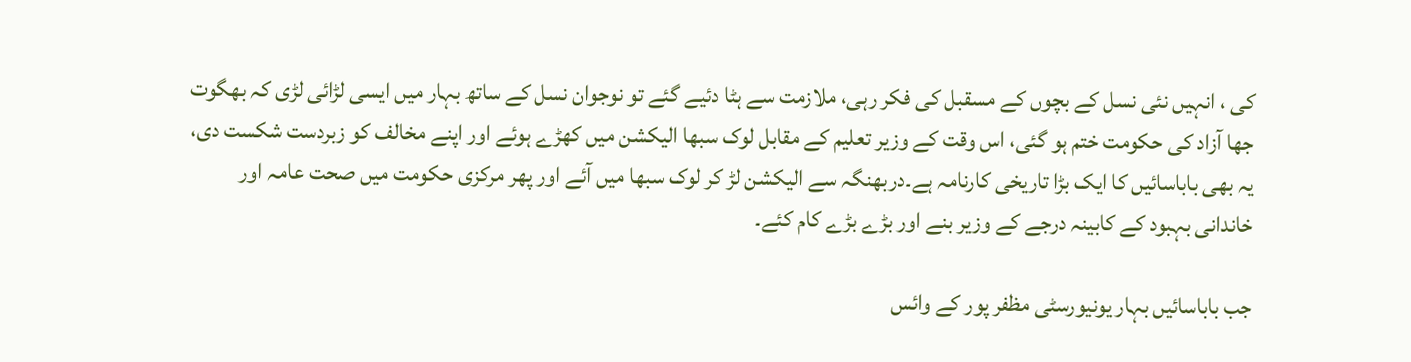کی ، انہیں نئی نسل کے بچوں کے مسقبل کی فکر رہی، ملازمت سے ہٹا دئیے گئے تو نوجوان نسل کے ساتھ بہار میں ایسی لڑائی لڑی کہ بھگوت جھا آزاد کی حکومت ختم ہو گئی، اس وقت کے وزیر تعلیم کے مقابل لوک سبھا الیکشن میں کھڑے ہوئے اور اپنے مخالف کو زبردست شکست دی، یہ بھی باباسائیں کا ایک بڑا تاریخی کارنامہ ہے۔دربھنگہ سے الیکشن لڑ کر لوک سبھا میں آئے اور پھر مرکزی حکومت میں صحت عامہ اور خاندانی بہبود کے کابینہ درجے کے وزیر بنے اور بڑے بڑے کام کئے۔

جب باباسائیں بہار یونیورسٹی مظفر پور کے وائس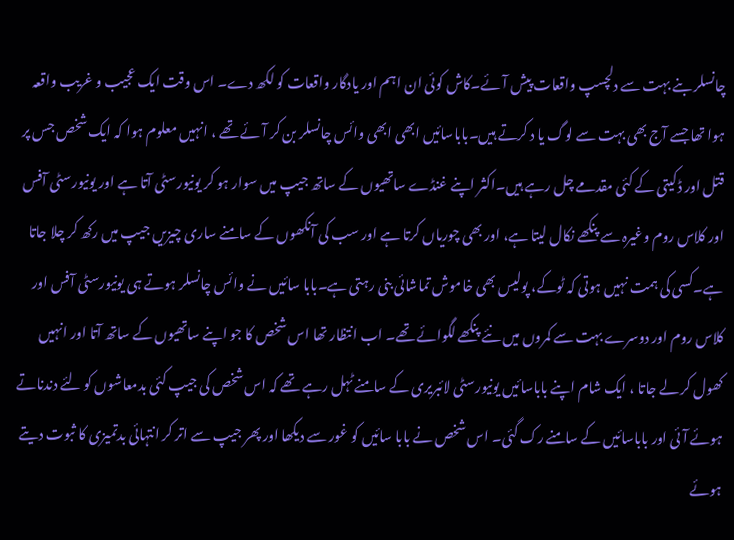چانسلر بنے بہت سے دلچسپ واقعات پیش آئے۔کاش کوئی ان اہم اور یادگار واقعات کو لکھ دے۔ اس وقت ایک عجیب و غریب واقعہ ہوا تھا جسے آج بھی بہت سے لوگ یا د کرتے ہیں۔باباسائیں ابھی ابھی وائس چانسلر بن کر آئے تھے ، انہیں معلوم ہوا کہ ایک شخص جس پر قتل اور ڈکیتی کے کئی مقدمے چل رہے ہیں۔اکثر اپنے غنڈے ساتھیوں کے ساتھ جیپ میں سوار ہو کر یونیورسٹی آتا ہے اور یونیورسٹی آفس اور کلاس روم وغیرہ سے پنکھے نکال لیتا ہے، اور بھی چوریاں کرتا ہے اور سب کی آنکھوں کے سامنے ساری چیزیں جیپ میں رکھ کر چلا جاتا ہے۔کسی کی ہمت نہیں ہوتی کہ ٹوکے، پولیس بھی خاموش تماشائی بنی رہتی ہے۔بابا سائیں نے وائس چانسلر ہوتے ہی یونیورسٹی آفس اور کلاس روم اور دوسرے بہت سے کمروں میں نئے پنکھے لگوائے تھے۔ اب انتظار تھا اس شخص کا جو اپنے ساتھیوں کے ساتھ آتا اور انہیں کھول کر لے جاتا ، ایک شام اپنے باباسائیں یونیورسٹی لائبریری کے سامنے ٹہل رہے تھے کہ اس شخص کی جیپ کئی بدمعاشوں کو لئے دندناتے ہوئے آئی اور باباسائیں کے سامنے رک گئی۔ اس شخص نے بابا سائیں کو غور سے دیکھا اور پھر جیپ سے اتر کر انتہائی بدتمیزی کا ثبوت دیتے ہوئے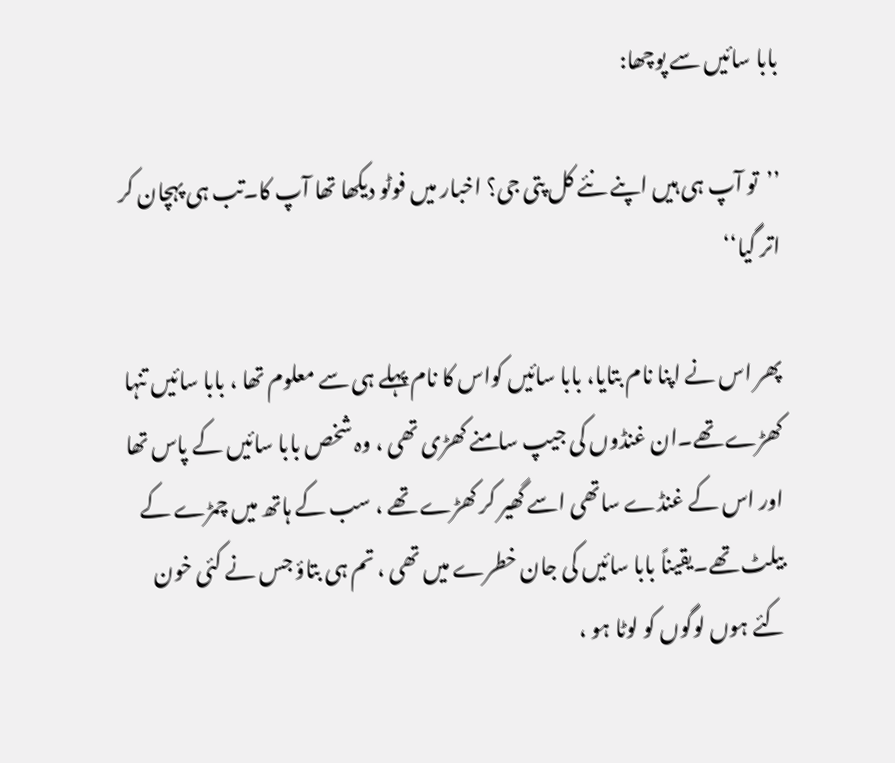بابا سائیں سے پوچھا:

’’تو آپ ہی ہیں اپنے نئے کل پتی جی؟ اخبار میں فوٹو دیکھا تھا آپ کا۔تب ہی پہچان کر اتر گیا‘‘

پھر اس نے اپنا نام بتایا، بابا سائیں کواس کا نام پہلے ہی سے معلوم تھا ، بابا سائیں تنہا کھڑے تھے۔ان غنڈوں کی جیپ سامنے کھڑی تھی ، وہ شخص بابا سائیں کے پاس تھا اور اس کے غنڈے ساتھی اسے گھیر کر کھڑے تھے ، سب کے ہاتھ میں چمڑے کے بیلٹ تھے۔یقیناً بابا سائیں کی جان خطرے میں تھی ، تم ہی بتاؤ جس نے کئی خون کئے ہوں لوگوں کو لوٹا ہو ،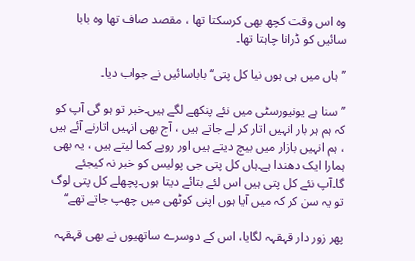وہ اس وقت کچھ بھی کرسکتا تھا ، مقصد صاف تھا وہ بابا سائیں کو ڈرانا چاہتا تھا۔

’’ہاں میں ہی ہوں نیا کل پتی‘‘ باباسائیں نے جواب دیا۔

’’ سنا ہے یونیورسٹی میں نئے پنکھے لگے ہیں۔خبر تو ہو گی آپ کو کہ ہم ہر بار انہیں اتار کر لے جاتے ہیں ، آج بھی انہیں اتارنے آئے ہیں ، ہم انہیں بازار میں بیچ دیتے ہیں اور روپے کما لیتے ہیں ، یہ بھی ہمارا ایک دھندا ہے۔ہاں کل پتی جی پولیس کو خبر نہ کیجئے گا۔آپ نئے کل پتی ہیں اس لئے بتائے دیتا ہوں۔پچھلے کل پتی لوگ تو یہ سن کر کہ میں آیا ہوں اپنی کوٹھی میں چھپ جاتے تھے‘‘

پھر زور دار قہقہہ لگایا، اس کے دوسرے ساتھیوں نے بھی قہقہہ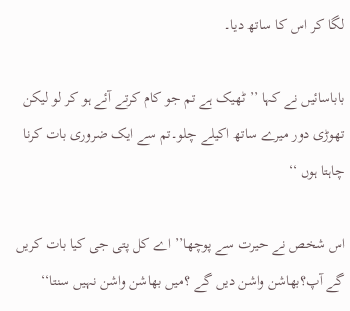لگا کر اس کا ساتھ دیا۔

باباسائیں نے کہا ’’ٹھیک ہے تم جو کام کرتے آئے ہو کر لو لیکن تھوڑی دور میرے ساتھ اکیلے چلو۔تم سے ایک ضروری بات کرنا چاہتا ہوں ‘‘

اس شخص نے حیرت سے پوچھا’’ اے کل پتی جی کیا بات کریں گے آپ؟بھاشن واشن دیں گے ؟میں بھاشن واشن نہیں سنتا‘‘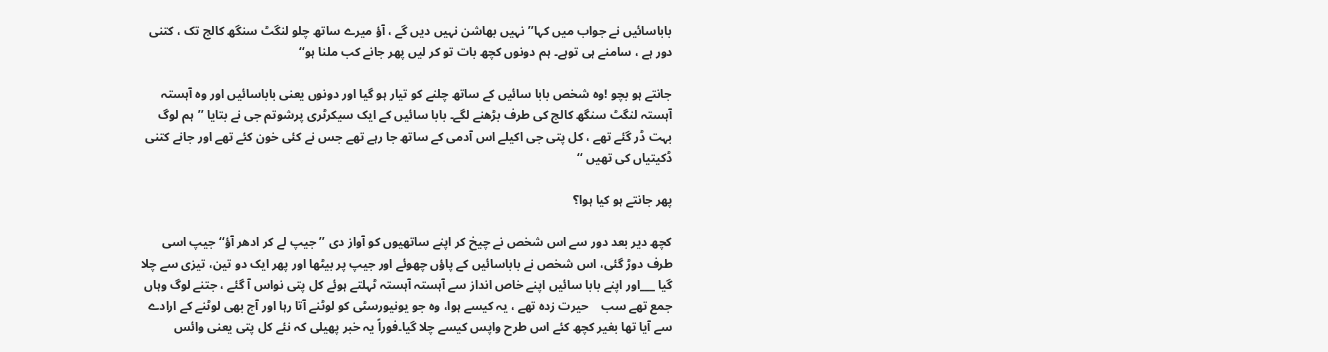باباسائیں نے جواب میں کہا’’ نہیں بھاشن نہیں دیں گے ، آؤ میرے ساتھ چلو لنگٹ سنگھ کالج تک ، کتنی دور ہے ، سامنے ہی توہے۔ ہم دونوں کچھ بات تو کر لیں پھر جانے کب ملنا ہو‘‘

جانتے ہو بچو !وہ شخص بابا سائیں کے ساتھ چلنے کو تیار ہو گیا اور دونوں یعنی باباسائیں اور وہ آہستہ آہستہ لنگٹ سنگھ کالج کی طرف بڑھنے لگے۔ بابا سائیں کے ایک سیکرٹری پرشوتم جی نے بتایا ’’ہم لوگ بہت ڈر گئے تھے ، کل پتی جی اکیلے اس آدمی کے ساتھ جا رہے تھے جس نے کئی خون کئے تھے اور جانے کتنی ڈکیتیاں کی تھیں ‘‘

پھر جانتے ہو کیا ہوا؟

کچھ دیر بعد دور سے اس شخص نے چیخ کر اپنے ساتھیوں کو آواز دی ’’ جیپ لے کر ادھر آؤ‘‘ جیپ اسی طرف دوڑ گئی، اس شخص نے باباسائیں کے پاؤں چھوئے اور جیپ پر بیٹھا اور پھر ایک دو تین، تیزی سے چلا گیا ___اور اپنے بابا سائیں اپنے خاص انداز سے آہستہ آہستہ ٹہلتے ہوئے کل پتی نواس آ گئے ، جتنے لوگ وہاں جمع تھے سب    حیرت زدہ تھے ، یہ کیسے ہوا، وہ جو یونیورسٹی کو لوٹنے آتا رہا اور آج بھی لوٹنے کے ارادے سے آیا تھا بغیر کچھ کئے اس طرح واپس کیسے چلا گیا۔فوراً یہ خبر پھیلی کہ نئے کل پتی یعنی وائس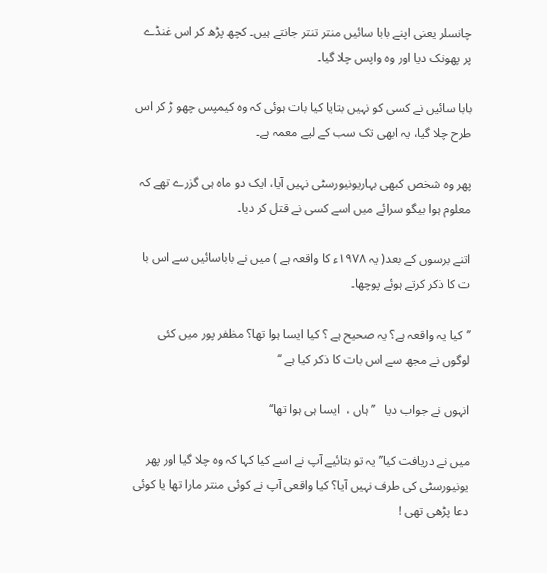چانسلر یعنی اپنے بابا سائیں منتر تنتر جانتے ہیں۔ کچھ پڑھ کر اس غنڈے پر پھونک دیا اور وہ واپس چلا گیا۔

بابا سائیں نے کسی کو نہیں بتایا کیا بات ہوئی کہ وہ کیمپس چھو ڑ کر اس طرح چلا گیا، یہ ابھی تک سب کے لیے معمہ ہے۔

پھر وہ شخص کبھی بہاریونیورسٹی نہیں آیا، ایک دو ماہ ہی گزرے تھے کہ معلوم ہوا بیگو سرائے میں اسے کسی نے قتل کر دیا۔

اتنے برسوں کے بعد( یہ ۱۹۷۸ء کا واقعہ ہے ) میں نے باباسائیں سے اس با ت کا ذکر کرتے ہوئے پوچھا۔

’’کیا یہ واقعہ ہے؟ یہ صحیح ہے ؟ کیا ایسا ہوا تھا؟ مظفر پور میں کئی لوگوں نے مجھ سے اس بات کا ذکر کیا ہے ‘‘

انہوں نے جواب دیا   ’’ ہاں ،  ایسا ہی ہوا تھا‘‘

میں نے دریافت کیا’’ یہ تو بتائیے آپ نے اسے کیا کہا کہ وہ چلا گیا اور پھر یونیورسٹی کی طرف نہیں آیا؟ کیا واقعی آپ نے کوئی منتر مارا تھا یا کوئی دعا پڑھی تھی !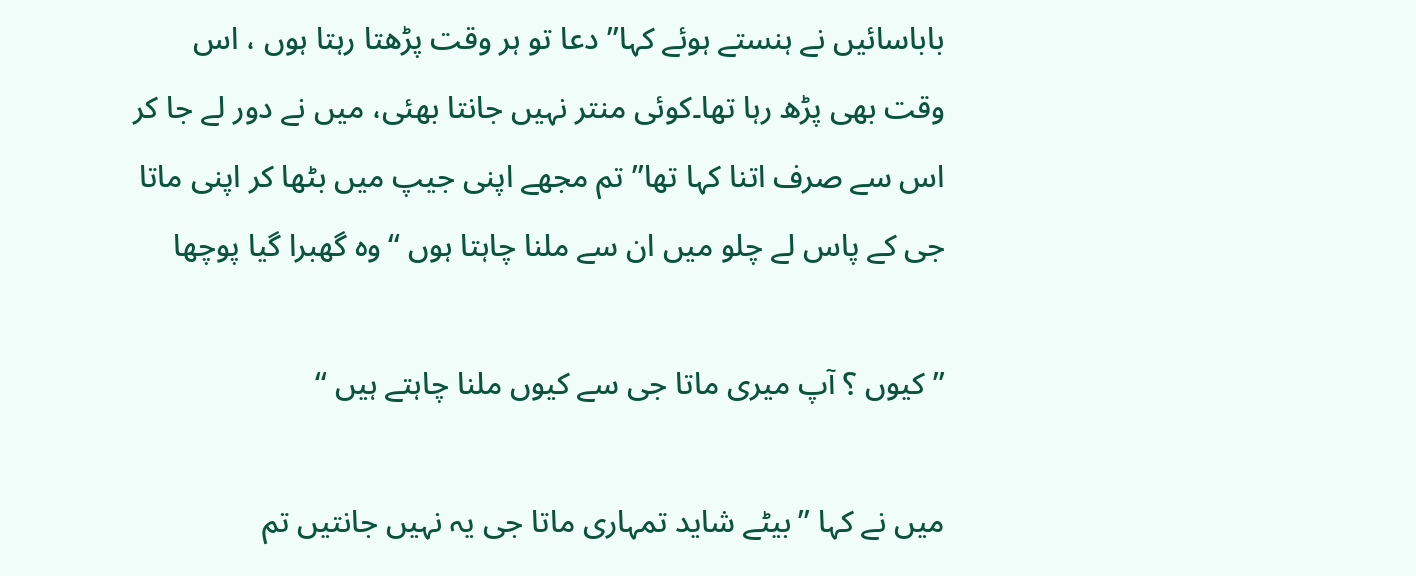باباسائیں نے ہنستے ہوئے کہا’’ دعا تو ہر وقت پڑھتا رہتا ہوں ، اس وقت بھی پڑھ رہا تھا۔کوئی منتر نہیں جانتا بھئی، میں نے دور لے جا کر اس سے صرف اتنا کہا تھا’’ تم مجھے اپنی جیپ میں بٹھا کر اپنی ماتا جی کے پاس لے چلو میں ان سے ملنا چاہتا ہوں ‘‘وہ گھبرا گیا پوچھا

’’کیوں ؟ آپ میری ماتا جی سے کیوں ملنا چاہتے ہیں ‘‘

میں نے کہا ’’بیٹے شاید تمہاری ماتا جی یہ نہیں جانتیں تم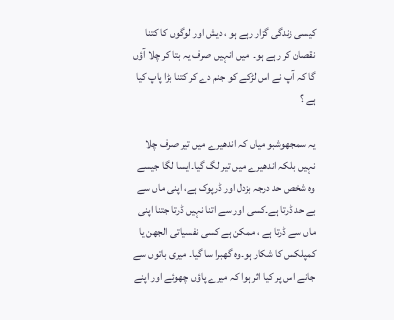کیسی زندگی گزار رہے ہو ، دیش اور لوگوں کا کتنا نقصان کر رہے ہو۔  میں انہیں صرف یہ بتا کر چلا آؤں گا کہ آپ نے اس لڑکے کو جنم دے کر کتنا بڑا پاپ کیا ہے ؟

یہ سمجھوشبو میاں کہ اندھیرے میں تیر صرف چلا نہیں بلکہ اندھیرے میں تیر لگ گیا۔ایسا لگا جیسے وہ شخص حد درجہ بزدل اور ڈرپوک ہے، اپنی ماں سے بے حد ڈرتا ہے۔کسی اور سے اتنا نہیں ڈرتا جتنا اپنی ماں سے ڈرتا ہے ، ممکن ہے کسی نفسیاتی الجھن یا کمپلکس کا شکار ہو۔وہ گھبرا سا گیا۔ میری باتوں سے جانے اس پر کیا اثر ہوا کہ میرے پاؤں چھوئے اور اپنے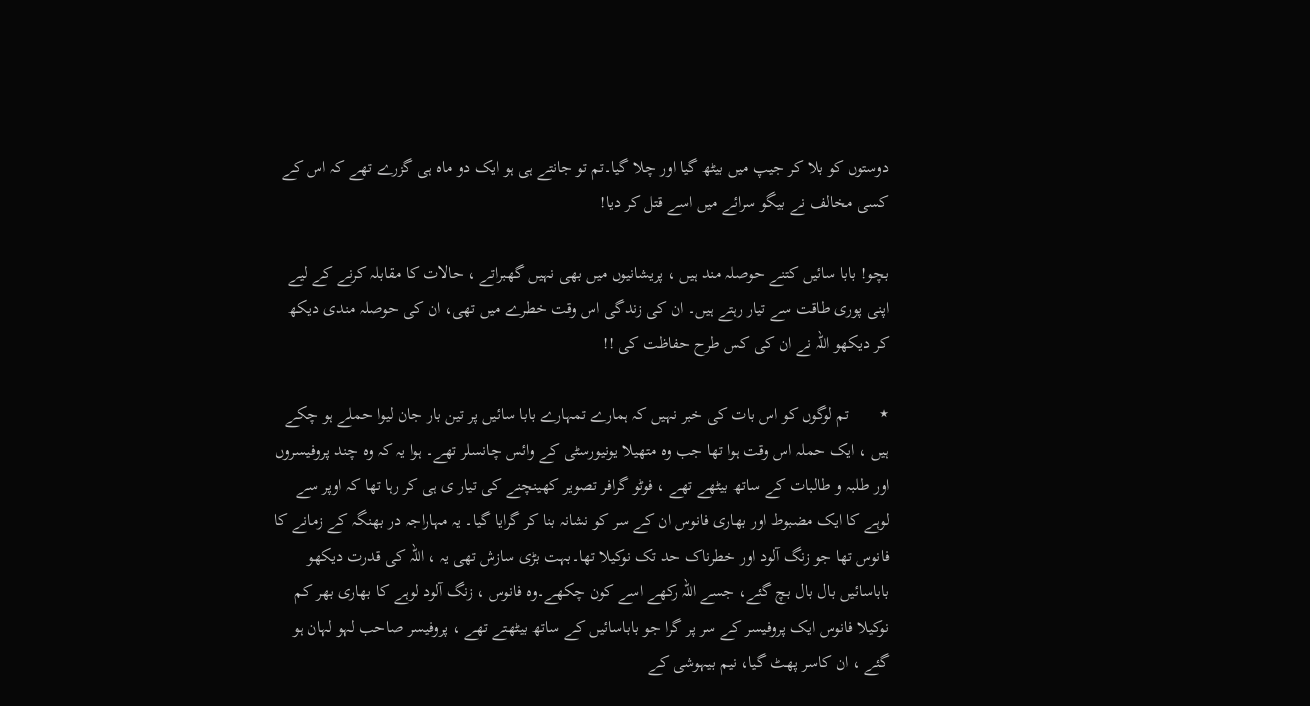دوستوں کو بلا کر جیپ میں بیٹھ گیا اور چلا گیا۔تم تو جانتے ہی ہو ایک دو ماہ ہی گزرے تھے کہ اس کے کسی مخالف نے بیگو سرائے میں اسے قتل کر دیا!

بچو! بابا سائیں کتنے حوصلہ مند ہیں ، پریشانیوں میں بھی نہیں گھبراتے ، حالات کا مقابلہ کرنے کے لیے اپنی پوری طاقت سے تیار رہتے ہیں۔ ان کی زندگی اس وقت خطرے میں تھی، ان کی حوصلہ مندی دیکھ کر دیکھو اللہ نے ان کی کس طرح حفاظت کی !!

٭       تم لوگوں کو اس بات کی خبر نہیں کہ ہمارے تمہارے بابا سائیں پر تین بار جان لیوا حملے ہو چکے ہیں ، ایک حملہ اس وقت ہوا تھا جب وہ متھیلا یونیورسٹی کے وائس چانسلر تھے۔ ہوا یہ کہ وہ چند پروفیسروں اور طلبہ و طالبات کے ساتھ بیٹھے تھے ، فوٹو گرافر تصویر کھینچنے کی تیار ی ہی کر رہا تھا کہ اوپر سے لوہے کا ایک مضبوط اور بھاری فانوس ان کے سر کو نشانہ بنا کر گرایا گیا۔ یہ مہاراجہ در بھنگہ کے زمانے کا فانوس تھا جو زنگ آلود اور خطرناک حد تک نوکیلا تھا۔بہت بڑی سازش تھی یہ ، اللہ کی قدرت دیکھو باباسائیں بال بال بچ گئے، جسے اللہ رکھے اسے کون چکھے۔وہ فانوس ، زنگ آلود لوہے کا بھاری بھر کم نوکیلا فانوس ایک پروفیسر کے سر پر گرا جو باباسائیں کے ساتھ بیٹھتے تھے ، پروفیسر صاحب لہو لہان ہو گئے ، ان کاسر پھٹ گیا، نیم بیہوشی کے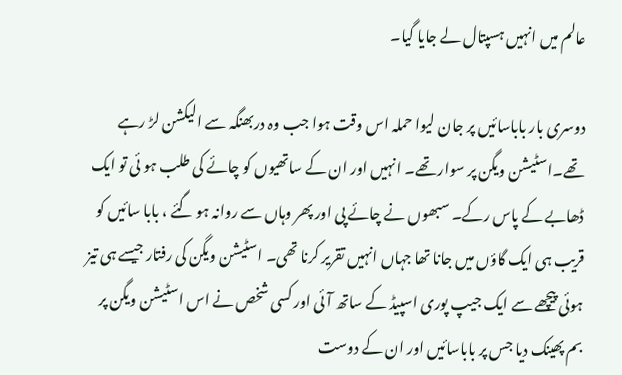عالم میں انہیں ہسپتال لے جایا گیا۔

دوسری بار باباسائیں پر جان لیوا حملہ اس وقت ہوا جب وہ دربھنگہ سے الیکشن لڑ رہے  تھے۔اسٹیشن ویگن پر سوار تھے۔ انہیں اور ان کے ساتھیوں کو چائے کی طلب ہو ئی تو ایک ڈھابے کے پاس رکے۔ سبھوں نے چائے پی اور پھر وہاں سے روانہ ہو گئے ، بابا سائیں کو قریب ہی ایک گاؤں میں جانا تھا جہاں انہیں تقریر کرنا تھی۔ اسٹیشن ویگن کی رفتار جیسے ہی تیز ہوئی پیچھے سے ایک جیپ پوری اسپیڈ کے ساتھ آئی اور کسی شخص نے اس اسٹیشن ویگن پر بم پھینک دیا جس پر باباسائیں اور ان کے دوست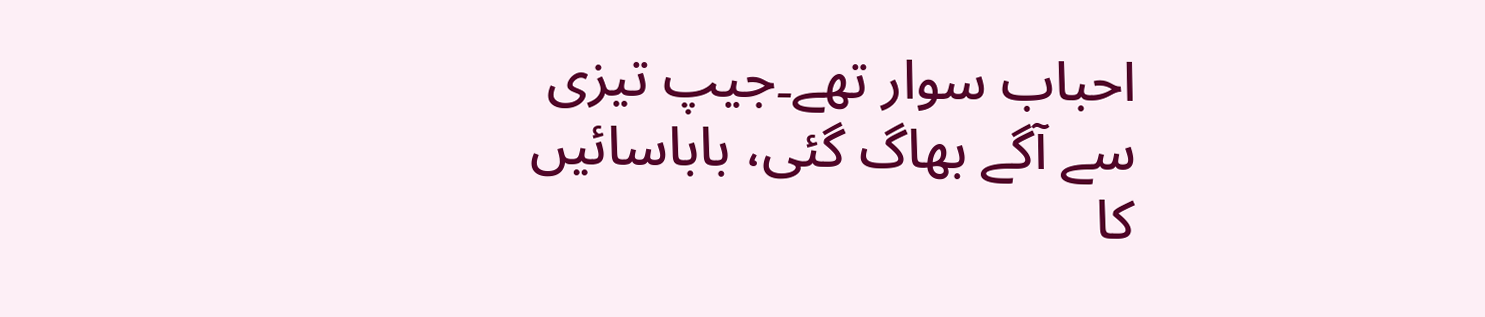احباب سوار تھے۔جیپ تیزی سے آگے بھاگ گئی، باباسائیں کا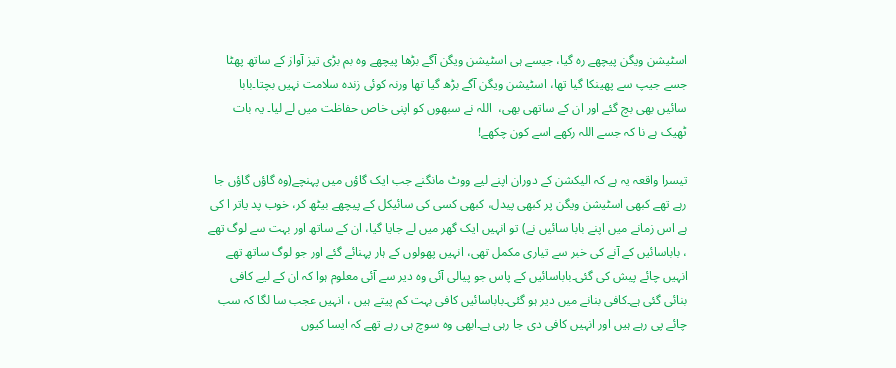اسٹیشن ویگن پیچھے رہ گیا، جیسے ہی اسٹیشن ویگن آگے بڑھا پیچھے وہ بم بڑی تیز آواز کے ساتھ پھٹا جسے جیپ سے پھینکا گیا تھا، اسٹیشن ویگن آگے بڑھ گیا تھا ورنہ کوئی زندہ سلامت نہیں بچتا۔بابا سائیں بھی بچ گئے اور ان کے ساتھی بھی،  اللہ نے سبھوں کو اپنی خاص حفاظت میں لے لیا۔ یہ بات ٹھیک ہے نا کہ جسے اللہ رکھے اسے کون چکھے!

تیسرا واقعہ یہ ہے کہ الیکشن کے دوران اپنے لیے ووٹ مانگنے جب ایک گاؤں میں پہنچے(وہ گاؤں گاؤں جا رہے تھے کبھی اسٹیشن ویگن پر کبھی پیدل، کبھی کسی کی سائیکل کے پیچھے بیٹھ کر، خوب پد یاتر ا کی ہے اس زمانے میں اپنے بابا سائیں نے) تو انہیں ایک گھر میں لے جایا گیا، ان کے ساتھ اور بہت سے لوگ تھے ، باباسائیں کے آنے کی خبر سے تیاری مکمل تھی، انہیں پھولوں کے ہار پہنائے گئے اور جو لوگ ساتھ تھے انہیں چائے پیش کی گئی۔باباسائیں کے پاس جو پیالی آئی وہ دیر سے آئی معلوم ہوا کہ ان کے لیے کافی بنائی گئی ہے۔کافی بنانے میں دیر ہو گئی۔باباسائیں کافی بہت کم پیتے ہیں ، انہیں عجب سا لگا کہ سب چائے پی رہے ہیں اور انہیں کافی دی جا رہی ہے۔ابھی وہ سوچ ہی رہے تھے کہ ایسا کیوں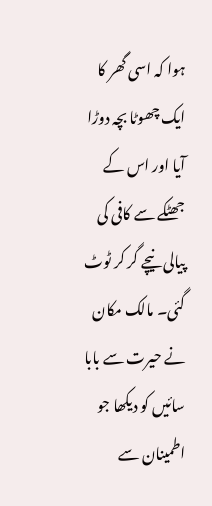ہوا کہ اسی گھر کا ایک چھوٹا بچہ دوڑا آیا اور اس کے جھٹکے سے کافی کی پیالی نیچے گر کر ٹوٹ گئی۔ مالک مکان نے حیرت سے بابا سائیں کو دیکھا جو اطمینان سے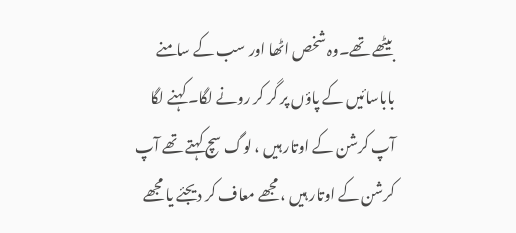بیٹھے تھے۔وہ شخص اٹھا اور سب کے سامنے باباسائیں کے پاؤں پر گر کر رونے لگا۔ کہنے لگا آپ کرشن کے اوتار ہیں ، لوگ سچ کہتے تھے آپ کرشن کے اوتار ہیں ، مجھے معاف کر دیجئے یا مجھے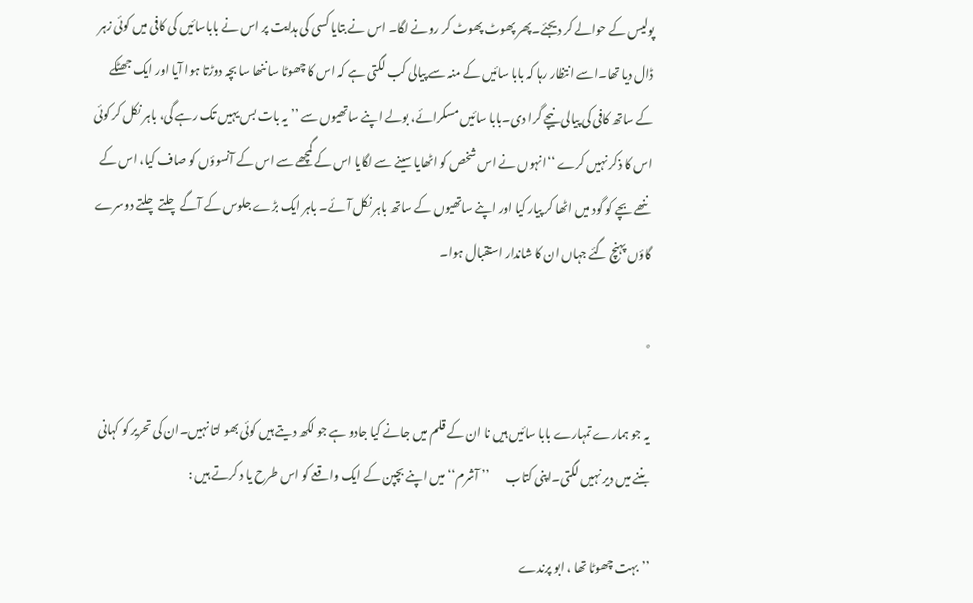پولیس کے حوالے کر دیجئے۔پھر پھوٹ پھوٹ کر رونے لگا۔ اس نے بتایا کسی کی ہدایت پر اس نے باباسائیں کی کافی میں کوئی زہر ڈال دیا تھا۔اسے انتظار رہا کہ بابا سائیں کے منہ سے پیالی کب لگتی ہے کہ اس کا چھوٹا سا ننھا سا بچہ دوڑتا ہوا آیا اور ایک جھٹکے کے ساتھ کافی کی پیالی نیچے گرا دی۔بابا سائیں مسکرائے، بولے اپنے ساتھیوں سے ’’ یہ بات بس یہیں تک رہے گی، باہر نکل کر کوئی اس کا ذکر نہیں کرے ‘‘انہوں نے اس شخص کو اٹھایا سینے سے لگایا اس کے گمچھے سے اس کے آنسوؤں کو صاف کیا، اس کے ننھے بچے کو گود میں اٹھا کر پیار کیا اور اپنے ساتھیوں کے ساتھ باہر نکل آئے۔ باہر ایک بڑے جلوس کے آگے چلتے چلتے دوسرے گاؤں پہنچ گئے جہاں ان کا شاندار استقبال ہوا۔

٭

یہ جو ہمارے تمہارے بابا سائیں ہیں نا ان کے قلم میں جانے کیا جادو ہے جو لکھ دیتے ہیں کوئی بھو لتا نہیں۔ان کی تحریر کو کہانی بننے میں دیر نہیں لگتی۔اپنی کتاب       ’’ آشرم‘‘ میں اپنے بچپن کے ایک واقعے کو اس طرح یا د کرتے ہیں :

’’بہت چھوٹا تھا ، ابو پرندے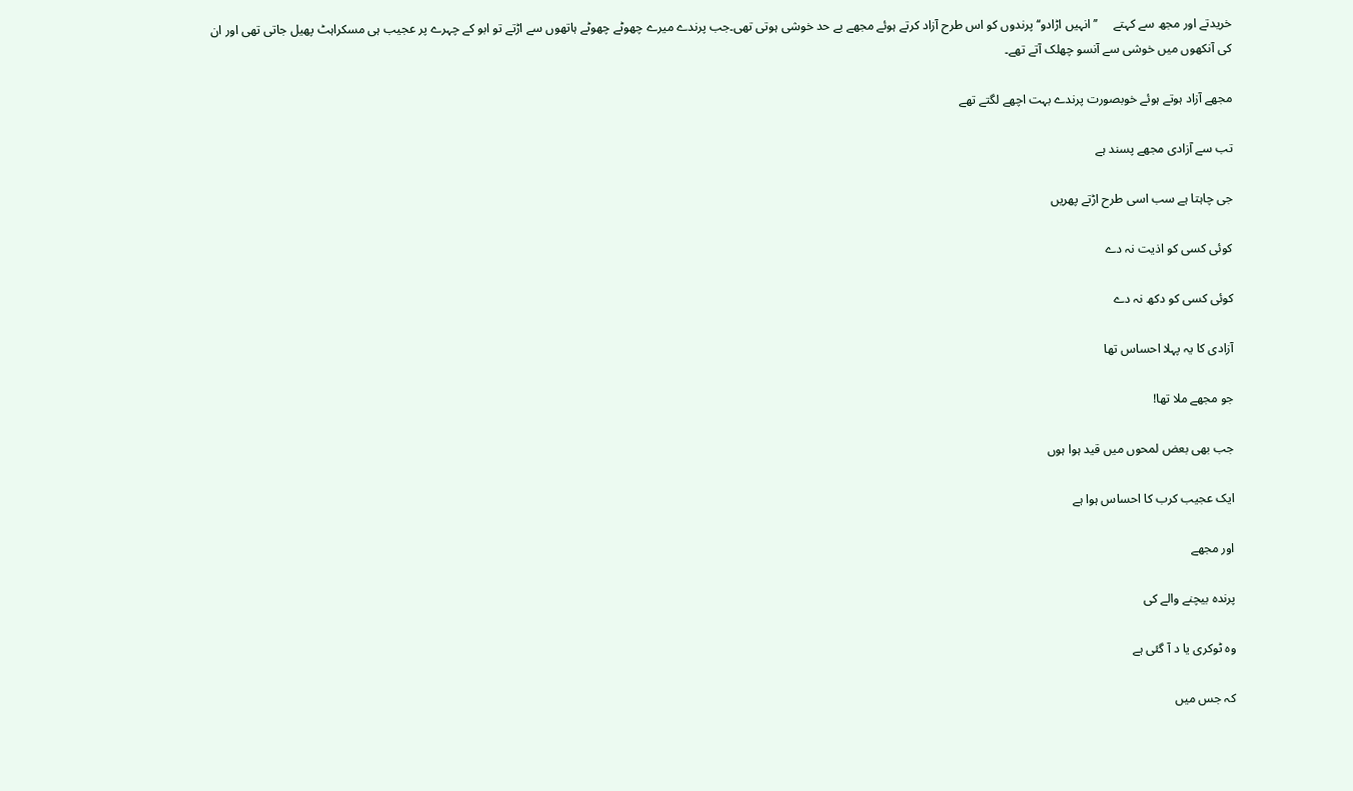خریدتے اور مجھ سے کہتے     ’’ انہیں اڑادو‘‘ پرندوں کو اس طرح آزاد کرتے ہوئے مجھے بے حد خوشی ہوتی تھی۔جب پرندے میرے چھوٹے چھوٹے ہاتھوں سے اڑتے تو ابو کے چہرے پر عجیب ہی مسکراہٹ پھیل جاتی تھی اور ان کی آنکھوں میں خوشی سے آنسو چھلک آتے تھے۔

مجھے آزاد ہوتے ہوئے خوبصورت پرندے بہت اچھے لگتے تھے

تب سے آزادی مجھے پسند ہے

جی چاہتا ہے سب اسی طرح اڑتے پھریں

کوئی کسی کو اذیت نہ دے

کوئی کسی کو دکھ نہ دے

آزادی کا یہ پہلا احساس تھا

جو مجھے ملا تھا!

جب بھی بعض لمحوں میں قید ہوا ہوں

ایک عجیب کرب کا احساس ہوا ہے

اور مجھے

پرندہ بیچنے والے کی

وہ ٹوکری یا د آ گئی ہے

کہ جس میں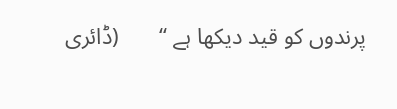پرندوں کو قید دیکھا ہے ‘‘       (ڈائری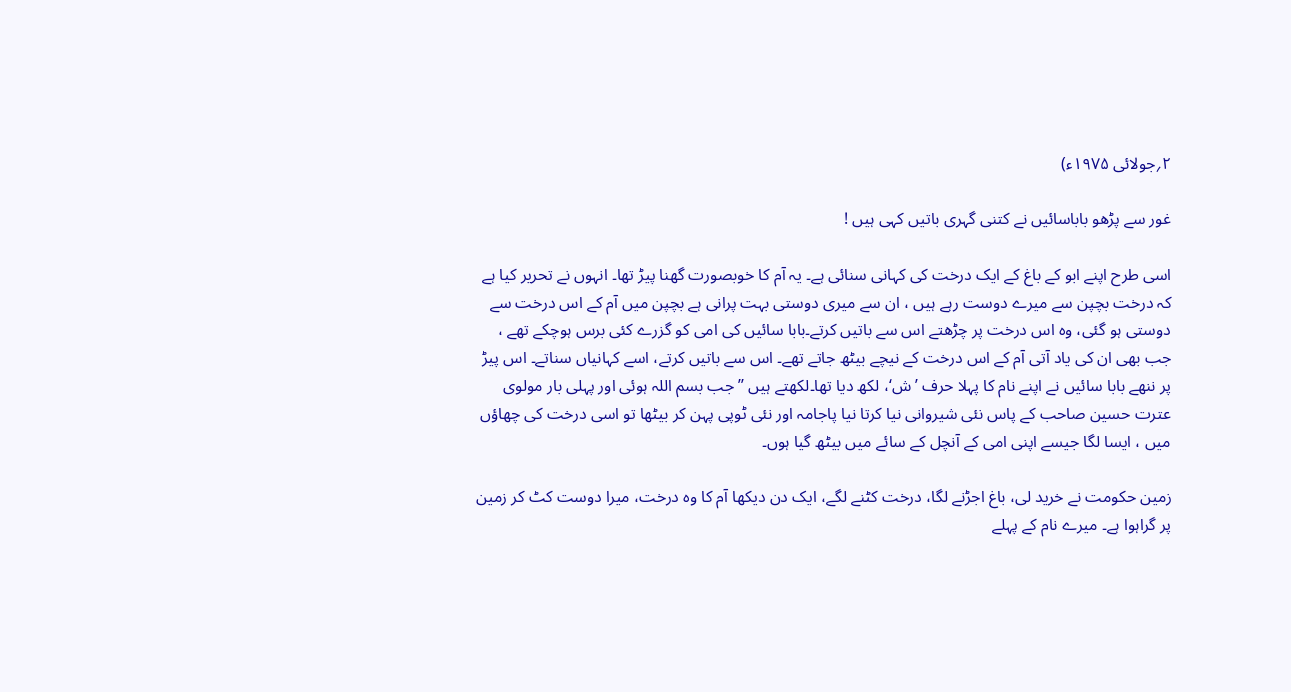۲؍جولائی ۱۹۷۵ء)

غور سے پڑھو باباسائیں نے کتنی گہری باتیں کہی ہیں !

اسی طرح اپنے ابو کے باغ کے ایک درخت کی کہانی سنائی ہے۔ یہ آم کا خوبصورت گھنا پیڑ تھا۔ انہوں نے تحریر کیا ہے کہ درخت بچپن سے میرے دوست رہے ہیں ، ان سے میری دوستی بہت پرانی ہے بچپن میں آم کے اس درخت سے دوستی ہو گئی، وہ اس درخت پر چڑھتے اس سے باتیں کرتے۔بابا سائیں کی امی کو گزرے کئی برس ہوچکے تھے ، جب بھی ان کی یاد آتی آم کے اس درخت کے نیچے بیٹھ جاتے تھے۔ اس سے باتیں کرتے، اسے کہانیاں سناتے۔ اس پیڑ پر ننھے بابا سائیں نے اپنے نام کا پہلا حرف ’ش‘، لکھ دیا تھا۔لکھتے ہیں ’’ جب بسم اللہ ہوئی اور پہلی بار مولوی عترت حسین صاحب کے پاس نئی شیروانی نیا کرتا نیا پاجامہ اور نئی ٹوپی پہن کر بیٹھا تو اسی درخت کی چھاؤں میں ، ایسا لگا جیسے اپنی امی کے آنچل کے سائے میں بیٹھ گیا ہوں۔

زمین حکومت نے خرید لی، باغ اجڑنے لگا، درخت کٹنے لگے، ایک دن دیکھا آم کا وہ درخت، میرا دوست کٹ کر زمین پر گراہوا ہے۔ میرے نام کے پہلے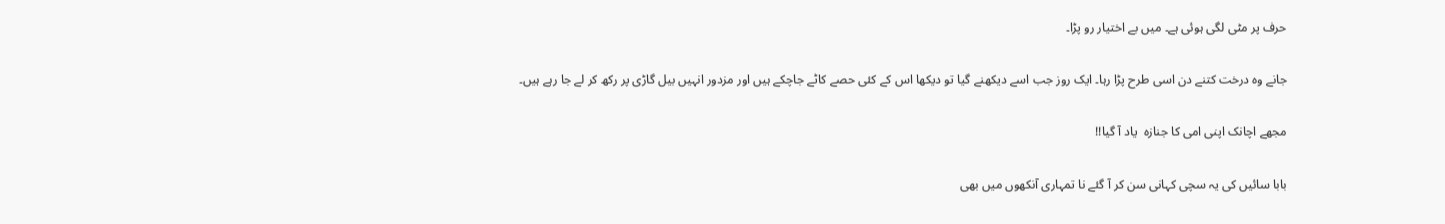حرف پر مٹی لگی ہوئی ہے۔ میں بے اختیار رو پڑا۔

جانے وہ درخت کتنے دن اسی طرح پڑا رہا۔ ایک روز جب اسے دیکھنے گیا تو دیکھا اس کے کئی حصے کاٹے جاچکے ہیں اور مزدور انہیں بیل گاڑی پر رکھ کر لے جا رہے ہیں۔

مجھے اچانک اپنی امی کا جنازہ  یاد آ گیا!!

بابا سائیں کی یہ سچی کہانی سن کر آ گئے نا تمہاری آنکھوں میں بھی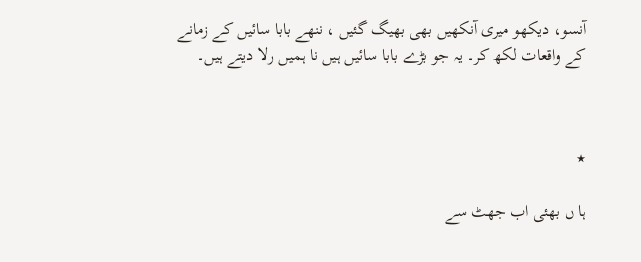آنسو، دیکھو میری آنکھیں بھی بھیگ گئیں ، ننھے بابا سائیں کے زمانے کے واقعات لکھ کر۔ یہ جو بڑے بابا سائیں ہیں نا ہمیں رلا دیتے ہیں۔



٭

ہا ں بھئی اب جھٹ سے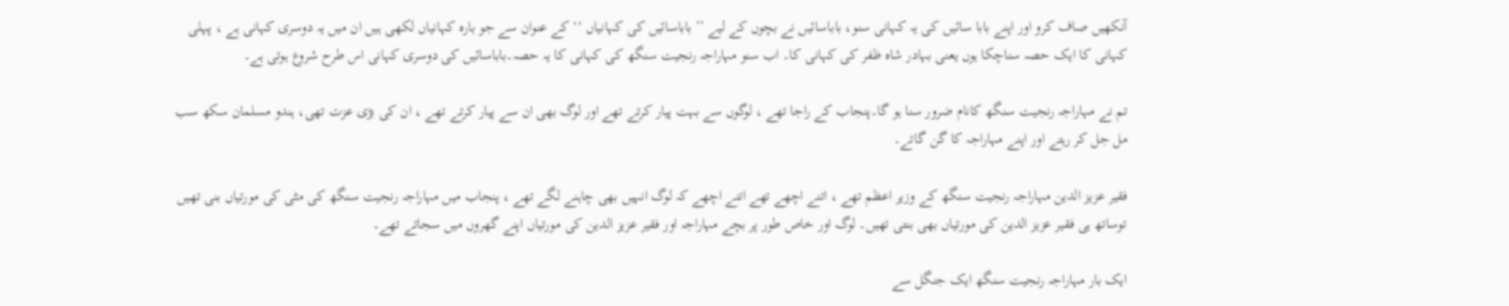آنکھیں صاف کرو اور اپنے بابا سائیں کی یہ کہانی سنو، باباسائیں نے بچوں کے لیے ’’ باباسائیں کی کہانیاں ‘‘ کے عنوان سے جو بارہ کہانیاں لکھی ہیں ان میں یہ دوسری کہانی ہے ، پہلی کہانی کا ایک حصہ سناچکا ہوں یعنی بہادر شاہ ظفر کی کہانی کا۔ اب سنو مہاراجہ رنجیت سنگھ کی کہانی کا یہ حصہ۔باباسائیں کی دوسری کہانی اس طرح شروع ہوتی ہے۔

تم نے مہاراجہ رنجیت سنگھ کانام ضرور سنا ہو گا۔پنجاب کے راجا تھے ، لوگوں سے بہت پیار کرتے تھے اور لوگ بھی ان سے پیار کرتے تھے ، ان کی بڑی عزت تھی، ہندو مسلمان سکھ سب مل جل کر رہتے اور اپنے مہاراجہ کا گن گاتے۔

فقیر عزیز الدین مہاراجہ رنجیت سنگھ کے وزیر اعظم تھے ، اتنے اچھے تھے اتنے اچھے کہ لوگ انہیں بھی چاہنے لگے تھے ، پنجاب میں مہاراجہ رنجیت سنگھ کی مٹی کی مورتیاں بنی تھیں توساتھ ہی فقیر عزیز الدین کی مورتیاں بھی بنتی تھیں۔ لوگ اور خاص طور پر بچے مہاراجہ اور فقیر عزیز الدین کی مورتیاں اپنے گھروں میں سجاتے تھے۔

ایک بار مہاراجہ رنجیت سنگھ ایک جنگل سے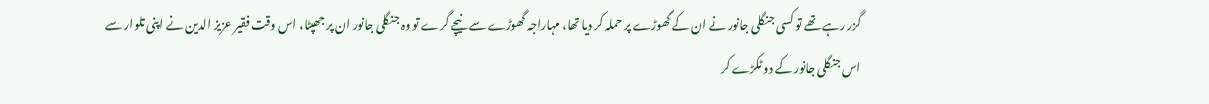گزر رہے تھے تو کسی جنگلی جانور نے ان کے گھوڑے پر حملہ کر دیا تھا، مہاراجہ گھوڑے سے نیچے گرے تو وہ جنگلی جانور ان پر جھپٹا، اس وقت فقیر عزیز الدین نے اپنی تلوار سے اس جنگلی جانور کے دو ٹکڑے کر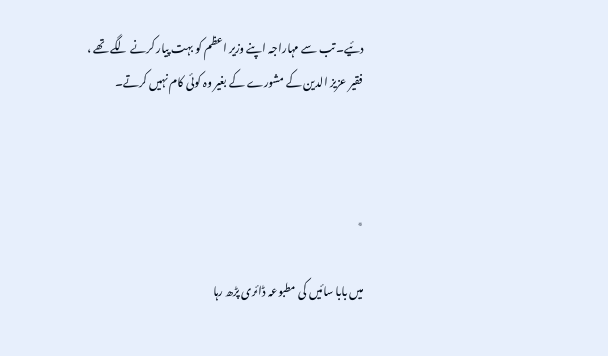دئیے۔ تب سے مہاراجہ اپنے وزیر اعظم کو بہت پیار کرنے لگے تھے ، فقیر عزیز الدین کے مشورے کے بغیر وہ کوئی کام نہیں کرتے۔



٭

میں بابا سائیں کی مطبوعہ ڈائری پڑھ رہا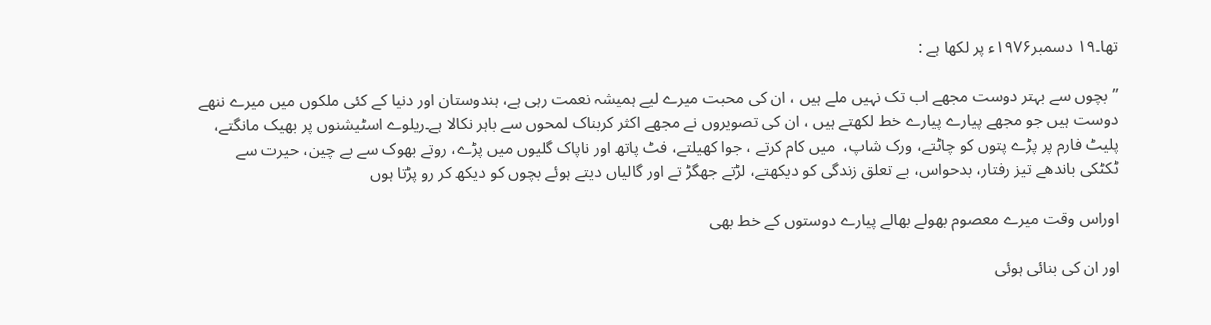تھا۔۱۹ دسمبر۱۹۷۶ء پر لکھا ہے :

’’بچوں سے بہتر دوست مجھے اب تک نہیں ملے ہیں ، ان کی محبت میرے لیے ہمیشہ نعمت رہی ہے، ہندوستان اور دنیا کے کئی ملکوں میں میرے ننھے دوست ہیں جو مجھے پیارے پیارے خط لکھتے ہیں ، ان کی تصویروں نے مجھے اکثر کربناک لمحوں سے باہر نکالا ہے۔ریلوے اسٹیشنوں پر بھیک مانگتے، پلیٹ فارم پر پڑے پتوں کو چاٹتے، ورک شاپ،  میں کام کرتے ، جوا کھیلتے، فٹ پاتھ اور ناپاک گلیوں میں پڑے، روتے بھوک سے بے چین، حیرت سے ٹکٹکی باندھے تیز رفتار، بدحواس، بے تعلق زندگی کو دیکھتے، لڑتے جھگڑ تے اور گالیاں دیتے ہوئے بچوں کو دیکھ کر رو پڑتا ہوں

اوراس وقت میرے معصوم بھولے بھالے پیارے دوستوں کے خط بھی

اور ان کی بنائی ہوئی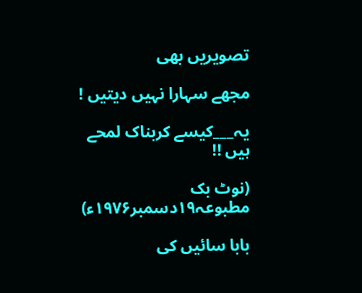تصویریں بھی

مجھے سہارا نہیں دیتیں !

یہ___کیسے کربناک لمحے ہیں !!

(نوٹ بک  مطبوعہ۱۹دسمبر۱۹۷۶ء)

بابا سائیں کی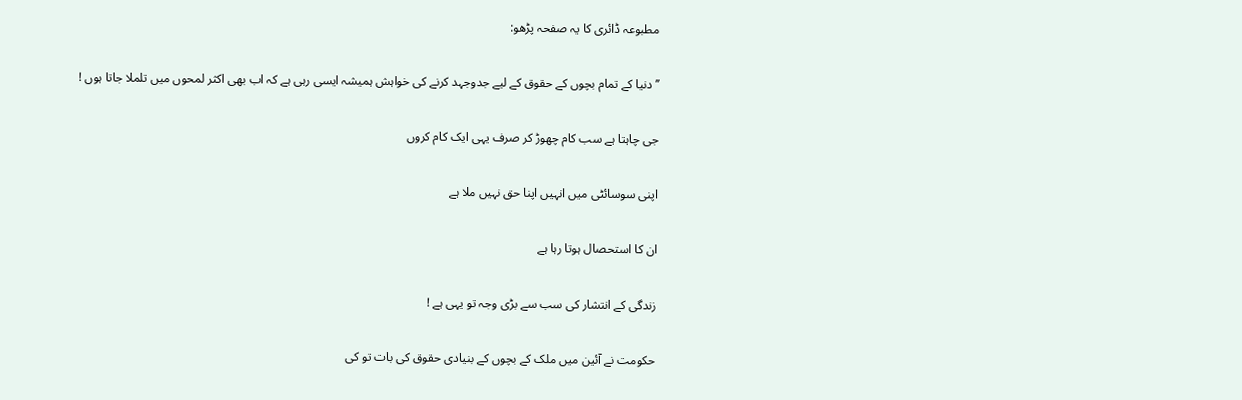مطبوعہ ڈائری کا یہ صفحہ پڑھو:

’’دنیا کے تمام بچوں کے حقوق کے لیے جدوجہد کرنے کی خواہش ہمیشہ ایسی رہی ہے کہ اب بھی اکثر لمحوں میں تلملا جاتا ہوں !

جی چاہتا ہے سب کام چھوڑ کر صرف یہی ایک کام کروں

اپنی سوسائٹی میں انہیں اپنا حق نہیں ملا ہے

ان کا استحصال ہوتا رہا ہے

زندگی کے انتشار کی سب سے بڑی وجہ تو یہی ہے !

حکومت نے آئین میں ملک کے بچوں کے بنیادی حقوق کی بات تو کی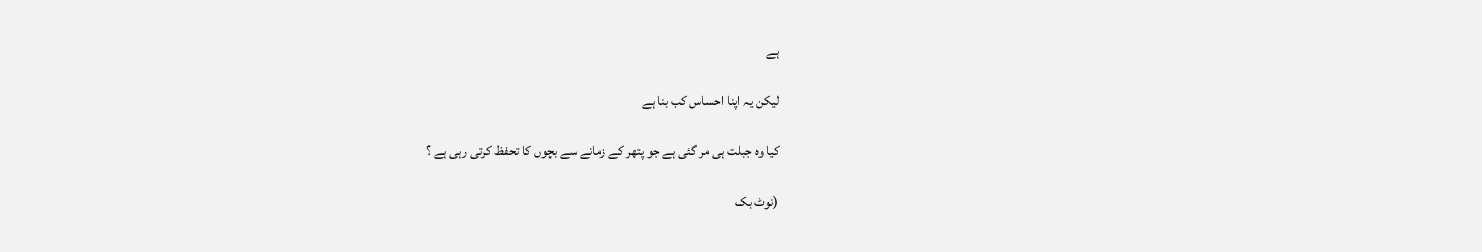ہے

لیکن یہ اپنا احساس کب بنا ہے

کیا وہ جبلت ہی مر گئی ہے جو پتھر کے زمانے سے بچوں کا تحفظ کرتی رہی ہے ؟

(نوٹ بک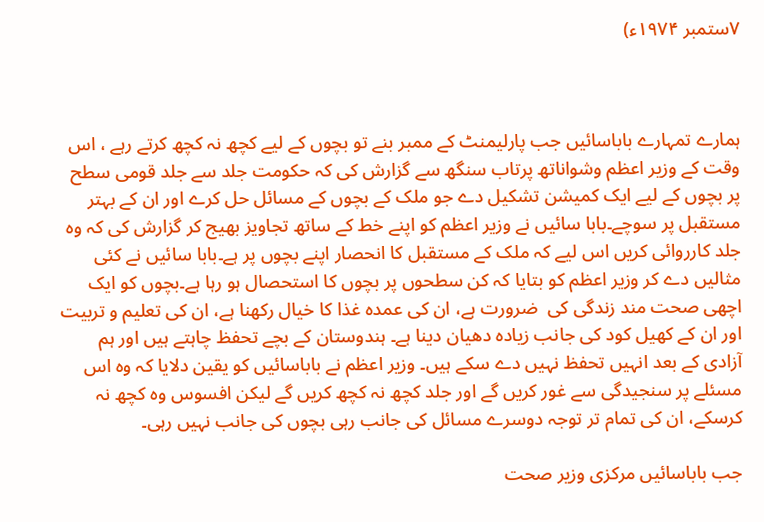۷ستمبر ۱۹۷۴ء)



ہمارے تمہارے باباسائیں جب پارلیمنٹ کے ممبر بنے تو بچوں کے لیے کچھ نہ کچھ کرتے رہے ، اس وقت کے وزیر اعظم وشواناتھ پرتاب سنگھ سے گزارش کی کہ حکومت جلد سے جلد قومی سطح پر بچوں کے لیے ایک کمیشن تشکیل دے جو ملک کے بچوں کے مسائل حل کرے اور ان کے بہتر مستقبل پر سوچے۔بابا سائیں نے وزیر اعظم کو اپنے خط کے ساتھ تجاویز بھیج کر گزارش کی کہ وہ جلد کارروائی کریں اس لیے کہ ملک کے مستقبل کا انحصار اپنے بچوں پر ہے۔بابا سائیں نے کئی مثالیں دے کر وزیر اعظم کو بتایا کہ کن سطحوں پر بچوں کا استحصال ہو رہا ہے۔بچوں کو ایک اچھی صحت مند زندگی کی  ضرورت ہے، ان کی عمدہ غذا کا خیال رکھنا ہے، ان کی تعلیم و تربیت اور ان کے کھیل کود کی جانب زیادہ دھیان دینا ہے۔ ہندوستان کے بچے تحفظ چاہتے ہیں اور ہم آزادی کے بعد انہیں تحفظ نہیں دے سکے ہیں۔ وزیر اعظم نے باباسائیں کو یقین دلایا کہ وہ اس مسئلے پر سنجیدگی سے غور کریں گے اور جلد کچھ نہ کچھ کریں گے لیکن افسوس وہ کچھ نہ کرسکے، ان کی تمام تر توجہ دوسرے مسائل کی جانب رہی بچوں کی جانب نہیں رہی۔

جب باباسائیں مرکزی وزیر صحت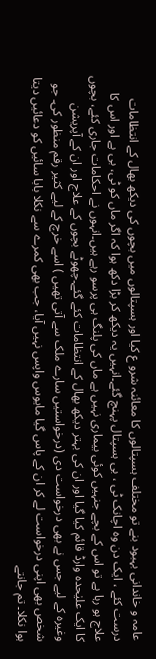عامہ و خاندانی بہبود بنے تو مختلف ہسپتالوں کا معائنہ شرو ع کیا اور ہسپتالوں میں بچوں کی دیکھ بھال کے انتظامات درست کئے ، ایک دن وہ اچانک ٹی ، بی ہسپتال پہنچ گئے۔انہیں یہ دیکھ کر بڑا دکھ ہوا کہ اگر ماں کو ٹی، بی ہے اور اس کا علاج ہو رہا ہے تو اس کے بچے جنہیں کوئی بیماری نہیں ہے ماں کی پلنگ ہی پرسو رہے ہیں۔انہوں نے احکامات جاری کئے، بچوں کا ایک علیٰحدہ وارڈ قائم کیا گیا اور ان کی بہتر دیکھ بھال کے انتظامات کئے گئے۔چھوٹے بچوں کے علاج اور ان کے آپریشن وغیرہ کے لیے جس نے بھی درخواست دی (درخواستیں سارے ملک سے آتی تھیں ) اسے خرچ کے لیے کثیر رقم منظور کی۔ جو شخص بھی اپنی درخواست لے کر ان کے پاس گیا مایوس واپس نہیں آیا، جب بھی کمرے سے نکلا بابا سائیں کو دعائیں دیتا ہوا نکلا۔ تم جانتے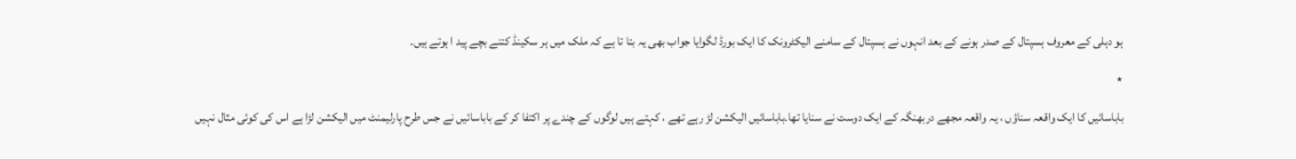ہو دہلی کے معروف ہسپتال کے صدر ہونے کے بعد انہوں نے ہسپتال کے سامنے الیکٹرونک کا ایک بورڈ لگوایا جواب بھی یہ بتا تا ہے کہ ملک میں ہر سکینڈ کتنے بچے پید ا ہوتے ہیں۔

٭

باباسائیں کا ایک واقعہ سناؤں ، یہ واقعہ مجھے دربھنگہ کے ایک دوست نے سنایا تھا۔باباسائیں الیکشن لڑ رہے تھے ، کہتے ہیں لوگوں کے چندے پر اکتفا کر کے باباسائیں نے جس طرح پارلیمنٹ میں الیکشن لڑا ہے اس کی کوئی مثال نہیں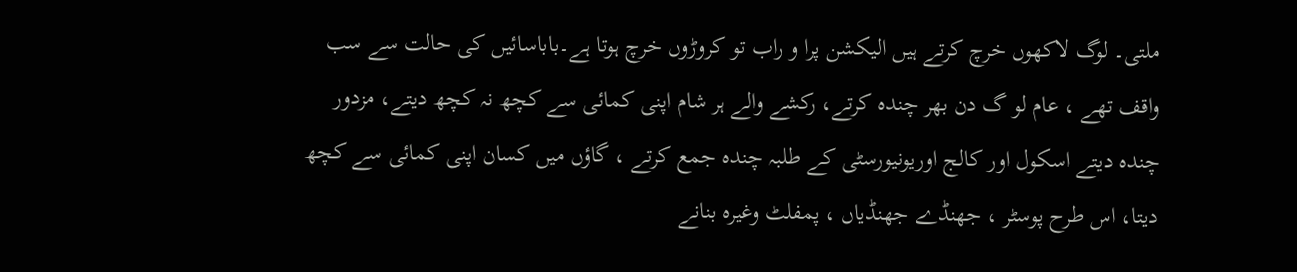ملتی۔ لوگ لاکھوں خرچ کرتے ہیں الیکشن پرا و راب تو کروڑوں خرچ ہوتا ہے۔باباسائیں کی حالت سے سب واقف تھے ، عام لو گ دن بھر چندہ کرتے، رکشے والے ہر شام اپنی کمائی سے کچھ نہ کچھ دیتے، مزدور چندہ دیتے اسکول اور کالج اوریونیورسٹی کے طلبہ چندہ جمع کرتے ، گاؤں میں کسان اپنی کمائی سے کچھ دیتا، اس طرح پوسٹر ، جھنڈے جھنڈیاں ، پمفلٹ وغیرہ بنانے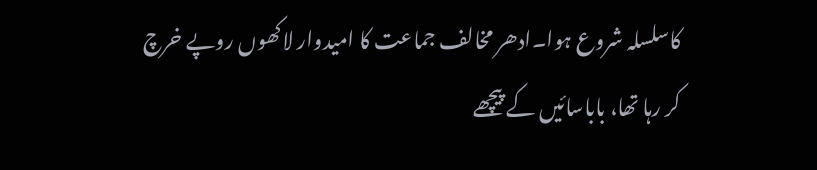کاسلسلہ شروع ہوا۔ادھر مخالف جماعت کا امیدوار لاکھوں روپے خرچ کر رہا تھا، باباسائیں کے پیچھے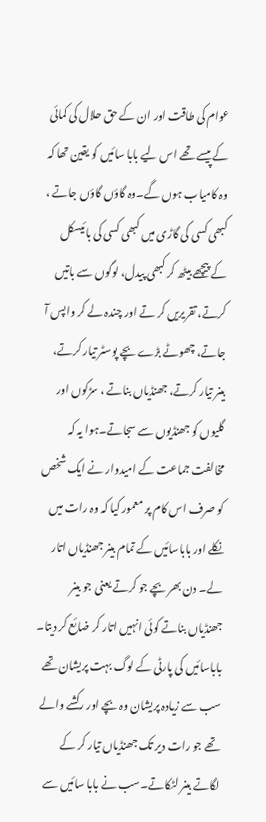عوام کی طاقت اور ان کے حق حلال کی کمائی کے پیسے تھے اس لیے بابا سائیں کو یقین تھا کہ وہ کامیاب ہوں گے۔وہ گاؤں گاؤں جاتے ، کبھی کسی کی گاڑی میں کبھی کسی کی بائیسکل کے پیچھے بیٹھ کر کبھی پیدل، لوگوں سے باتیں کرتے، تقریریں کر تے اور چندہ لے کر واپس آ جاتے، چھوٹے بڑے بچے پوسٹر تیار کرتے، بینر تیار کرتے، جھنڈیاں بناتے ، سڑکوں اور گلیوں کو جھنڈیوں سے سجاتے۔ہوا یہ کہ مخالفت جماعت کے امیدوار نے ایک شخص کو صرف اس کام پر معمور کیا کہ وہ رات میں نکلے اور باباسائیں کے تمام بینر جھنڈیاں اتار لے۔ دن بھر بچے جو کرتے یعنی جو بینر جھنڈیاں بناتے کوئی انہیں اتار کر ضائع کر دیتا۔ باباسائیں کی پارٹی کے لوگ بہت پریشان تھے سب سے زیادہ پریشان وہ بچے اور رکشے والے تھے جو رات دیر تک جھنڈیاں تیار کر کے لگاتے بینر لٹکاتے۔سب نے بابا سائیں سے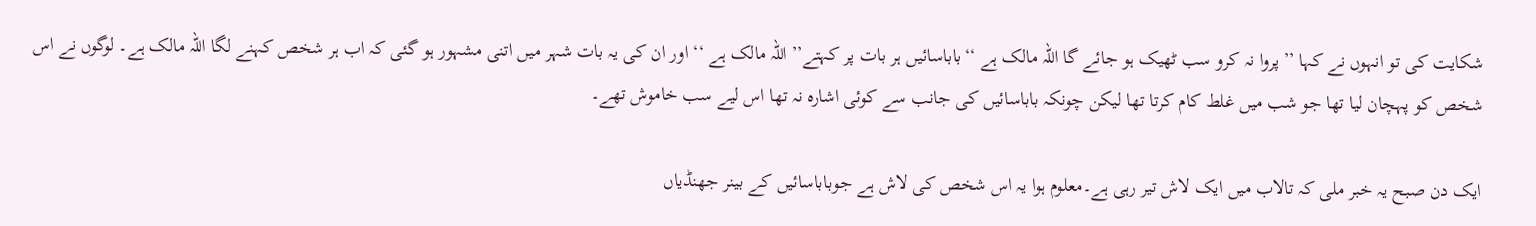شکایت کی تو انہوں نے کہا ’’پروا نہ کرو سب ٹھیک ہو جائے گا اللہ مالک ہے ‘‘باباسائیں ہر بات پر کہتے’’ اللہ مالک ہے ‘‘ اور ان کی یہ بات شہر میں اتنی مشہور ہو گئی کہ اب ہر شخص کہنے لگا اللہ مالک ہے۔ لوگوں نے اس شخص کو پہچان لیا تھا جو شب میں غلط کام کرتا تھا لیکن چونکہ باباسائیں کی جانب سے کوئی اشارہ نہ تھا اس لیے سب خاموش تھے۔

ایک دن صبح یہ خبر ملی کہ تالاب میں ایک لاش تیر رہی ہے۔معلوم ہوا یہ اس شخص کی لاش ہے جوباباسائیں کے بینر جھنڈیاں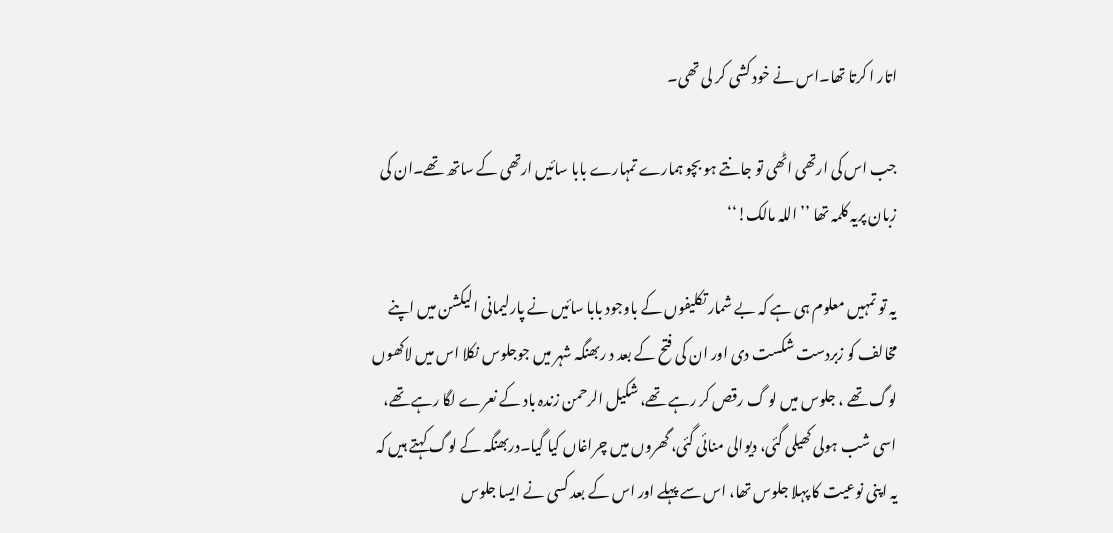اتار ا کرتا تھا۔اس نے خود کشی کر لی تھی۔

جب اس کی ارتھی اٹھی تو جانتے ہو بچو ہمارے تمہارے بابا سائیں ارتھی کے ساتھ تھے۔ان کی زبان پریہ کلمہ تھا ’’ اللہ مالک!‘‘

یہ تو تمہیں معلوم ہی ہے کہ بے شمار تکلیفوں کے باوجود بابا سائیں نے پارلیمانی الیکشن میں اپنے مخالف کو زبردست شکست دی اور ان کی فتح کے بعد د ربھنگہ شہر میں جوجلوس نکلا اس میں لاکھوں لوگ تھے ، جلوس میں لو گ رقص کر رہے تھے، شکیل الرحمن زندہ باد کے نعرے لگا رہے تھے، اسی شب ہولی کھیلی گئی، دیوالی منائی گئی، گھروں میں چراغاں کیا گیا۔دربھنگہ کے لوگ کہتے ہیں کہ یہ اپنی نوعیت کا پہلا جلوس تھا، اس سے پہلے اور اس کے بعد کسی نے ایسا جلوس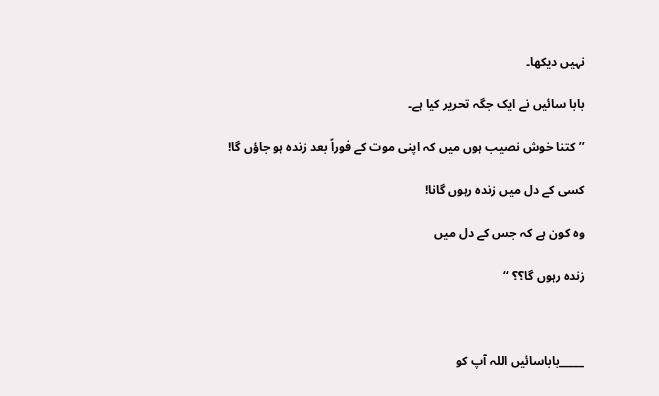نہیں دیکھا۔

بابا سائیں نے ایک جگہ تحریر کیا ہے۔

’’کتنا خوش نصیب ہوں میں کہ اپنی موت کے فوراً بعد زندہ ہو جاؤں گا!

کسی کے دل میں زندہ رہوں گانا!

وہ کون ہے کہ جس کے دل میں

زندہ رہوں گا؟؟ ‘‘



_____باباسائیں اللہ آپ کو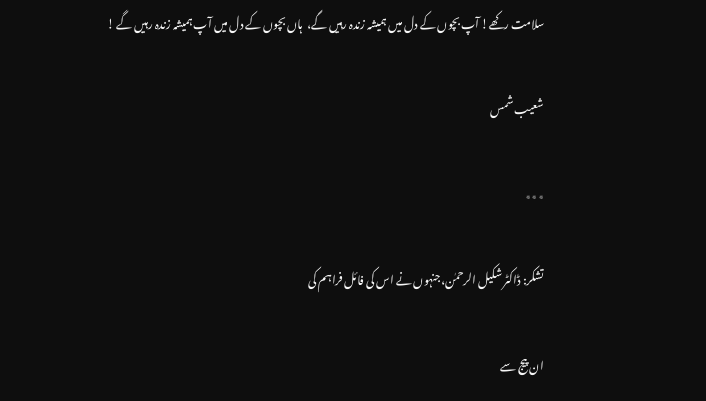سلامت رکھے! آپ بچوں کے دل میں ہمیشہ زندہ رہیں گے،  ہاں بچوں کے دل میں آپ ہمیشہ زندہ رہیں گے !

شعیب شمس

٭٭٭

تشکر: ڈاکٹر شکیل الرحمٰن،جنہوں نے اس کی فائل فراہم کی

ان پیج سے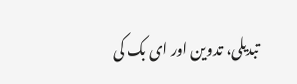تبدیلی، تدوین اور ای بک کی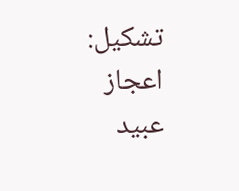تشکیل: اعجاز عبید